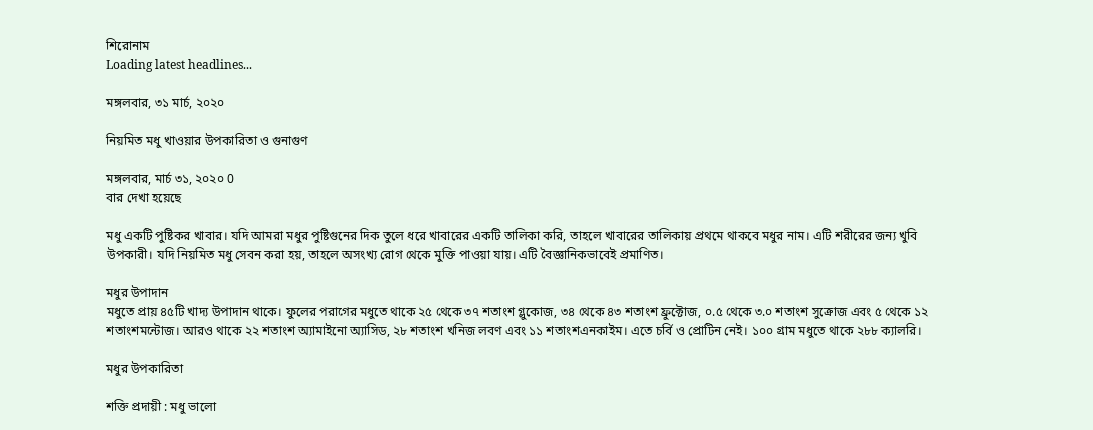শিরোনাম
Loading latest headlines...

মঙ্গলবার, ৩১ মার্চ, ২০২০

নিয়মিত মধু খাওয়ার উপকারিতা ও গুনাগুণ

মঙ্গলবার, মার্চ ৩১, ২০২০ 0
বার দেখা হয়েছে

মধু একটি পুষ্টিকর খাবার। যদি আমরা মধুর পুষ্টিগুনের দিক তুলে ধরে খাবারের একটি তালিকা করি, তাহলে খাবারের তালিকায় প্রথমে থাকবে মধুর নাম। এটি শরীরের জন্য খুবি উপকারী। যদি নিয়মিত মধু সেবন করা হয়, তাহলে অসংখ্য রোগ থেকে মুক্তি পাওয়া যায়। এটি বৈজ্ঞানিকভাবেই প্রমাণিত।

মধুর উপাদান
মধুতে প্রায় ৪৫টি খাদ্য উপাদান থাকে। ফুলের পরাগের মধুতে থাকে ২৫ থেকে ৩৭ শতাংশ গ্লুকোজ, ৩৪ থেকে ৪৩ শতাংশ ফ্রুক্টোজ, ০.৫ থেকে ৩.০ শতাংশ সুক্রোজ এবং ৫ থেকে ১২ শতাংশমন্টোজ। আরও থাকে ২২ শতাংশ অ্যামাইনো অ্যাসিড, ২৮ শতাংশ খনিজ লবণ এবং ১১ শতাংশএনকাইম। এতে চর্বি ও প্রোটিন নেই। ১০০ গ্রাম মধুতে থাকে ২৮৮ ক্যালরি।

মধুর উপকারিতা

শক্তি প্রদায়ী : মধু ভালো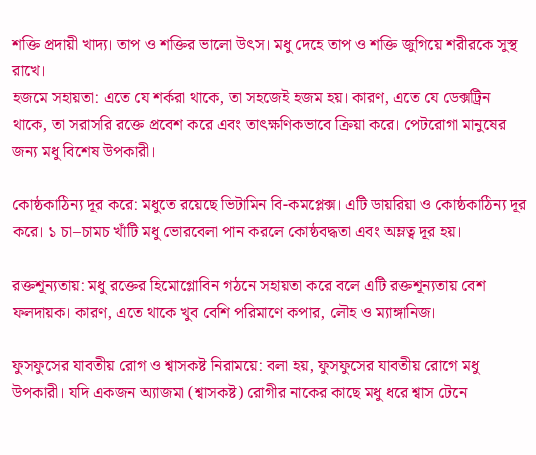শক্তি প্রদায়ী খাদ্য। তাপ ও শক্তির ভালো উৎস। মধু দেহে তাপ ও শক্তি জুগিয়ে শরীরকে সুস্থ রাখে।
হজমে সহায়তা: এতে যে শর্করা থাকে, তা সহজেই হজম হয়। কারণ, এতে যে ডেক্সট্রিন থাকে, তা সরাসরি রক্তে প্রবেশ করে এবং তাৎক্ষণিকভাবে ক্রিয়া করে। পেটরোগা মানুষের জন্য মধু বিশেষ উপকারী।

কোষ্ঠকাঠিন্য দূর করে: মধুতে রয়েছে ভিটামিন বি-কমপ্লেক্স। এটি ডায়রিয়া ও কোষ্ঠকাঠিন্য দূর করে। ১ চা–চামচ খাঁটি মধু ভোরবেলা পান করলে কোষ্ঠবদ্ধতা এবং অম্লত্ব দূর হয়।

রক্তশূন্যতায়: মধু রক্তের হিমোগ্লোবিন গঠনে সহায়তা করে বলে এটি রক্তশূন্যতায় বেশ ফলদায়ক। কারণ, এতে থাকে খুব বেশি পরিমাণে কপার, লৌহ ও ম্যাঙ্গানিজ।

ফুসফুসের যাবতীয় রোগ ও শ্বাসকষ্ট নিরাময়ে: বলা হয়, ফুসফুসের যাবতীয় রোগে মধু উপকারী। যদি একজন অ্যাজমা (শ্বাসকষ্ট) রোগীর নাকের কাছে মধু ধরে শ্বাস টেনে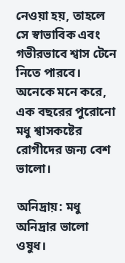নেওয়া হয়, তাহলে সে স্বাভাবিক এবং গভীরভাবে শ্বাস টেনে নিতে পারবে। অনেকে মনে করে, এক বছরের পুরোনো মধু শ্বাসকষ্টের রোগীদের জন্য বেশ ভালো।

অনিদ্রায়: মধু অনিদ্রার ভালো ওষুধ।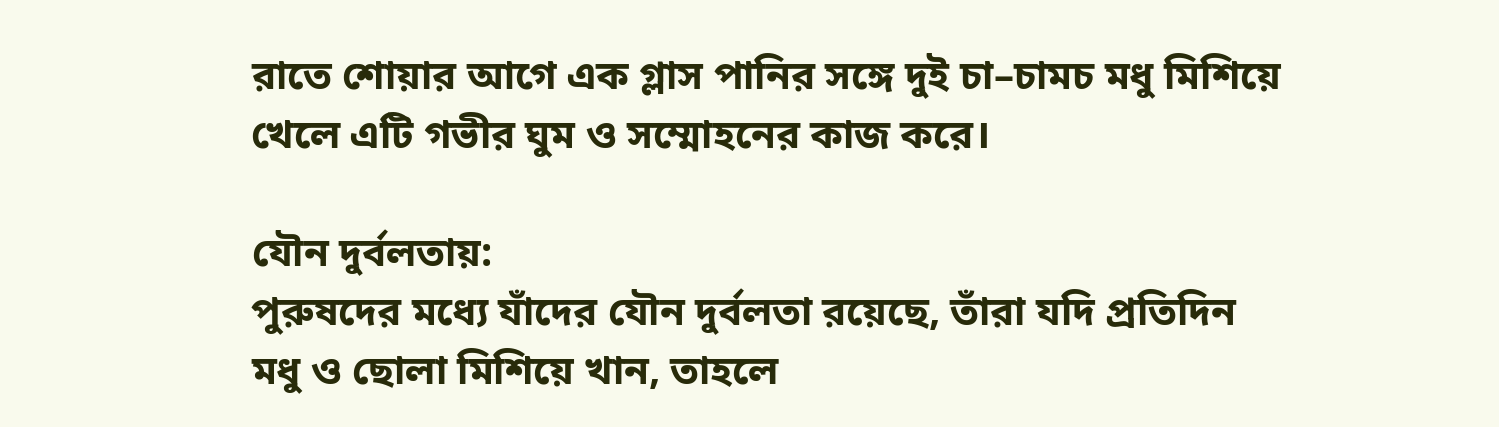রাতে শোয়ার আগে এক গ্লাস পানির সঙ্গে দুই চা–চামচ মধু মিশিয়ে খেলে এটি গভীর ঘুম ও সম্মোহনের কাজ করে।

যৌন দুর্বলতায়:
পুরুষদের মধ্যে যাঁদের যৌন দুর্বলতা রয়েছে, তাঁরা যদি প্রতিদিন মধু ও ছোলা মিশিয়ে খান, তাহলে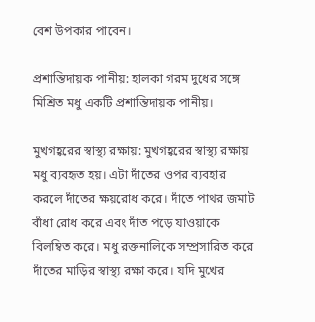বেশ উপকার পাবেন।

প্রশান্তিদায়ক পানীয়: হালকা গরম দুধের সঙ্গে মিশ্রিত মধু একটি প্রশান্তিদায়ক পানীয়।

মুখগহ্বরের স্বাস্থ্য রক্ষায়: মুখগহ্বরের স্বাস্থ্য রক্ষায় মধু ব্যবহৃত হয়। এটা দাঁতের ওপর ব্যবহার করলে দাঁতের ক্ষয়রোধ করে। দাঁতে পাথর জমাট বাঁধা রোধ করে এবং দাঁত পড়ে যাওয়াকে বিলম্বিত করে। মধু রক্তনালিকে সম্প্রসারিত করে দাঁতের মাড়ির স্বাস্থ্য রক্ষা করে। যদি মুখের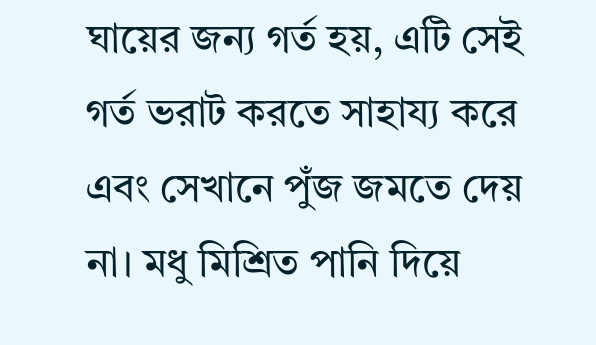ঘায়ের জন্য গর্ত হয়, এটি সেই গর্ত ভরাট করতে সাহায্য করে এবং সেখানে পুঁজ জমতে দেয় না। মধু মিশ্রিত পানি দিয়ে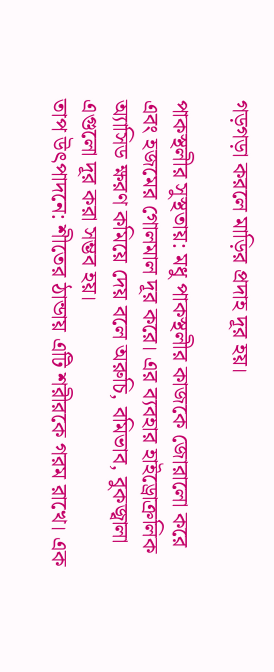গড়গড়া করলে মাড়ির প্রদাহ দূর হয়।

পাকস্থলীর সুস্থতায়: মধু পাকস্থলীর কাজকে জোরালো করে এবং হজমের গোলমাল দূর করে। এর ব্যবহার হাইড্রোক্রলিক অ্যাসিড ক্ষরণ কমিয়ে দেয় বলে অরুচি, বমিভাব, বুকজ্বালা এগুলো দূর করা সম্ভব হয়।
তাপ উৎপাদনে: শীতের ঠান্ডায় এটি শরীরকে গরম রাখে। এক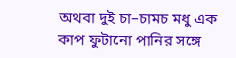অথবা দুই চা–চামচ মধু এক কাপ ফুটানো পানির সঙ্গে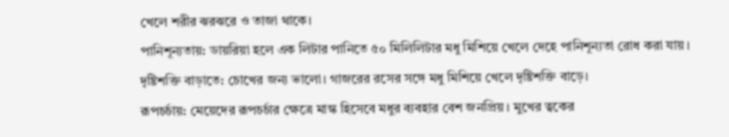খেলে শরীর ঝরঝরে ও তাজা থাকে।
পানিশূন্যতায়: ডায়রিয়া হলে এক লিটার পানিতে ৫০ মিলিলিটার মধু মিশিয়ে খেলে দেহে পানিশূন্যতা রোধ করা যায়।
দৃষ্টিশক্তি বাড়াতে: চোখের জন্য ভালো। গাজরের রসের সঙ্গে মধু মিশিয়ে খেলে দৃষ্টিশক্তি বাড়ে।
রূপচর্চায়: মেয়েদের রূপচর্চার ক্ষেত্রে মাস্ক হিসেবে মধুর ব্যবহার বেশ জনপ্রিয়। মুখের ত্বকের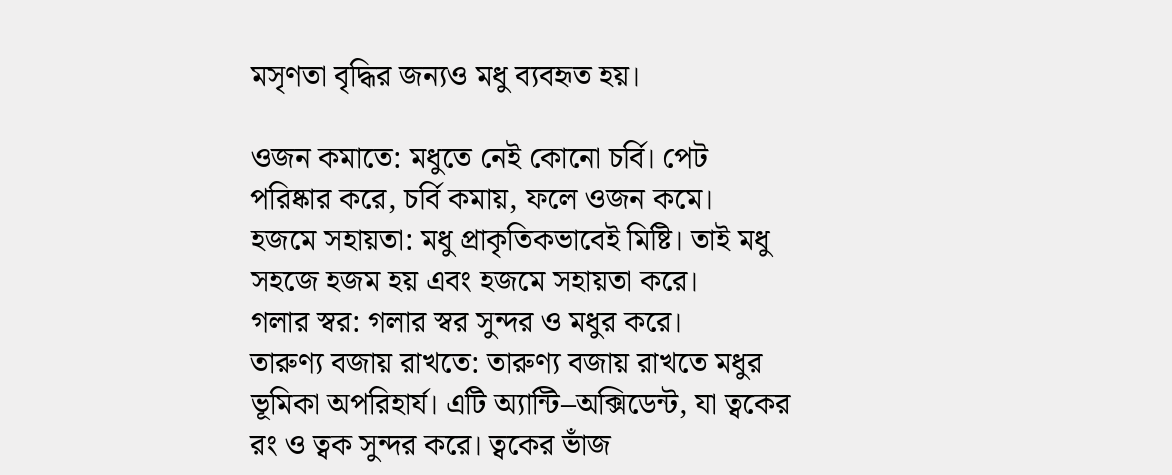মসৃণতা বৃদ্ধির জন্যও মধু ব্যবহৃত হয়।

ওজন কমাতে: মধুতে নেই কোনো চর্বি। পেট পরিষ্কার করে, চর্বি কমায়, ফলে ওজন কমে।
হজমে সহায়তা: মধু প্রাকৃতিকভাবেই মিষ্টি। তাই মধু সহজে হজম হয় এবং হজমে সহায়তা করে।
গলার স্বর: গলার স্বর সুন্দর ও মধুর করে।
তারুণ্য বজায় রাখতে: তারুণ্য বজায় রাখতে মধুর ভূমিকা অপরিহার্য। এটি অ্যান্টি–অক্সিডেন্ট, যা ত্বকের রং ও ত্বক সুন্দর করে। ত্বকের ভাঁজ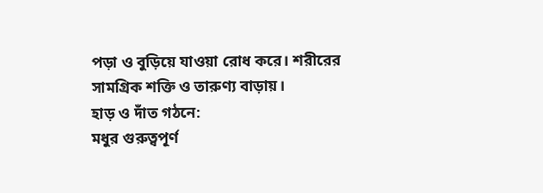পড়া ও বুড়িয়ে যাওয়া রোধ করে। শরীরের সামগ্রিক শক্তি ও তারুণ্য বাড়ায়।
হাড় ও দাঁত গঠনে:
মধুর গুরুত্বপূর্ণ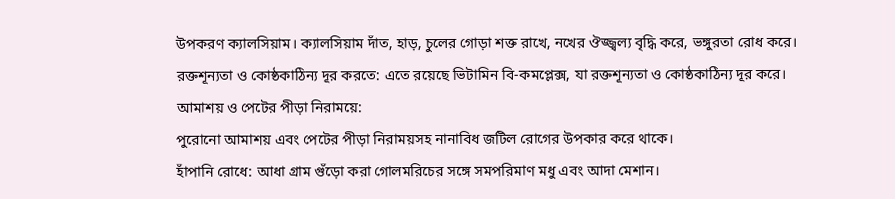উপকরণ ক্যালসিয়াম। ক্যালসিয়াম দাঁত, হাড়, চুলের গোড়া শক্ত রাখে, নখের ঔজ্জ্বল্য বৃদ্ধি করে, ভঙ্গুরতা রোধ করে।
রক্তশূন্যতা ও কোষ্ঠকাঠিন্য দূর করতে: এতে রয়েছে ভিটামিন বি-কমপ্লেক্স, যা রক্তশূন্যতা ও কোষ্ঠকাঠিন্য দূর করে।
আমাশয় ও পেটের পীড়া নিরাময়ে:
পুরোনো আমাশয় এবং পেটের পীড়া নিরাময়সহ নানাবিধ জটিল রোগের উপকার করে থাকে।
হাঁপানি রোধে: আধা গ্রাম গুঁড়ো করা গোলমরিচের সঙ্গে সমপরিমাণ মধু এবং আদা মেশান।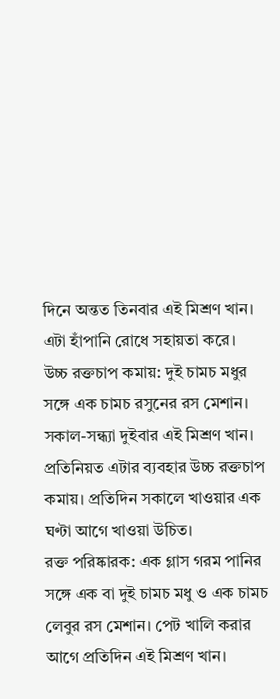দিনে অন্তত তিনবার এই মিশ্রণ খান। এটা হাঁপানি রোধে সহায়তা করে।
উচ্চ রক্তচাপ কমায়: দুই চামচ মধুর সঙ্গে এক চামচ রসুনের রস মেশান। সকাল-সন্ধ্যা দুইবার এই মিশ্রণ খান। প্রতিনিয়ত এটার ব্যবহার উচ্চ রক্তচাপ কমায়। প্রতিদিন সকালে খাওয়ার এক ঘণ্টা আগে খাওয়া উচিত।
রক্ত পরিষ্কারক: এক গ্লাস গরম পানির সঙ্গে এক বা দুই চামচ মধু ও এক চামচ লেবুর রস মেশান। পেট খালি করার আগে প্রতিদিন এই মিশ্রণ খান।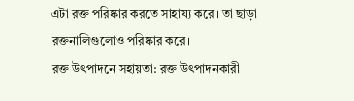এটা রক্ত পরিষ্কার করতে সাহায্য করে। তা ছাড়া রক্তনালিগুলোও পরিষ্কার করে।
রক্ত উৎপাদনে সহায়তা: রক্ত উৎপাদনকারী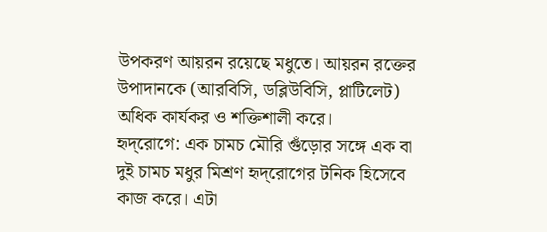উপকরণ আয়রন রয়েছে মধুতে। আয়রন রক্তের উপাদানকে (আরবিসি, ডব্লিউবিসি, প্লাটিলেট) অধিক কার্যকর ও শক্তিশালী করে।
হৃদ্‌রোগে: এক চামচ মৌরি গুঁড়োর সঙ্গে এক বা দুই চামচ মধুর মিশ্রণ হৃদ্‌রোগের টনিক হিসেবে কাজ করে। এটা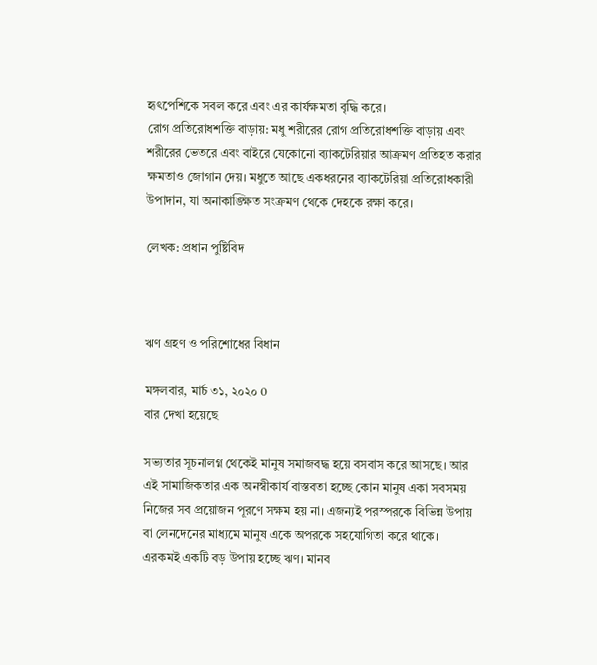হৃৎপেশিকে সবল করে এবং এর কার্যক্ষমতা বৃদ্ধি করে।
রোগ প্রতিরোধশক্তি বাড়ায়: মধু শরীরের রোগ প্রতিরোধশক্তি বাড়ায় এবং শরীরের ভেতরে এবং বাইরে যেকোনো ব্যাকটেরিয়ার আক্রমণ প্রতিহত করার ক্ষমতাও জোগান দেয়। মধুতে আছে একধরনের ব্যাকটেরিয়া প্রতিরোধকারী উপাদান, যা অনাকাঙ্ক্ষিত সংক্রমণ থেকে দেহকে রক্ষা করে।

লেখক: প্রধান পুষ্টিবিদ



ঋণ গ্রহণ ও পরিশোধের বিধান

মঙ্গলবার, মার্চ ৩১, ২০২০ 0
বার দেখা হয়েছে

সভ্যতার সূচনালগ্ন থেকেই মানুষ সমাজবদ্ধ হয়ে বসবাস করে আসছে। আর এই সামাজিকতার এক অনস্বীকার্য বাস্তবতা হচ্ছে কোন মানুষ একা সবসময় নিজের সব প্রয়োজন পূরণে সক্ষম হয় না। এজন্যই পরস্পরকে বিভিন্ন উপায় বা লেনদেনের মাধ্যমে মানুষ একে অপরকে সহযোগিতা করে থাকে। এরকমই একটি বড় উপায় হচ্ছে ঋণ। মানব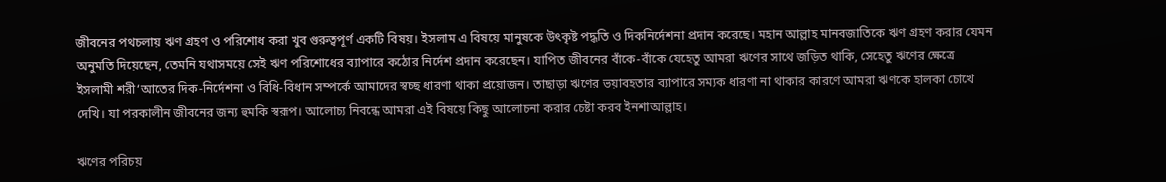জীবনের পথচলায় ঋণ গ্রহণ ও পরিশোধ করা খুব গুরুত্বপূর্ণ একটি বিষয়। ইসলাম এ বিষয়ে মানুষকে উৎকৃষ্ট পদ্ধতি ও দিকনির্দেশনা প্রদান করেছে। মহান আল্লাহ মানবজাতিকে ঋণ গ্রহণ করার যেমন অনুমতি দিয়েছেন, তেমনি যথাসময়ে সেই ঋণ পরিশোধের ব্যাপারে কঠোর নির্দেশ প্রদান করেছেন। যাপিত জীবনের বাঁকে-বাঁকে যেহেতু আমরা ঋণের সাথে জড়িত থাকি, সেহেতু ঋণের ক্ষেত্রে ইসলামী শরী‘আতের দিক-নির্দেশনা ও বিধি-বিধান সম্পর্কে আমাদের স্বচ্ছ ধারণা থাকা প্রয়োজন। তাছাড়া ঋণের ভয়াবহতার ব্যাপারে সম্যক ধারণা না থাকার কারণে আমরা ঋণকে হালকা চোখে দেখি। যা পরকালীন জীবনের জন্য হুমকি স্বরূপ। আলোচ্য নিবন্ধে আমরা এই বিষয়ে কিছু আলোচনা করার চেষ্টা করব ইনশাআল্লাহ।

ঋণের পরিচয়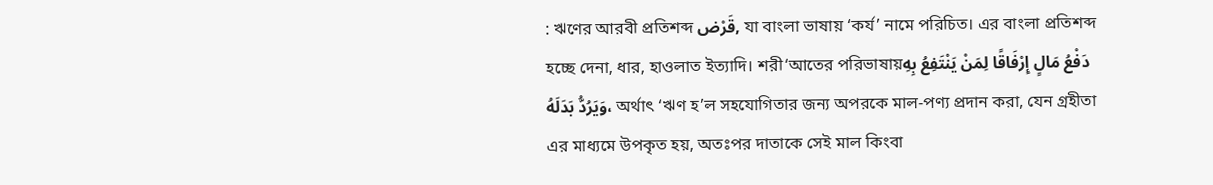: ঋণের আরবী প্রতিশব্দ قَرْض, যা বাংলা ভাষায় ‘কর্য’ নামে পরিচিত। এর বাংলা প্রতিশব্দ হচ্ছে দেনা, ধার, হাওলাত ইত্যাদি। শরী‘আতের পরিভাষায়دَفْعُ مَالٍ إِرْفَاقًا لِمَنْ يَنْتَفِعُ بِهِ وَيَرُدُّ بَدَلَهُ، অর্থাৎ ‘ঋণ হ’ল সহযোগিতার জন্য অপরকে মাল-পণ্য প্রদান করা, যেন গ্রহীতা এর মাধ্যমে উপকৃত হয়, অতঃপর দাতাকে সেই মাল কিংবা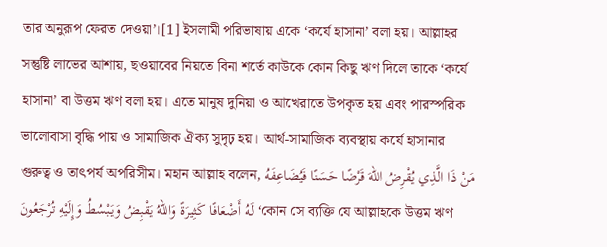তার অনুরূপ ফেরত দেওয়া’।[1] ইসলামী পরিভাষায় একে ‘কর্যে হাসানা’ বলা হয়। আল্লাহর সন্তুষ্টি লাভের আশায়, ছওয়াবের নিয়তে বিনা শর্তে কাউকে কোন কিছু ঋণ দিলে তাকে ‘কর্যে হাসানা’ বা উত্তম ঋণ বলা হয়। এতে মানুষ দুনিয়া ও আখেরাতে উপকৃত হয় এবং পারস্পরিক ভালোবাসা বৃদ্ধি পায় ও সামাজিক ঐক্য সুদৃঢ় হয়। আর্থ-সামাজিক ব্যবস্থায় কর্যে হাসানার গুরুত্ব ও তাৎপর্য অপরিসীম। মহান আল্লাহ বলেন, مَنْ ذَا الَّذِي يُقْرِضُ اللهَ قَرْضًا حَسَنًا فَيُضَاعِفَهُ لَهُ أَضْعَافًا كَثِيرَةً وَاللهُ يَقْبِضُ وَيَبْسُطُ وَإِلَيْهِ تُرْجَعُونَ ‘কোন সে ব্যক্তি যে আল্লাহকে উত্তম ঋণ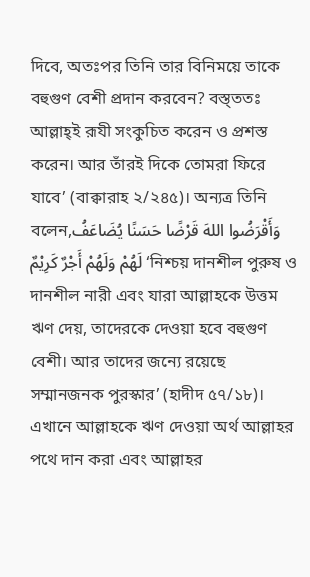দিবে, অতঃপর তিনি তার বিনিময়ে তাকে বহুগুণ বেশী প্রদান করবেন? বস্ত্ততঃ আল্লাহ্ই রূযী সংকুচিত করেন ও প্রশস্ত করেন। আর তাঁরই দিকে তোমরা ফিরে যাবে’ (বাক্বারাহ ২/২৪৫)। অন্যত্র তিনি বলেন,وَأَقْرَضُوا اللهَ قَرْضًا حَسَنًا يُضَاعَفُ لَهُمْ وَلَهُمْ أَجْرٌ كَرِيْمٌ ‘নিশ্চয় দানশীল পুরুষ ও দানশীল নারী এবং যারা আল্লাহকে উত্তম ঋণ দেয়, তাদেরকে দেওয়া হবে বহুগুণ বেশী। আর তাদের জন্যে রয়েছে সম্মানজনক পুরস্কার’ (হাদীদ ৫৭/১৮)। এখানে আল্লাহকে ঋণ দেওয়া অর্থ আল্লাহর পথে দান করা এবং আল্লাহর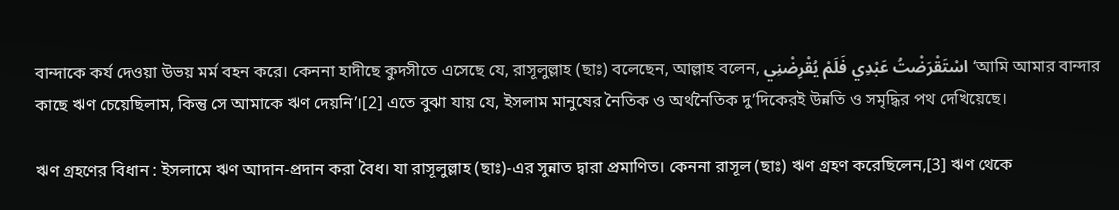বান্দাকে কর্য দেওয়া উভয় মর্ম বহন করে। কেননা হাদীছে কুদসীতে এসেছে যে, রাসূলুল্লাহ (ছাঃ) বলেছেন, আল্লাহ বলেন, اسْتَقْرَضْتُ عَبْدِي فَلَمْ يُقْرِضْنِي ‘আমি আমার বান্দার কাছে ঋণ চেয়েছিলাম, কিন্তু সে আমাকে ঋণ দেয়নি’।[2] এতে বুঝা যায় যে, ইসলাম মানুষের নৈতিক ও অর্থনৈতিক দু’দিকেরই উন্নতি ও সমৃদ্ধির পথ দেখিয়েছে।

ঋণ গ্রহণের বিধান : ইসলামে ঋণ আদান-প্রদান করা বৈধ। যা রাসূলুল্লাহ (ছাঃ)-এর সুন্নাত দ্বারা প্রমাণিত। কেননা রাসূল (ছাঃ) ঋণ গ্রহণ করেছিলেন,[3] ঋণ থেকে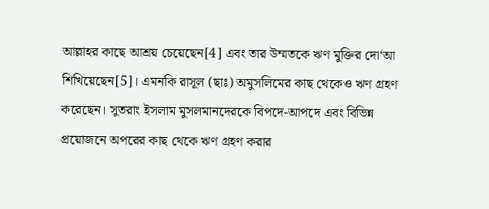আল্লাহর কাছে আশ্রয় চেয়েছেন[4] এবং তার উম্মতকে ঋণ মুক্তির দো‘আ শিখিয়েছেন[5]। এমনকি রাসূল (ছাঃ) অমুসলিমের কাছ থেকেও ঋণ গ্রহণ করেছেন। সুতরাং ইসলাম মুসলমানদেরকে বিপদে-আপদে এবং বিভিন্ন প্রয়োজনে অপরের কাছ থেকে ঋণ গ্রহণ করার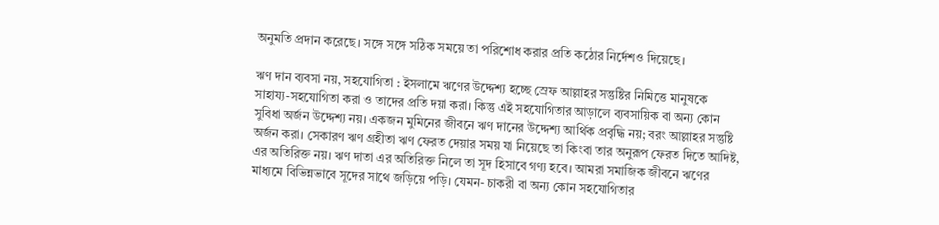অনুমতি প্রদান করেছে। সঙ্গে সঙ্গে সঠিক সময়ে তা পরিশোধ করার প্রতি কঠোর নির্দেশও দিয়েছে।

ঋণ দান ব্যবসা নয়, সহযোগিতা : ইসলামে ঋণের উদ্দেশ্য হচ্ছে স্রেফ আল্লাহর সন্তুষ্টির নিমিত্তে মানুষকে সাহায্য-সহযোগিতা করা ও তাদের প্রতি দয়া করা। কিন্তু এই সহযোগিতার আড়ালে ব্যবসায়িক বা অন্য কোন সুবিধা অর্জন উদ্দেশ্য নয়। একজন মুমিনের জীবনে ঋণ দানের উদ্দেশ্য আর্থিক প্রবৃদ্ধি নয়; বরং আল্লাহর সন্তুষ্টি অর্জন করা। সেকারণ ঋণ গ্রহীতা ঋণ ফেরত দেয়ার সময় যা নিয়েছে তা কিংবা তার অনুরূপ ফেরত দিতে আদিষ্ট, এর অতিরিক্ত নয়। ঋণ দাতা এর অতিরিক্ত নিলে তা সূদ হিসাবে গণ্য হবে। আমরা সমাজিক জীবনে ঋণের মাধ্যমে বিভিন্নভাবে সূদের সাথে জড়িয়ে পড়ি। যেমন- চাকরী বা অন্য কোন সহযোগিতার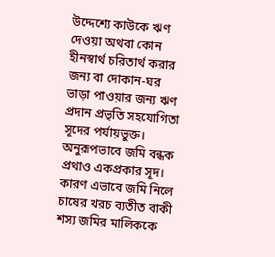উদ্দেশ্যে কাউকে ঋণ দেওয়া অথবা কোন হীনস্বার্থ চরিতার্থ করার জন্য বা দোকান-ঘর ভাড়া পাওয়ার জন্য ঋণ প্রদান প্রভৃতি সহযোগিতা সূদের পর্যায়ভুক্ত। অনুরূপভাবে জমি বন্ধক প্রথাও একপ্রকার সূদ। কারণ এভাবে জমি নিলে চাষের খরচ ব্যতীত বাকী শস্য জমির মালিককে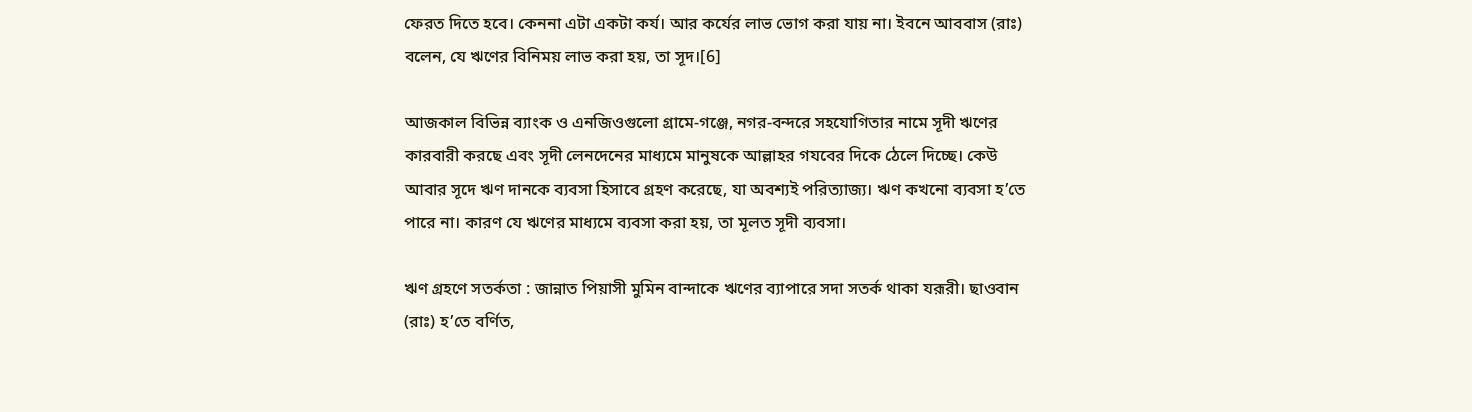ফেরত দিতে হবে। কেননা এটা একটা কর্য। আর কর্যের লাভ ভোগ করা যায় না। ইবনে আববাস (রাঃ) বলেন, যে ঋণের বিনিময় লাভ করা হয়, তা সূদ।[6]

আজকাল বিভিন্ন ব্যাংক ও এনজিওগুলো গ্রামে-গঞ্জে, নগর-বন্দরে সহযোগিতার নামে সূদী ঋণের কারবারী করছে এবং সূদী লেনদেনের মাধ্যমে মানুষকে আল্লাহর গযবের দিকে ঠেলে দিচ্ছে। কেউ আবার সূদে ঋণ দানকে ব্যবসা হিসাবে গ্রহণ করেছে, যা অবশ্যই পরিত্যাজ্য। ঋণ কখনো ব্যবসা হ’তে পারে না। কারণ যে ঋণের মাধ্যমে ব্যবসা করা হয়, তা মূলত সূদী ব্যবসা।

ঋণ গ্রহণে সতর্কতা : জান্নাত পিয়াসী মুমিন বান্দাকে ঋণের ব্যাপারে সদা সতর্ক থাকা যরূরী। ছাওবান (রাঃ) হ’তে বর্ণিত,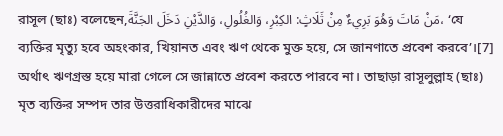রাসূল (ছাঃ) বলেছেন,مَنْ مَاتَ وَهُوَ بَرِيءٌ مِنْ ثَلَاثٍ: الكِبْرِ، وَالغُلُولِ، وَالدَّيْنِ دَخَلَ الجَنَّةَ، ‘যে ব্যক্তির মৃত্যু হবে অহংকার, খিয়ানত এবং ঋণ থেকে মুক্ত হয়ে, সে জানণাতে প্রবেশ করবে’।[7] অর্থাৎ ঋণগ্রস্ত হয়ে মারা গেলে সে জান্নাতে প্রবেশ করতে পারবে না। তাছাড়া রাসূলুল্লাহ (ছাঃ) মৃত ব্যক্তির সম্পদ তার উত্তরাধিকারীদের মাঝে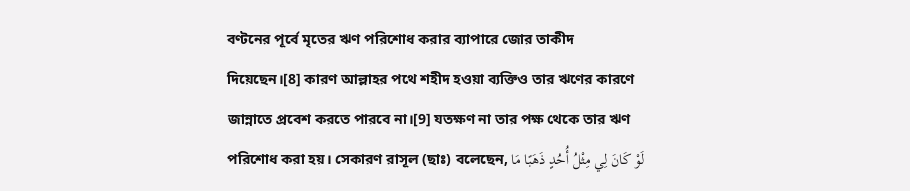বণ্টনের পূর্বে মৃতের ঋণ পরিশোধ করার ব্যাপারে জোর তাকীদ দিয়েছেন।[8] কারণ আল্লাহর পথে শহীদ হওয়া ব্যক্তিও তার ঋণের কারণে জান্নাতে প্রবেশ করতে পারবে না।[9] যতক্ষণ না তার পক্ষ থেকে তার ঋণ পরিশোধ করা হয়। সেকারণ রাসূল (ছাঃ) বলেছেন, لَوْ كَانَ لِي مِثْلُ أُحُدٍ ذَهَبًا مَا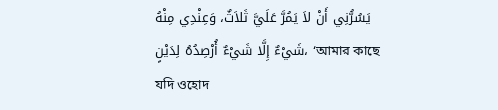يَسُرُّنِي أَنْ لاَ يَمُرَّ عَلَيَّ ثَلاَثٌ، وَعِنْدِي مِنْهُ شَيْءٌ إِلَّا شَيْءٌ أُرْصِدُهُ لِدَيْنٍ، ‘আমার কাছে যদি ওহোদ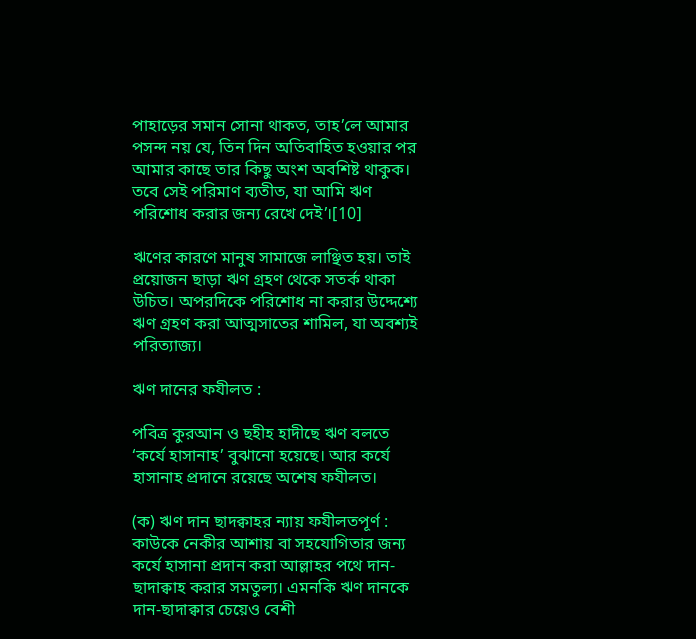পাহাড়ের সমান সোনা থাকত, তাহ’লে আমার পসন্দ নয় যে, তিন দিন অতিবাহিত হওয়ার পর আমার কাছে তার কিছু অংশ অবশিষ্ট থাকুক। তবে সেই পরিমাণ ব্যতীত, যা আমি ঋণ পরিশোধ করার জন্য রেখে দেই’।[10]

ঋণের কারণে মানুষ সামাজে লাঞ্ছিত হয়। তাই প্রয়োজন ছাড়া ঋণ গ্রহণ থেকে সতর্ক থাকা উচিত। অপরদিকে পরিশোধ না করার উদ্দেশ্যে ঋণ গ্রহণ করা আত্মসাতের শামিল, যা অবশ্যই পরিত্যাজ্য।

ঋণ দানের ফযীলত :

পবিত্র কুরআন ও ছহীহ হাদীছে ঋণ বলতে ‘কর্যে হাসানাহ’ বুঝানো হয়েছে। আর কর্যে হাসানাহ প্রদানে রয়েছে অশেষ ফযীলত।

(ক) ঋণ দান ছাদক্বাহর ন্যায় ফযীলতপূর্ণ : কাউকে নেকীর আশায় বা সহযোগিতার জন্য কর্যে হাসানা প্রদান করা আল্লাহর পথে দান-ছাদাক্বাহ করার সমতুল্য। এমনকি ঋণ দানকে দান-ছাদাক্বার চেয়েও বেশী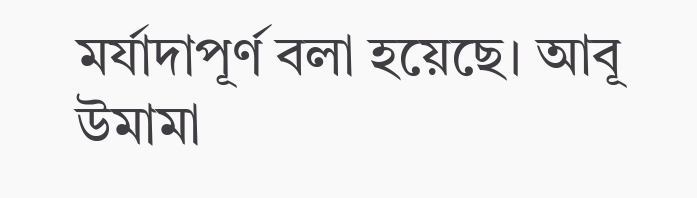মর্যাদাপূর্ণ বলা হয়েছে। আবূ উমামা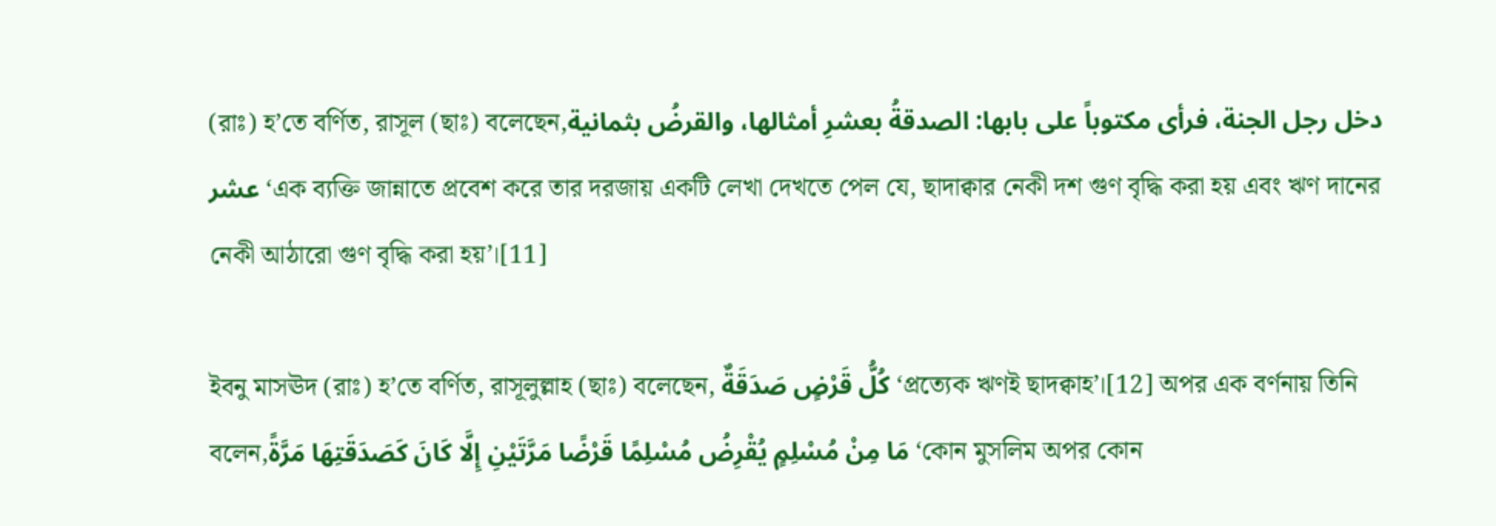(রাঃ) হ’তে বর্ণিত, রাসূল (ছাঃ) বলেছেন,دخل رجل الجنة، فرأى مكتوباً على بابها: الصدقةُ بعشرِ أمثالها، والقرضُ بثمانية عشر ‘এক ব্যক্তি জান্নাতে প্রবেশ করে তার দরজায় একটি লেখা দেখতে পেল যে, ছাদাক্বার নেকী দশ গুণ বৃদ্ধি করা হয় এবং ঋণ দানের নেকী আঠারো গুণ বৃদ্ধি করা হয়’।[11]

ইবনু মাসঊদ (রাঃ) হ’তে বর্ণিত, রাসূলুল্লাহ (ছাঃ) বলেছেন, كُلُّ قَرْضٍ صَدَقَةٌ ‘প্রত্যেক ঋণই ছাদক্বাহ’।[12] অপর এক বর্ণনায় তিনি বলেন,مَا مِنْ مُسْلِمٍ يُقْرِضُ مُسْلِمًا قَرْضًا مَرَّتَيْنِ إِلَّا كَانَ كَصَدَقَتِهَا مَرَّةً ‘কোন মুসলিম অপর কোন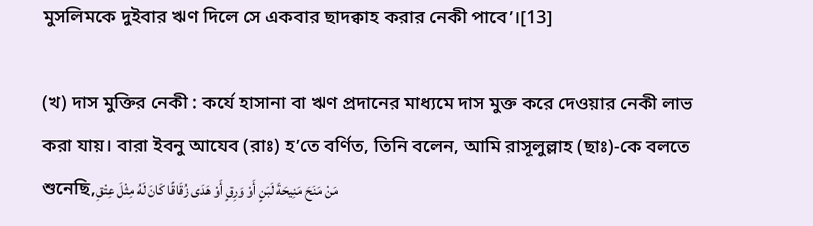মুসলিমকে দুইবার ঋণ দিলে সে একবার ছাদক্বাহ করার নেকী পাবে’।[13]

(খ) দাস মুক্তির নেকী : কর্যে হাসানা বা ঋণ প্রদানের মাধ্যমে দাস মুক্ত করে দেওয়ার নেকী লাভ করা যায়। বারা ইবনু আযেব (রাঃ) হ’তে বর্ণিত, তিনি বলেন, আমি রাসূলুল্লাহ (ছাঃ)-কে বলতে শুনেছি,مَنْ مَنَحَ مَنِيحَةَ لَبَنٍ أَوْ وَرِقٍ أَوْ هَدَى زُقَاقًا كَانَ لَهُ مِثْلَ عِتْقِ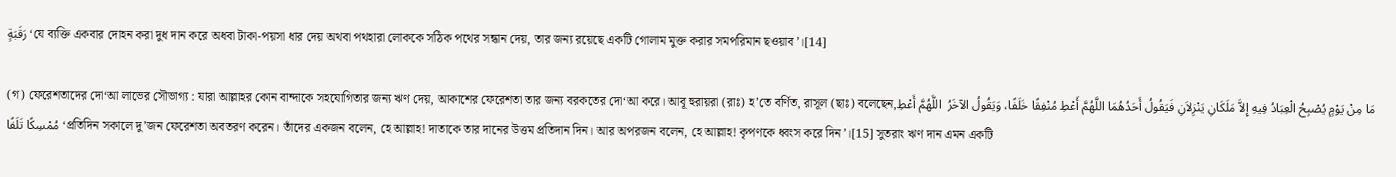رَقَبَةٍ ‘যে ব্যক্তি একবার দোহন করা দুধ দান করে অধবা টাকা-পয়সা ধার দেয় অথবা পথহারা লোককে সঠিক পথের সন্ধান দেয়, তার জন্য রয়েছে একটি গোলাম মুক্ত করার সমপরিমান ছওয়াব’।[14]

(গ) ফেরেশতাদের দো‘আ লাভের সৌভাগ্য : যারা আল্লাহর কোন বান্দাকে সহযোগিতার জন্য ঋণ দেয়, আকাশের ফেরেশতা তার জন্য বরকতের দো‘আ করে। আবূ হুরায়রা (রাঃ) হ’তে বর্ণিত, রাসূল (ছাঃ) বলেছেন,مَا مِنْ يَوْمٍ يُصْبِحُ الْعِبَادُ فِيهِ إِلاَّ مَلَكَانِ يَنْزِلاَنِ فَيَقُولُ أَحَدُهُمَا اللَّهُمَّ أَعْطِ مُنْفِقًا خَلَفًا، وَيَقُولُ الآخَرُ  اللَّهُمَّ أَعْطِ مُمْسِكًا تَلَفًا ‘প্রতিদিন সকালে দু’জন ফেরেশতা অবতরণ করেন। তাঁদের একজন বলেন, হে আল্লাহ! দাতাকে তার দানের উত্তম প্রতিদান দিন। আর অপরজন বলেন, হে আল্লাহ! কৃপণকে ধ্বংস করে দিন’।[15] সুতরাং ঋণ দান এমন একটি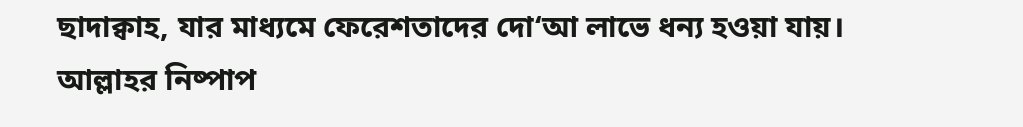ছাদাক্বাহ, যার মাধ্যমে ফেরেশতাদের দো‘আ লাভে ধন্য হওয়া যায়। আল্লাহর নিষ্পাপ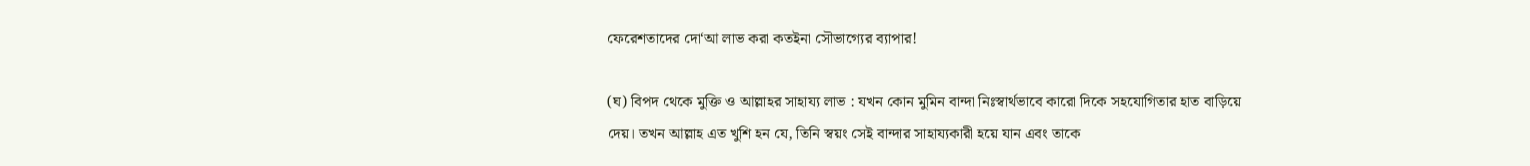ফেরেশতাদের দো‘আ লাভ করা কতইনা সৌভাগ্যের ব্যাপার!

(ঘ) বিপদ থেকে মুক্তি ও আল্লাহর সাহায্য লাভ : যখন কোন মুমিন বান্দা নিঃস্বার্থভাবে কারো দিকে সহযোগিতার হাত বাড়িয়ে দেয়। তখন আল্লাহ এত খুশি হন যে, তিনি স্বয়ং সেই বান্দার সাহায্যকারী হয়ে যান এবং তাকে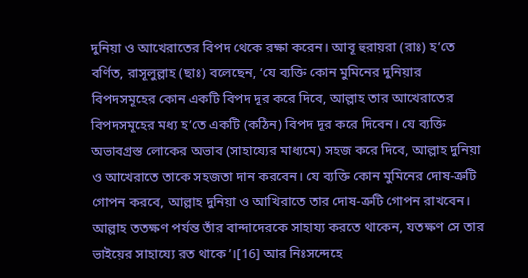দুনিয়া ও আখেরাতের বিপদ থেকে রক্ষা করেন। আবূ হুরায়রা (রাঃ) হ’তে বর্ণিত, রাসূলুল্লাহ (ছাঃ) বলেছেন, ‘যে ব্যক্তি কোন মুমিনের দুনিয়ার বিপদসমূহের কোন একটি বিপদ দূর করে দিবে, আল্লাহ তার আখেরাতের বিপদসমূহের মধ্য হ’তে একটি (কঠিন) বিপদ দূর করে দিবেন। যে ব্যক্তি অভাবগ্রস্ত লোকের অভাব (সাহায্যের মাধ্যমে) সহজ করে দিবে, আল্লাহ দুনিয়া ও আখেরাতে তাকে সহজতা দান করবেন। যে ব্যক্তি কোন মুমিনের দোষ-ত্রুটি গোপন করবে, আল্লাহ দুনিয়া ও আখিরাতে তার দোষ-ত্রুটি গোপন রাখবেন। আল্লাহ ততক্ষণ পর্যন্ত তাঁর বান্দাদেরকে সাহায্য করতে থাকেন, যতক্ষণ সে তার ভাইয়ের সাহায্যে রত থাকে’।[16] আর নিঃসন্দেহে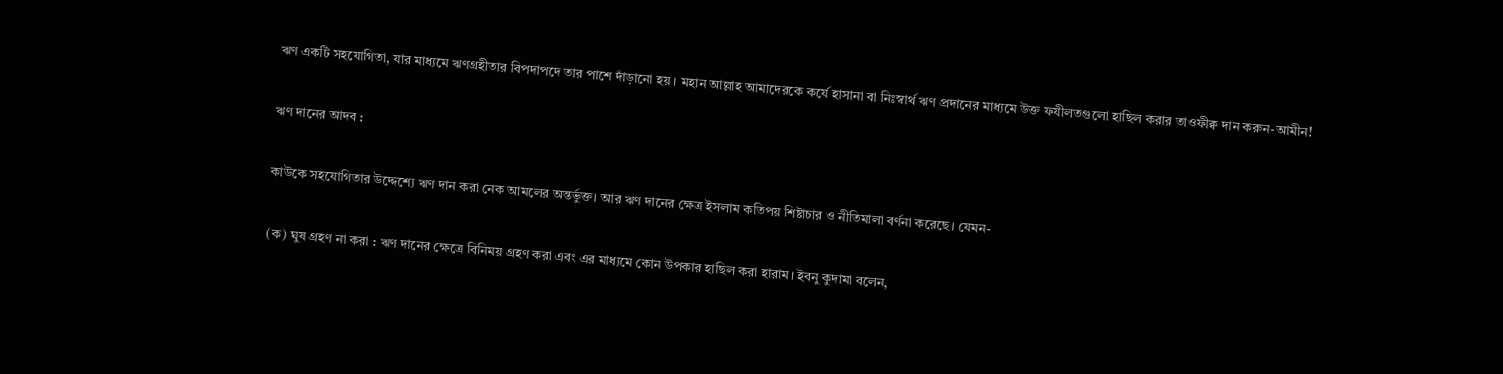ঋণ একটি সহযোগিতা, যার মাধ্যমে ঋণগ্রহীতার বিপদাপদে তার পাশে দাঁড়ানো হয়। মহান আল্লাহ আমাদেরকে কর্যে হাসানা বা নিঃস্বার্থ ঋণ প্রদানের মাধ্যমে উক্ত ফযীলতগুলো হাছিল করার তাওফীক্ব দান করুন-আমীন!

ঋণ দানের আদব :

কাউকে সহযোগিতার উদ্দেশ্যে ঋণ দান করা নেক আমলের অন্তর্ভুক্ত। আর ঋণ দানের ক্ষেত্র ইসলাম কতিপয় শিষ্টাচার ও নীতিমালা বর্ণনা করেছে। যেমন-

(ক) ঘুষ গ্রহণ না করা : ঋণ দানের ক্ষেত্রে বিনিময় গ্রহণ করা এবং এর মাধ্যমে কোন উপকার হাছিল করা হারাম। ইবনু কুদামা বলেন,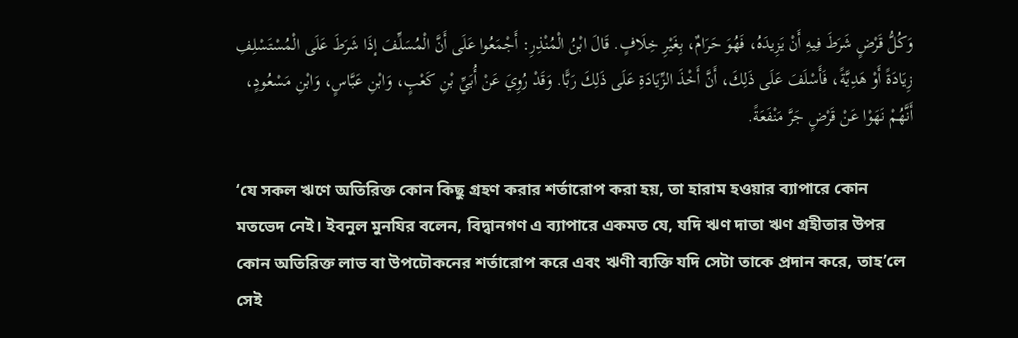وَكُلُّ قَرْضٍ شَرَطَ فِيهِ أَنْ يَزِيدَهُ، فَهُوَ حَرَامٌ، بِغَيْرِ خِلَافٍ. قَالَ ابْنُ الْمُنْذِرِ: أَجْمَعُوا عَلَى أَنَّ الْمُسَلِّفَ إذَا شَرَطَ عَلَى الْمُسْتَسْلِفِ زِيَادَةً أَوْ هَدِيَّةً، فَأَسْلَفَ عَلَى ذَلِكَ، أَنَّ أَخْذَ الزِّيَادَةِ عَلَى ذَلِكَ رَبًّا. وَقَدْ رُوِيَ عَنْ أُبَيِّ بْنِ كَعْبٍ، وَابْنِ عَبَّاسٍ، وَابْنِ مَسْعُودٍ، أَنَّهُمْ نَهَوْا عَنْ قَرْضٍ جَرَّ مَنْفَعَةً.

‘যে সকল ঋণে অতিরিক্ত কোন কিছু গ্রহণ করার শর্তারোপ করা হয়, তা হারাম হওয়ার ব্যাপারে কোন মতভেদ নেই। ইবনুল মুনযির বলেন, বিদ্বানগণ এ ব্যাপারে একমত যে, যদি ঋণ দাতা ঋণ গ্রহীতার উপর কোন অতিরিক্ত লাভ বা উপঢৌকনের শর্তারোপ করে এবং ঋণী ব্যক্তি যদি সেটা তাকে প্রদান করে, তাহ’লে সেই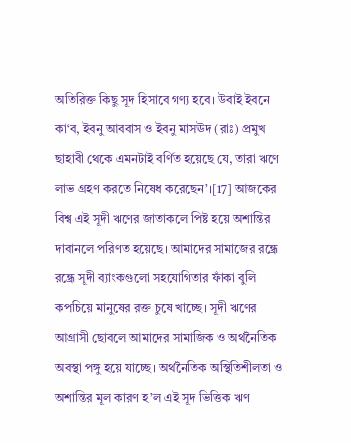অতিরিক্ত কিছু সূদ হিসাবে গণ্য হবে। উবাই ইবনে কা‘ব, ইবনু আববাস ও ইবনু মাসঊদ (রাঃ) প্রমুখ ছাহাবী থেকে এমনটাই বর্ণিত হয়েছে যে, তারা ঋণে লাভ গ্রহণ করতে নিষেধ করেছেন’।[17] আজকের বিশ্ব এই সূদী ঋণের জাতাকলে পিষ্ট হয়ে অশান্তির দাবানলে পরিণত হয়েছে। আমাদের সামাজের রন্ধ্রে রন্ধ্রে সূদী ব্যাংকগুলো সহযোগিতার ফাঁকা বুলি কপচিয়ে মানুষের রক্ত চুষে খাচ্ছে। সূদী ঋণের আগ্রাসী ছোবলে আমাদের সামাজিক ও অর্থনৈতিক অবস্থা পঙ্গু হয়ে যাচ্ছে। অর্থনৈতিক অস্থিতিশীলতা ও অশান্তির মূল কারণ হ’ল এই সূদ ভিত্তিক ঋণ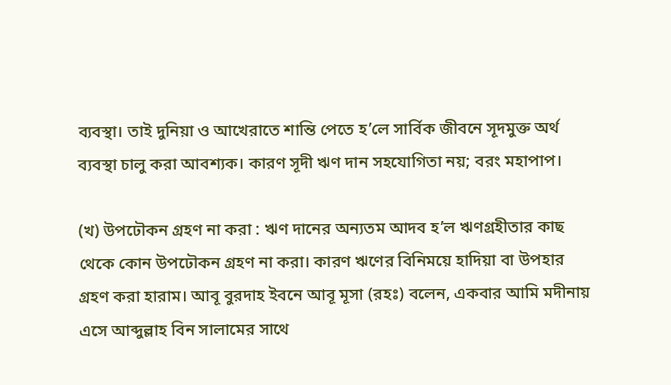ব্যবস্থা। তাই দুনিয়া ও আখেরাতে শান্তি পেতে হ’লে সার্বিক জীবনে সূদমুক্ত অর্থ ব্যবস্থা চালু করা আবশ্যক। কারণ সূদী ঋণ দান সহযোগিতা নয়; বরং মহাপাপ।

(খ) উপঢৌকন গ্রহণ না করা : ঋণ দানের অন্যতম আদব হ’ল ঋণগ্রহীতার কাছ থেকে কোন উপঢৌকন গ্রহণ না করা। কারণ ঋণের বিনিময়ে হাদিয়া বা উপহার গ্রহণ করা হারাম। আবূ বুরদাহ ইবনে আবূ মূসা (রহঃ) বলেন, একবার আমি মদীনায় এসে আব্দুল্লাহ বিন সালামের সাথে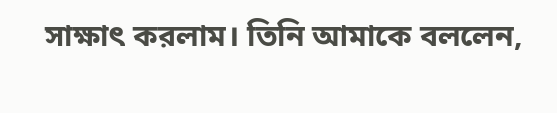সাক্ষাৎ করলাম। তিনি আমাকে বললেন,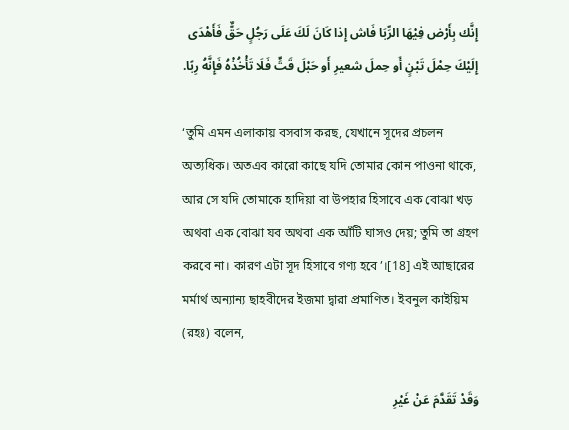إِنَّك بِأَرْض فِيْهَا الرِّبَا فَاش إِذا كَانَ لَكَ عَلَى رَجُلٍ حَقٌّ فَأَهْدَى إِلَيْكَ حِمْلَ تَبْنٍ أَو حِملَ شعيرِ أَو حَبْلَ قَتٍّ فَلَا تَأْخُذْهُ فَإِنَّهُ رِبًا.

‘তুমি এমন এলাকায় বসবাস করছ, যেখানে সূদের প্রচলন অত্যধিক। অতএব কারো কাছে যদি তোমার কোন পাওনা থাকে, আর সে যদি তোমাকে হাদিয়া বা উপহার হিসাবে এক বোঝা খড় অথবা এক বোঝা যব অথবা এক আঁটি ঘাসও দেয়; তুমি তা গ্রহণ করবে না। কারণ এটা সূদ হিসাবে গণ্য হবে’।[18] এই আছারের মর্মার্থ অন্যান্য ছাহবীদের ইজমা দ্বারা প্রমাণিত। ইবনুল কাইয়িম (রহঃ) বলেন,

وَقَدْ تَقَدَّمَ عَنْ غَيْرِ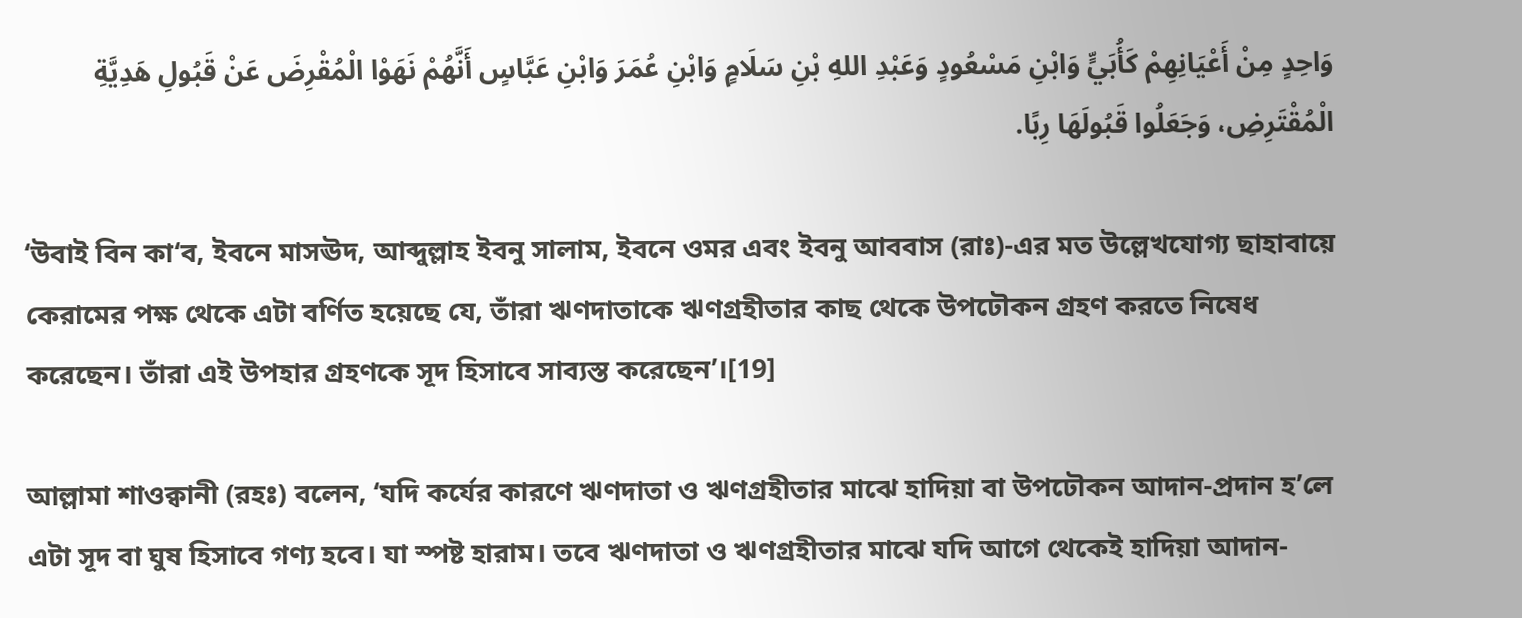وَاحِدٍ مِنْ أَعْيَانِهِمْ كَأُبَيٍّ وَابْنِ مَسْعُودٍ وَعَبْدِ اللهِ بْنِ سَلَامٍ وَابْنِ عُمَرَ وَابْنِ عَبَّاسٍ أَنَّهُمْ نَهَوْا الْمُقْرِضَ عَنْ قَبُولِ هَدِيَّةِ الْمُقْتَرِضِ، وَجَعَلُوا قَبُولَهَا رِبًا.

‘উবাই বিন কা‘ব, ইবনে মাসঊদ, আব্দুল্লাহ ইবনু সালাম, ইবনে ওমর এবং ইবনু আববাস (রাঃ)-এর মত উল্লেখযোগ্য ছাহাবায়ে কেরামের পক্ষ থেকে এটা বর্ণিত হয়েছে যে, তাঁরা ঋণদাতাকে ঋণগ্রহীতার কাছ থেকে উপঢৌকন গ্রহণ করতে নিষেধ করেছেন। তাঁরা এই উপহার গ্রহণকে সূদ হিসাবে সাব্যস্ত করেছেন’।[19]

আল্লামা শাওক্বানী (রহঃ) বলেন, ‘যদি কর্যের কারণে ঋণদাতা ও ঋণগ্রহীতার মাঝে হাদিয়া বা উপঢৌকন আদান-প্রদান হ’লে এটা সূদ বা ঘুষ হিসাবে গণ্য হবে। যা স্পষ্ট হারাম। তবে ঋণদাতা ও ঋণগ্রহীতার মাঝে যদি আগে থেকেই হাদিয়া আদান-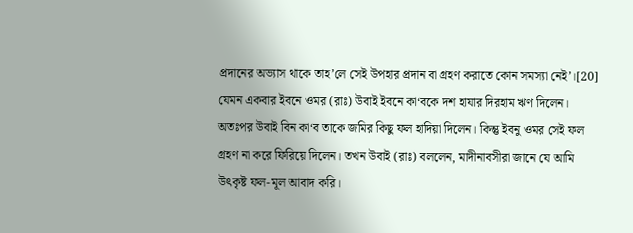প্রদানের অভ্যাস থাকে তাহ’লে সেই উপহার প্রদান বা গ্রহণ করাতে কোন সমস্যা নেই’।[20] যেমন একবার ইবনে ওমর (রাঃ) উবাই ইবনে কা‘বকে দশ হাযার দিরহাম ঋণ দিলেন। অতঃপর উবাই বিন কা‘ব তাকে জমির কিছু ফল হাদিয়া দিলেন। কিন্তু ইবনু ওমর সেই ফল গ্রহণ না করে ফিরিয়ে দিলেন। তখন উবাই (রাঃ) বললেন, মাদীনাবসীরা জানে যে আমি উৎকৃষ্ট ফল-মূল আবাদ করি।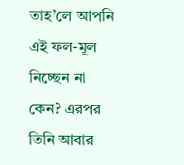তাহ’লে আপনি এই ফল-মূল নিচ্ছেন না কেন? এরপর তিনি আবার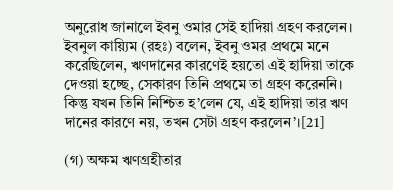অনুরোধ জানালে ইবনু ওমার সেই হাদিয়া গ্রহণ করলেন। ইবনুল কায়্যিম (রহঃ) বলেন, ইবনু ওমর প্রথমে মনে করেছিলেন, ঋণদানের কারণেই হয়তো এই হাদিয়া তাকে দেওয়া হচ্ছে, সেকারণ তিনি প্রথমে তা গ্রহণ করেননি। কিন্তু যখন তিনি নিশ্চিত হ’লেন যে, এই হাদিয়া তার ঋণ দানের কারণে নয়, তখন সেটা গ্রহণ করলেন’।[21]

(গ) অক্ষম ঋণগ্রহীতার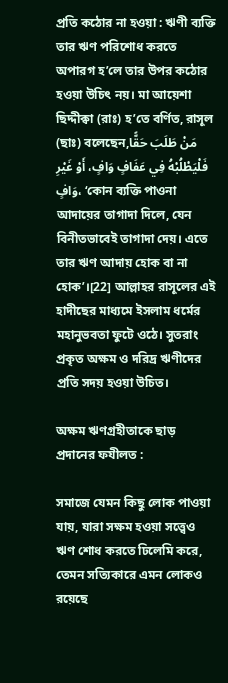প্রতি কঠোর না হওয়া : ঋণী ব্যক্তি তার ঋণ পরিশোধ করতে অপারগ হ’লে তার উপর কঠোর হওয়া উচিৎ নয়। মা আয়েশা ছিদ্দীক্বা (রাঃ) হ’তে বর্ণিত, রাসূল (ছাঃ) বলেছেন,مَنْ طَلَبَ حَقًّا فَلْيَطْلُبْهُ فِي عَفَافٍ وَافٍ، أَوْ غَيْرِ وَافٍ، ‘কোন ব্যক্তি পাওনা আদায়ের তাগাদা দিলে, যেন বিনীতভাবেই তাগাদা দেয়। এতে তার ঋণ আদায় হোক বা না হোক’।[22] আল্লাহর রাসূলের এই হাদীছের মাধ্যমে ইসলাম ধর্মের মহানুভবতা ফুটে ওঠে। সুতরাং প্রকৃত অক্ষম ও দরিদ্র ঋণীদের প্রতি সদয় হওয়া উচিত।

অক্ষম ঋণগ্রহীতাকে ছাড় প্রদানের ফযীলত :

সমাজে যেমন কিছু লোক পাওয়া যায়, যারা সক্ষম হওয়া সত্ত্বেও ঋণ শোধ করতে ঢিলেমি করে, তেমন সত্যিকারে এমন লোকও রয়েছে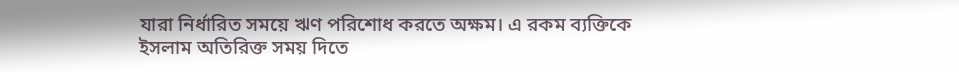যারা নির্ধারিত সময়ে ঋণ পরিশোধ করতে অক্ষম। এ রকম ব্যক্তিকে ইসলাম অতিরিক্ত সময় দিতে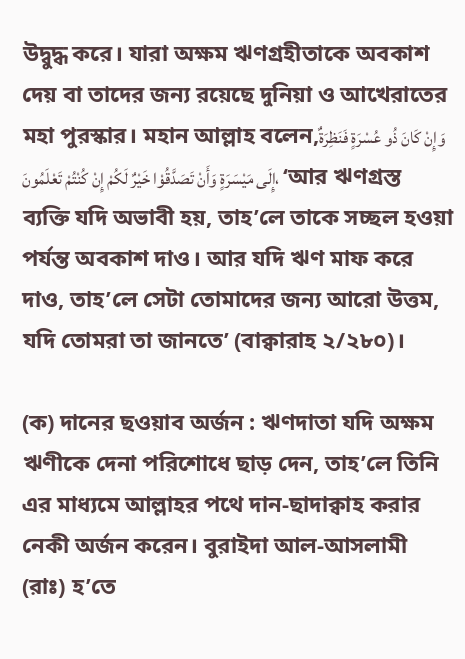উদ্বুদ্ধ করে। যারা অক্ষম ঋণগ্রহীতাকে অবকাশ দেয় বা তাদের জন্য রয়েছে দুনিয়া ও আখেরাতের মহা পুরস্কার। মহান আল্লাহ বলেন,وَإِنْ كَانَ ذُو عُسْرَةٍ فَنَظِرَةٌ إِلَى مَيْسَرَةٍ وَأَنْ تَصَدَّقُوْا خَيْرٌ لَكُمْ إِنْ كُنْتُمْ تَعْلَمُونَ، ‘আর ঋণগ্রস্ত ব্যক্তি যদি অভাবী হয়, তাহ’লে তাকে সচ্ছল হওয়া পর্যন্ত অবকাশ দাও। আর যদি ঋণ মাফ করে দাও, তাহ’লে সেটা তোমাদের জন্য আরো উত্তম, যদি তোমরা তা জানতে’ (বাক্বারাহ ২/২৮০)।

(ক) দানের ছওয়াব অর্জন : ঋণদাতা যদি অক্ষম ঋণীকে দেনা পরিশোধে ছাড় দেন, তাহ’লে তিনি এর মাধ্যমে আল্লাহর পথে দান-ছাদাক্বাহ করার নেকী অর্জন করেন। বুরাইদা আল-আসলামী (রাঃ) হ’তে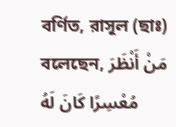বর্ণিত, রাসূল (ছাঃ) বলেছেন, مَنْ أَنْظَرَ مُعْسِرًا كَانَ لَهُ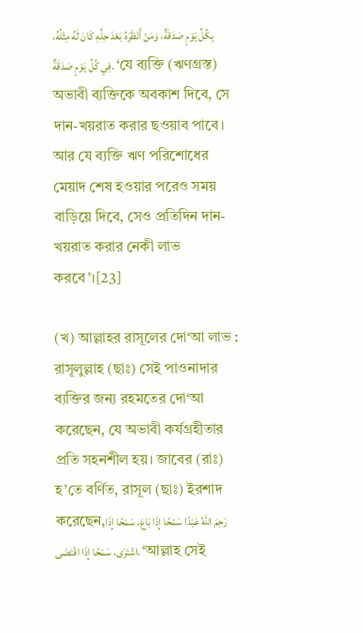بِكُلِّ يَوْمٍ صَدَقَةٌ، وَمَنْ أَنْظَرَهُ بَعْدَ حِلِّهِ كَانَ لَهُ مِثْلُهُ، فِي كُلِّ يَوْمٍ صَدَقَةٌ. ‘যে ব্যক্তি (ঋণগ্রস্ত) অভাবী ব্যক্তিকে অবকাশ দিবে, সে দান-খয়রাত করার ছওয়াব পাবে। আর যে ব্যক্তি ঋণ পরিশোধের মেয়াদ শেষ হওয়ার পরেও সময় বাড়িয়ে দিবে, সেও প্রতিদিন দান-খয়রাত করার নেকী লাভ করবে’।[23]

(খ) আল্লাহর রাসূলের দো‘আ লাভ : রাসূলুল্লাহ (ছাঃ) সেই পাওনাদার ব্যক্তির জন্য রহমতের দো‘আ করেছেন, যে অভাবী কর্যগ্রহীতার প্রতি সহনশীল হয়। জাবের (রাঃ) হ’তে বর্ণিত, রাসূল (ছাঃ) ইরশাদ করেছেন,رَحِمَ اللهُ عَبْدًا سَمْحًا إِذَا بَاعَ، سَمْحًا إِذَا اشْتَرَى، سَمْحًا إِذَا اقْتَضَى، ‘আল্লাহ সেই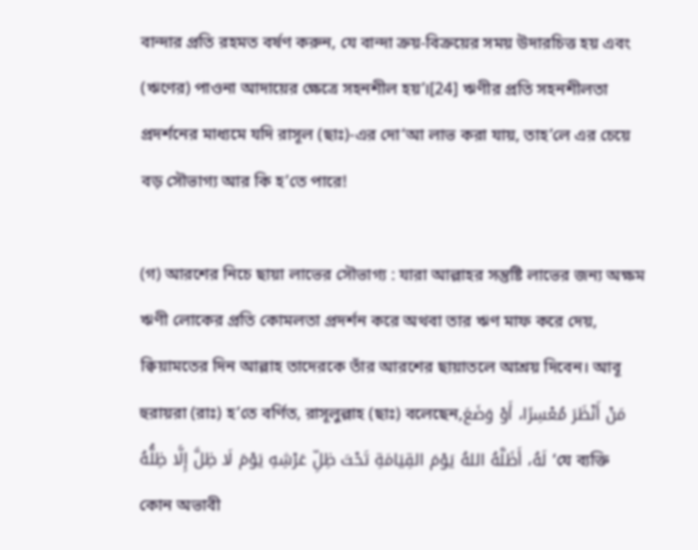বান্দার প্রতি রহমত বর্ষণ করুন, যে বান্দা ক্রয়-বিক্রয়ের সময় উদারচিত্ত হয় এবং (ঋণের) পাওনা আদায়ের ক্ষেত্রে সহনশীল হয়’।[24] ঋণীর প্রতি সহনশীলতা প্রদর্শনের মাধ্যমে যদি রাসূল (ছাঃ)-এর দো‘আ লাভ করা যায়, তাহ’লে এর চেয়ে বড় সৌভাগ্য আর কি হ’তে পারে!

(গ) আরশের নিচে ছায়া লাভের সৌভাগ্য : যারা আল্লাহর সন্তুষ্টি লাভের জন্য অক্ষম ঋণী লোকের প্রতি কোমলতা প্রদর্শন করে অথবা তার ঋণ মাফ করে দেয়, ক্বিয়ামতের দিন আল্লাহ তাদেরকে তাঁর আরশের ছায়াতলে আশ্রয় দিবেন। আবূ হুরায়রা (রাঃ) হ’তে বর্ণিত, রাসূলুল্লাহ (ছাঃ) বলেছেন,مَنْ أَنْظَرَ مُعْسِرًا، أَوْ وَضَعَ لَهُ، أَظَلَّهُ اللهُ يَوْمَ القِيَامَةِ تَحْتَ ظِلِّ عَرْشِهِ يَوْمَ لَا ظِلَّ إِلَّا ظِلُّهُ ‘যে ব্যক্তি কোন অভাবী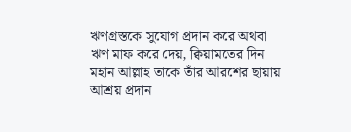ঋণগ্রস্তকে সুযোগ প্রদান করে অথবা ঋণ মাফ করে দেয়, ক্বিয়ামতের দিন মহান আল্লাহ তাকে তাঁর আরশের ছায়ায় আশ্রয় প্রদান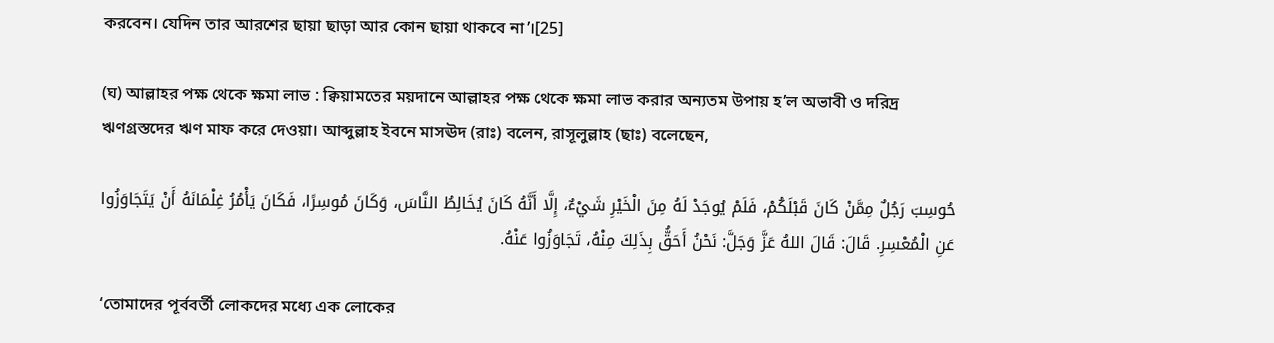করবেন। যেদিন তার আরশের ছায়া ছাড়া আর কোন ছায়া থাকবে না’।[25]

(ঘ) আল্লাহর পক্ষ থেকে ক্ষমা লাভ : ক্বিয়ামতের ময়দানে আল্লাহর পক্ষ থেকে ক্ষমা লাভ করার অন্যতম উপায় হ’ল অভাবী ও দরিদ্র ঋণগ্রস্তদের ঋণ মাফ করে দেওয়া। আব্দুল্লাহ ইবনে মাসঊদ (রাঃ) বলেন, রাসূলুল্লাহ (ছাঃ) বলেছেন,

حُوسِبَ رَجُلٌ مِمَّنْ كَانَ قَبْلَكُمْ، فَلَمْ يُوجَدْ لَهُ مِنَ الْخَيْرِ شَيْءٌ، إِلَّا أَنَّهُ كَانَ يُخَالِطُ النَّاسَ، وَكَانَ مُوسِرًا، فَكَانَ يَأْمُرُ غِلْمَانَهُ أَنْ يَتَجَاوَزُوا عَنِ الْمُعْسِرِ. قَالَ: قَالَ اللهُ عَزَّ وَجَلَّ: نَحْنُ أَحَقُّ بِذَلِكَ مِنْهُ، تَجَاوَزُوا عَنْهُ.

‘তোমাদের পূর্ববর্তী লোকদের মধ্যে এক লোকের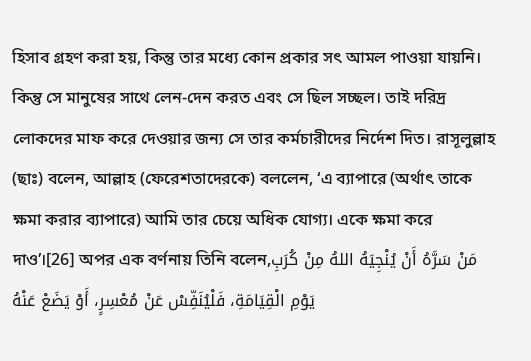হিসাব গ্রহণ করা হয়, কিন্তু তার মধ্যে কোন প্রকার সৎ আমল পাওয়া যায়নি। কিন্তু সে মানুষের সাথে লেন-দেন করত এবং সে ছিল সচ্ছল। তাই দরিদ্র লোকদের মাফ করে দেওয়ার জন্য সে তার কর্মচারীদের নির্দেশ দিত। রাসূলুল্লাহ (ছাঃ) বলেন, আল্লাহ (ফেরেশতাদেরকে) বললেন, ‘এ ব্যাপারে (অর্থাৎ তাকে ক্ষমা করার ব্যাপারে) আমি তার চেয়ে অধিক যোগ্য। একে ক্ষমা করে দাও’।[26] অপর এক বর্ণনায় তিনি বলেন,مَنْ سَرَّهُ أَنْ يُنْجِيَهُ اللهُ مِنْ كُرَبِ يَوْمِ الْقِيَامَةِ، فَلْيُنَفِّسْ عَنْ مُعْسِرٍ، أَوْ يَضَعْ عَنْهُ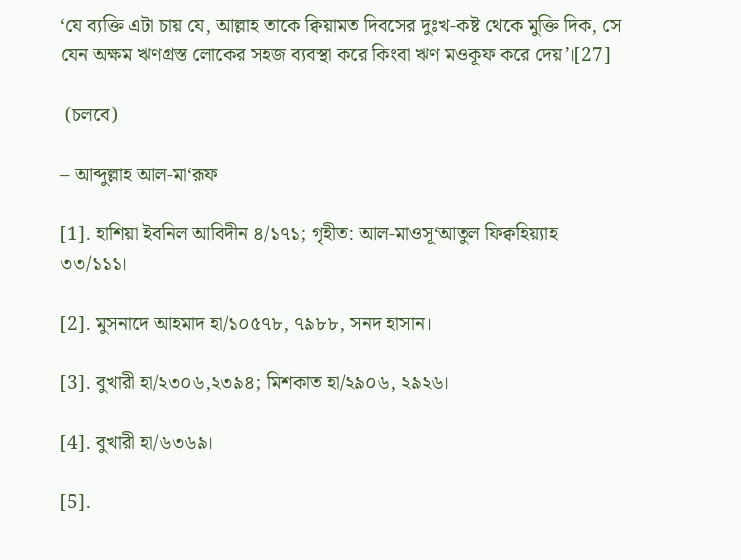‘যে ব্যক্তি এটা চায় যে, আল্লাহ তাকে ক্বিয়ামত দিবসের দুঃখ-কষ্ট থেকে মুক্তি দিক, সে যেন অক্ষম ঋণগ্রস্ত লোকের সহজ ব্যবস্থা করে কিংবা ঋণ মওকূফ করে দেয়’।[27]

 (চলবে)

– আব্দুল্লাহ আল-মা‘রূফ

[1]. হাশিয়া ইবনিল আবিদীন ৪/১৭১; গৃহীত: আল-মাওসূ‘আতুল ফিক্বহিয়্যাহ ৩৩/১১১।

[2]. মুসনাদে আহমাদ হা/১০৫৭৮, ৭৯৮৮, সনদ হাসান।

[3]. বুখারী হা/২৩০৬,২৩৯৪; মিশকাত হা/২৯০৬, ২৯২৬।

[4]. বুখারী হা/৬৩৬৯।

[5].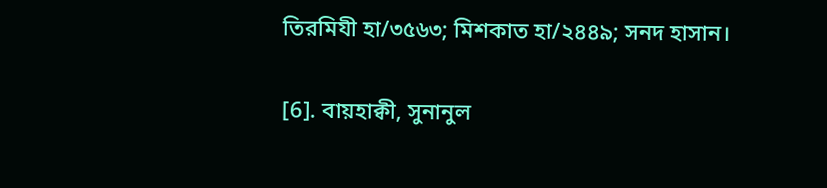তিরমিযী হা/৩৫৬৩; মিশকাত হা/২৪৪৯; সনদ হাসান।

[6]. বায়হাক্বী, সুনানুল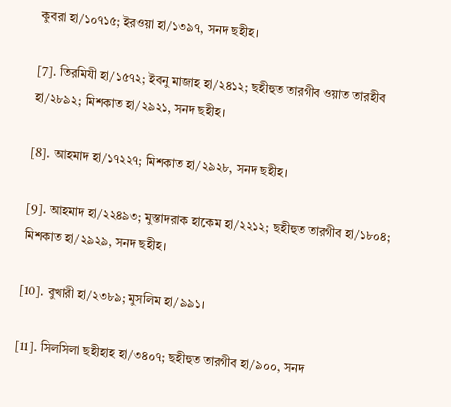কুবরা হা/১০৭১৫; ইরওয়া হা/১৩৯৭, সনদ ছহীহ।

[7]. তিরমিযী হা/১৫৭২; ইবনু মাজাহ হা/২৪১২; ছহীহুত তারগীব ওয়াত তারহীব হা/২৮৯২; মিশকাত হা/২৯২১, সনদ ছহীহ।

[8]. আহমাদ হা/১৭২২৭; মিশকাত হা/২৯২৮, সনদ ছহীহ।

[9]. আহমাদ হা/২২৪৯৩; মুস্তাদরাক হাকেম হা/২২১২; ছহীহুত তারগীব হা/১৮০৪; মিশকাত হা/২৯২৯, সনদ ছহীহ।

[10]. বুখারী হা/২৩৮৯; মুসলিম হা/৯৯১।

[11]. সিলসিলা ছহীহাহ হা/৩৪০৭; ছহীহুত তারগীব হা/৯০০, সনদ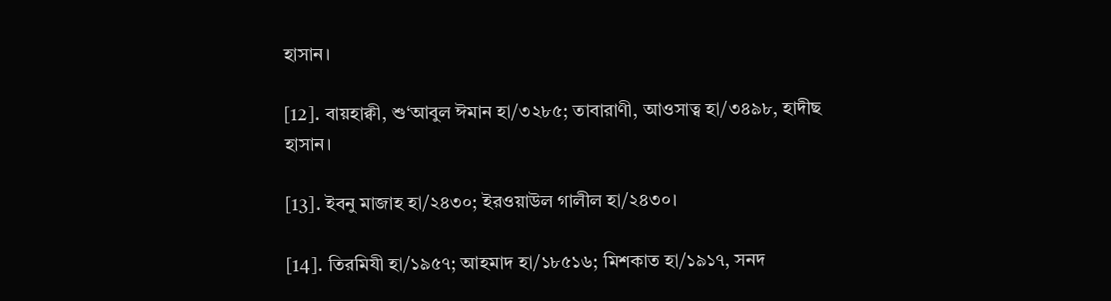হাসান।

[12]. বায়হাক্বী, শু‘আবুল ঈমান হা/৩২৮৫; তাবারাণী, আওসাত্ব হা/৩৪৯৮, হাদীছ হাসান।

[13]. ইবনু মাজাহ হা/২৪৩০; ইরওয়াউল গালীল হা/২৪৩০।

[14]. তিরমিযী হা/১৯৫৭; আহমাদ হা/১৮৫১৬; মিশকাত হা/১৯১৭, সনদ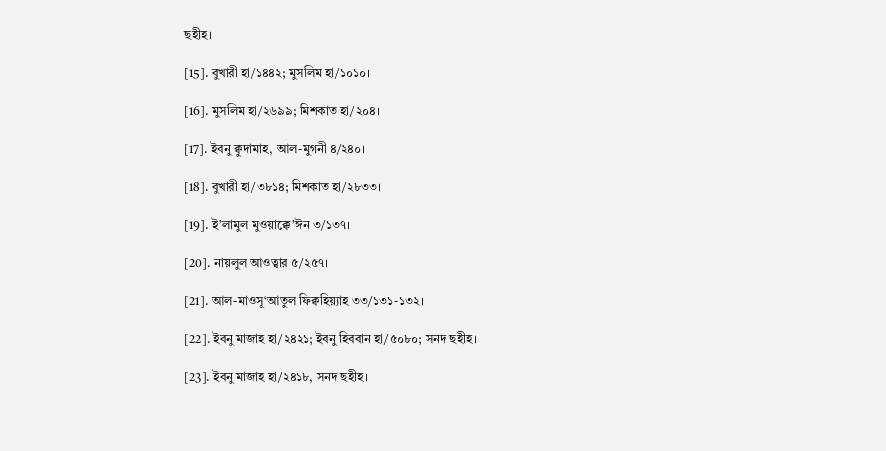ছহীহ।

[15]. বুখারী হা/১৪৪২; মুসলিম হা/১০১০।

[16]. মুসলিম হা/২৬৯৯; মিশকাত হা/২০৪।

[17]. ইবনু ক্বুদামাহ, আল-মুগনী ৪/২৪০।

[18]. বুখারী হা/৩৮১৪; মিশকাত হা/২৮৩৩।

[19]. ই’লামুল মুওয়াক্কে’ঈন ৩/১৩৭।

[20]. নায়লুল আওত্বার ৫/২৫৭।

[21]. আল-মাওসূ‘আতুল ফিক্বহিয়্যাহ ৩৩/১৩১-১৩২।

[22]. ইবনু মাজাহ হা/২৪২১; ইবনু হিববান হা/৫০৮০; সনদ ছহীহ।

[23]. ইবনু মাজাহ হা/২৪১৮, সনদ ছহীহ।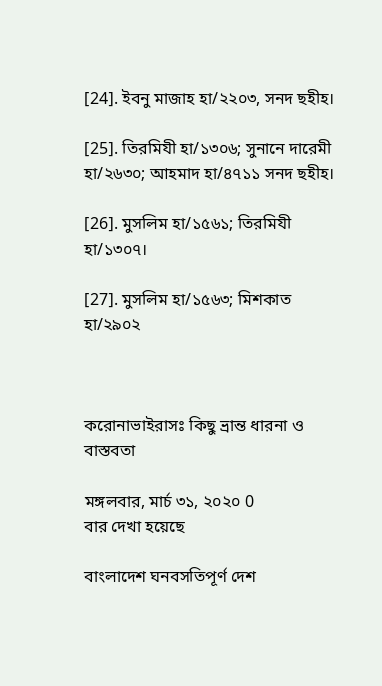[24]. ইবনু মাজাহ হা/২২০৩, সনদ ছহীহ।

[25]. তিরমিযী হা/১৩০৬; সুনানে দারেমী হা/২৬৩০; আহমাদ হা/৪৭১১ সনদ ছহীহ।

[26]. মুসলিম হা/১৫৬১; তিরমিযী হা/১৩০৭।

[27]. মুসলিম হা/১৫৬৩; মিশকাত হা/২৯০২



করোনাভাইরাসঃ কিছু ভ্রান্ত ধারনা ও বাস্তবতা

মঙ্গলবার, মার্চ ৩১, ২০২০ 0
বার দেখা হয়েছে

বাংলাদেশ ঘনবসতিপূর্ণ দেশ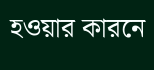হওয়ার কারনে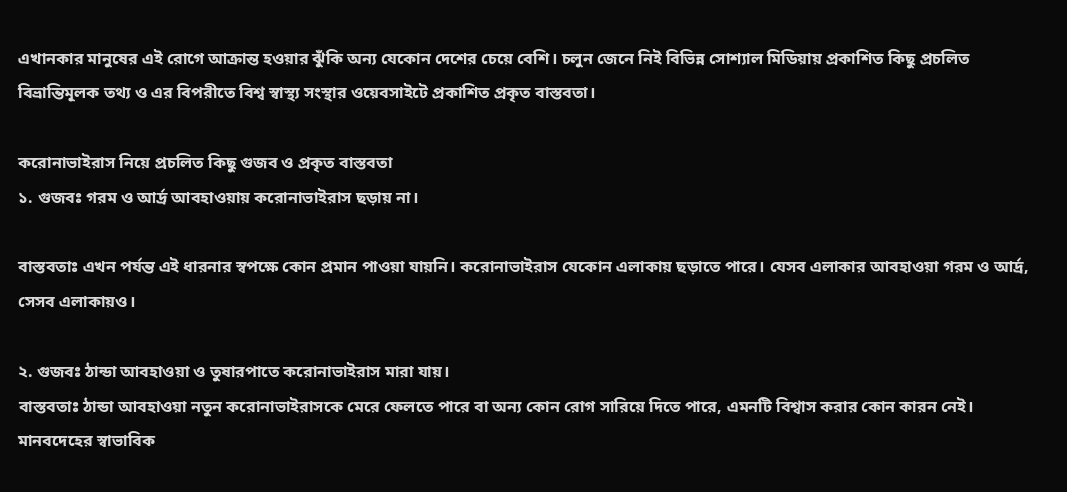এখানকার মানুষের এই রোগে আক্রান্ত হওয়ার ঝুঁকি অন্য যেকোন দেশের চেয়ে বেশি। চলুন জেনে নিই বিভিন্ন সোশ্যাল মিডিয়ায় প্রকাশিত কিছু প্রচলিত বিভ্রান্তিমূলক তথ্য ও এর বিপরীতে বিশ্ব স্বাস্থ্য সংস্থার ওয়েবসাইটে প্রকাশিত প্রকৃত বাস্তবতা।

করোনাভাইরাস নিয়ে প্রচলিত কিছু গুজব ও প্রকৃত বাস্তবতা
১. গুজবঃ গরম ও আর্দ্র আবহাওয়ায় করোনাভাইরাস ছড়ায় না।

বাস্তবতাঃ এখন পর্যন্ত এই ধারনার স্বপক্ষে কোন প্রমান পাওয়া যায়নি। করোনাভাইরাস যেকোন এলাকায় ছড়াতে পারে। যেসব এলাকার আবহাওয়া গরম ও আর্দ্র, সেসব এলাকায়ও।

২. গুজবঃ ঠান্ডা আবহাওয়া ও তুষারপাতে করোনাভাইরাস মারা যায়।
বাস্তবতাঃ ঠান্ডা আবহাওয়া নতুন করোনাভাইরাসকে মেরে ফেলতে পারে বা অন্য কোন রোগ সারিয়ে দিতে পারে, এমনটি বিশ্বাস করার কোন কারন নেই। মানবদেহের স্বাভাবিক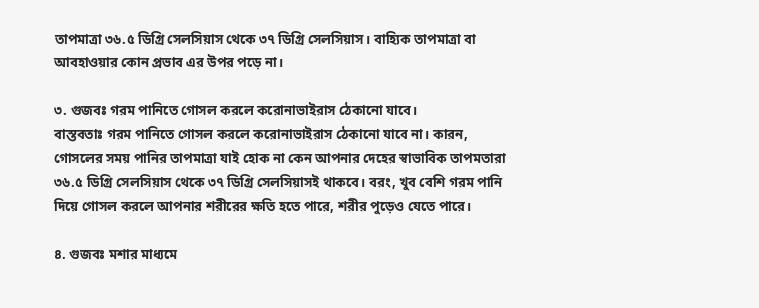তাপমাত্রা ৩৬.৫ ডিগ্রি সেলসিয়াস থেকে ৩৭ ডিগ্রি সেলসিয়াস। বাহ্যিক তাপমাত্রা বা আবহাওয়ার কোন প্রভাব এর উপর পড়ে না।

৩. গুজবঃ গরম পানিতে গোসল করলে করোনাভাইরাস ঠেকানো যাবে।
বাস্তবতাঃ গরম পানিতে গোসল করলে করোনাভাইরাস ঠেকানো যাবে না। কারন, গোসলের সময় পানির তাপমাত্রা যাই হোক না কেন আপনার দেহের স্বাভাবিক তাপমতারা ৩৬.৫ ডিগ্রি সেলসিয়াস থেকে ৩৭ ডিগ্রি সেলসিয়াসই থাকবে। বরং, খুব বেশি গরম পানি দিয়ে গোসল করলে আপনার শরীরের ক্ষতি হতে পারে, শরীর পুড়েও যেতে পারে।

৪. গুজবঃ মশার মাধ্যমে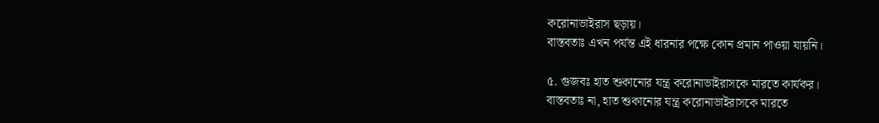করোনাভাইরাস ছড়ায়।
বাস্তবতাঃ এখন পর্যন্ত এই ধারনার পক্ষে কোন প্রমান পাওয়া যায়নি।

৫. গুজবঃ হাত শুকানোর যন্ত্র করোনাভাইরাসকে মারতে কার্যকর।
বাস্তবতাঃ না, হাত শুকানোর যন্ত্র করোনাভাইরাসকে মারতে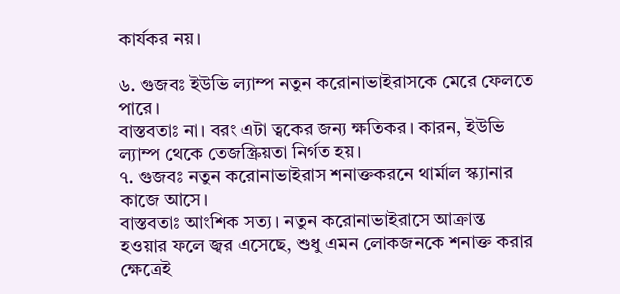কার্যকর নয়।

৬. গুজবঃ ইউভি ল্যাম্প নতুন করোনাভাইরাসকে মেরে ফেলতে পারে।
বাস্তবতাঃ না। বরং এটা ত্বকের জন্য ক্ষতিকর। কারন, ইউভি ল্যাম্প থেকে তেজস্ক্রিয়তা নির্গত হয়।
৭. গুজবঃ নতুন করোনাভাইরাস শনাক্তকরনে থার্মাল স্ক্যানার কাজে আসে।
বাস্তবতাঃ আংশিক সত্য। নতুন করোনাভাইরাসে আক্রান্ত হওয়ার ফলে জ্বর এসেছে, শুধু এমন লোকজনকে শনাক্ত করার ক্ষেত্রেই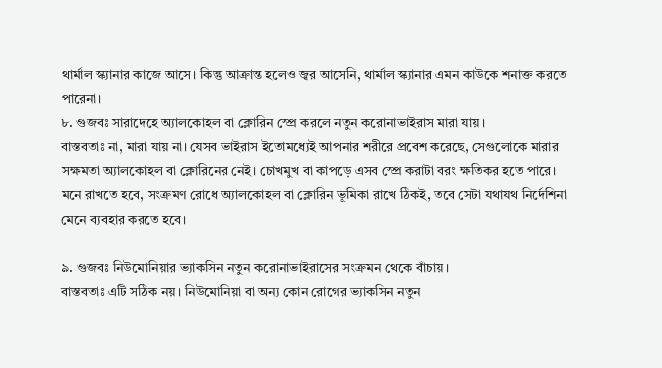থার্মাল স্ক্যানার কাজে আসে। কিন্তু আক্রান্ত হলেও জ্বর আসেনি, থার্মাল স্ক্যানার এমন কাউকে শনাক্ত করতে পারেনা।
৮. গুজবঃ সারাদেহে অ্যালকোহল বা ক্লোরিন স্প্রে করলে নতুন করোনাভাইরাস মারা যায়।
বাস্তবতাঃ না, মারা যায় না। যেসব ভাইরাস ইতোমধ্যেই আপনার শরীরে প্রবেশ করেছে, সেগুলোকে মারার সক্ষমতা অ্যালকোহল বা ক্লোরিনের নেই। চোখমুখ বা কাপড়ে এসব স্প্রে করাটা বরং ক্ষতিকর হতে পারে। মনে রাখতে হবে, সংক্রমণ রোধে অ্যালকোহল বা ক্লোরিন ভূমিকা রাখে ঠিকই, তবে সেটা যথাযথ নির্দেশিনা মেনে ব্যবহার করতে হবে।

৯. গুজবঃ নিউমোনিয়ার ভ্যাকসিন নতুন করোনাভাইরাসের সংক্রমন থেকে বাঁচায়।
বাস্তবতাঃ এটি সঠিক নয়। নিউমোনিয়া বা অন্য কোন রোগের ভ্যাকসিন নতুন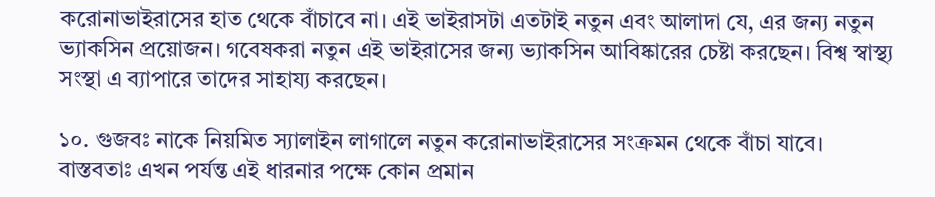করোনাভাইরাসের হাত থেকে বাঁচাবে না। এই ভাইরাসটা এতটাই নতুন এবং আলাদা যে, এর জন্য নতুন ভ্যাকসিন প্রয়োজন। গবেষকরা নতুন এই ভাইরাসের জন্য ভ্যাকসিন আবিষ্কারের চেষ্টা করছেন। বিশ্ব স্বাস্থ্য সংস্থা এ ব্যাপারে তাদের সাহায্য করছেন।

১০. গুজবঃ নাকে নিয়মিত স্যালাইন লাগালে নতুন করোনাভাইরাসের সংক্রমন থেকে বাঁচা যাবে।
বাস্তবতাঃ এখন পর্যন্ত এই ধারনার পক্ষে কোন প্রমান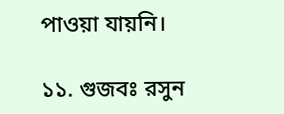পাওয়া যায়নি।

১১. গুজবঃ রসুন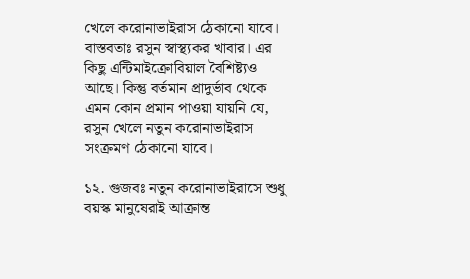খেলে করোনাভাইরাস ঠেকানো যাবে।
বাস্তবতাঃ রসুন স্বাস্থ্যকর খাবার। এর কিছু এন্টিমাইক্রোবিয়াল বৈশিষ্ট্যও আছে। কিন্তু বর্তমান প্রাদুর্ভাব থেকে এমন কোন প্রমান পাওয়া যায়নি যে, রসুন খেলে নতুন করোনাভাইরাস সংক্রমণ ঠেকানো যাবে।

১২. গুজবঃ নতুন করোনাভাইরাসে শুধু বয়স্ক মানুষেরাই আক্রান্ত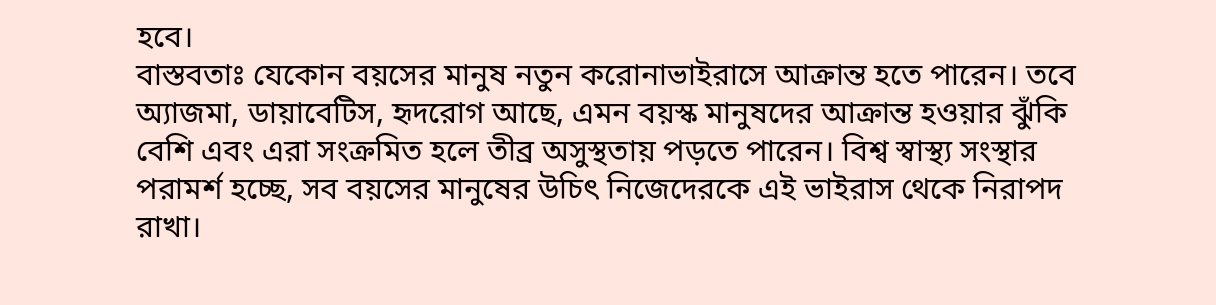হবে।
বাস্তবতাঃ যেকোন বয়সের মানুষ নতুন করোনাভাইরাসে আক্রান্ত হতে পারেন। তবে অ্যাজমা, ডায়াবেটিস, হৃদরোগ আছে, এমন বয়স্ক মানুষদের আক্রান্ত হওয়ার ঝুঁকি বেশি এবং এরা সংক্রমিত হলে তীব্র অসুস্থতায় পড়তে পারেন। বিশ্ব স্বাস্থ্য সংস্থার পরামর্শ হচ্ছে, সব বয়সের মানুষের উচিৎ নিজেদেরকে এই ভাইরাস থেকে নিরাপদ রাখা।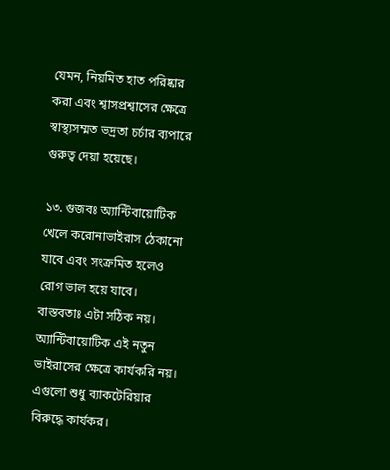যেমন, নিয়মিত হাত পরিষ্কার করা এবং শ্বাসপ্রশ্বাসের ক্ষেত্রে স্বাস্থ্যসম্মত ভদ্রতা চর্চার ব্যপারে গুরুত্ব দেয়া হয়েছে।

১৩. গুজবঃ অ্যান্টিবায়োটিক খেলে করোনাভাইরাস ঠেকানো যাবে এবং সংক্রমিত হলেও রোগ ভাল হয়ে যাবে।
বাস্তবতাঃ এটা সঠিক নয়। অ্যান্টিবায়োটিক এই নতুন ভাইরাসের ক্ষেত্রে কার্যকরি নয়। এগুলো শুধু ব্যাকটেরিয়ার বিরুদ্ধে কার্যকর।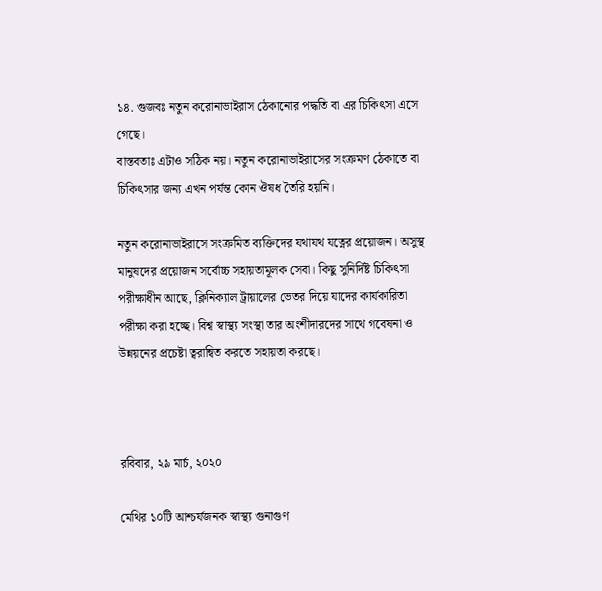১৪. গুজবঃ নতুন করোনাভাইরাস ঠেকানোর পদ্ধতি বা এর চিকিৎসা এসে গেছে।
বাস্তবতাঃ এটাও সঠিক নয়। নতুন করোনাভাইরাসের সংক্রমণ ঠেকাতে বা চিকিৎসার জন্য এখন পর্যন্ত কোন ঔষধ তৈরি হয়নি।

নতুন করোনাভাইরাসে সংক্রমিত ব্যক্তিদের যথাযথ যত্নের প্রয়োজন। অসুস্থ মানুষদের প্রয়োজন সর্বোচ্চ সহায়তামূলক সেবা। কিছু সুনির্দিষ্ট চিকিৎসা পরীক্ষাধীন আছে, ক্লিনিক্যাল ট্রায়ালের ভেতর দিয়ে যাদের কার্যকারিতা পরীক্ষা করা হচ্ছে। বিশ্ব স্বাস্থ্য সংস্থা তার অংশীদারদের সাথে গবেষনা ও উন্নয়নের প্রচেষ্টা ত্বরান্বিত করতে সহায়তা করছে।



রবিবার, ২৯ মার্চ, ২০২০

মেথির ১০টি আশ্চর্যজনক স্বাস্থ্য গুনাগুণ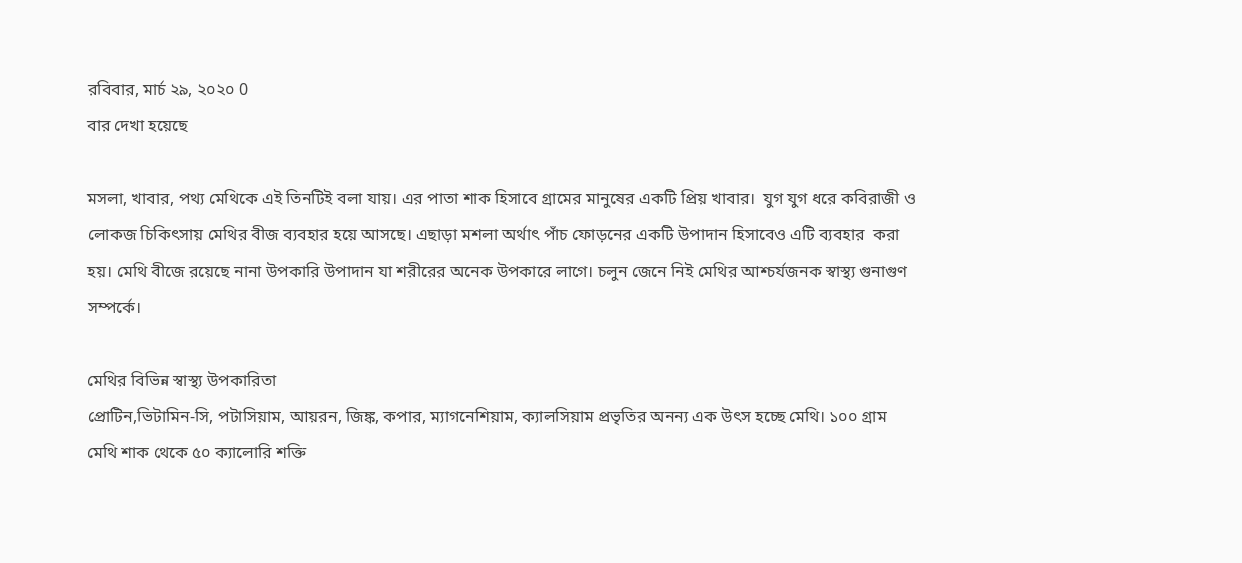রবিবার, মার্চ ২৯, ২০২০ 0
বার দেখা হয়েছে

মসলা, খাবার, পথ্য মেথিকে এই তিনটিই বলা যায়। এর পাতা শাক হিসাবে গ্রামের মানুষের একটি প্রিয় খাবার।  যুগ যুগ ধরে কবিরাজী ও লোকজ চিকিৎসায় মেথির বীজ ব্যবহার হয়ে আসছে। এছাড়া মশলা অর্থাৎ পাঁচ ফোড়নের একটি উপাদান হিসাবেও এটি ব্যবহার  করা হয়। মেথি বীজে রয়েছে নানা উপকারি উপাদান যা শরীরের অনেক উপকারে লাগে। চলুন জেনে নিই মেথির আশ্চর্যজনক স্বাস্থ্য গুনাগুণ সম্পর্কে।

মেথির বিভিন্ন স্বাস্থ্য উপকারিতা
প্রোটিন,ভিটামিন-সি, পটাসিয়াম, আয়রন, জিঙ্ক, কপার, ম্যাগনেশিয়াম, ক্যালসিয়াম প্রভৃতির অনন্য এক উৎস হচ্ছে মেথি। ১০০ গ্রাম মেথি শাক থেকে ৫০ ক্যালোরি শক্তি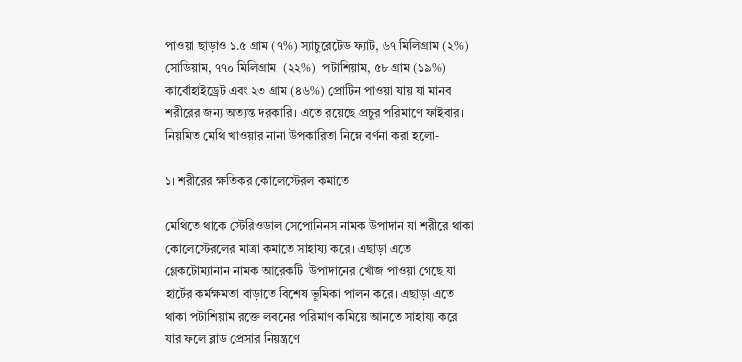পাওয়া ছাড়াও ১.৫ গ্রাম (৭%) স্যাচুরেটেড ফ্যাট, ৬৭ মিলিগ্রাম (২%) সোডিয়াম, ৭৭০ মিলিগ্রাম  (২২%)  পটাশিয়াম, ৫৮ গ্রাম (১৯%) কার্বোহাইড্রেট এবং ২৩ গ্রাম (৪৬%) প্রোটিন পাওয়া যায় যা মানব শরীরের জন্য অত্যন্ত দরকারি। এতে রয়েছে প্রচুর পরিমাণে ফাইবার। নিয়মিত মেথি খাওয়ার নানা উপকারিতা নিম্নে বর্ণনা করা হলো-

১। শরীরের ক্ষতিকর কোলেস্টেরল কমাতে

মেথিতে থাকে স্টেরিওডাল সেপোনিনস নামক উপাদান যা শরীরে থাকা কোলেস্টেরলের মাত্রা কমাতে সাহায্য করে। এছাড়া এতে গ্লেকটোম্যানান নামক আরেকটি  উপাদানের খোঁজ পাওয়া গেছে যা হার্টের কর্মক্ষমতা বাড়াতে বিশেষ ভূমিকা পালন করে। এছাড়া এতে থাকা পটাশিয়াম রক্তে লবনের পরিমাণ কমিয়ে আনতে সাহায্য করে যার ফলে ব্লাড প্রেসার নিয়ন্ত্রণে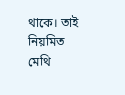থাকে। তাই নিয়মিত মেথি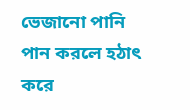ভেজানো পানি পান করলে হঠাৎ করে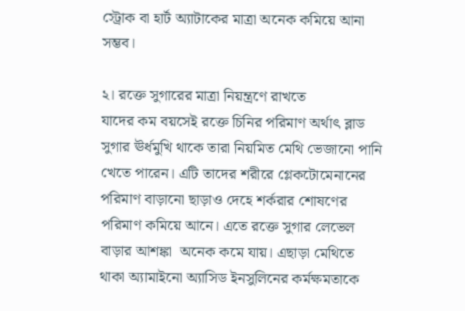স্ট্রোক বা হার্ট অ্যাটাকের মাত্রা অনেক কমিয়ে আনা সম্ভব।

২। রক্তে সুগারের মাত্রা নিয়ন্ত্রণে রাখতে
যাদের কম বয়সেই রক্তে চিনির পরিমাণ অর্থাৎ ব্লাড সুগার ঊর্ধমুখি থাকে তারা নিয়মিত মেথি ভেজানো পানি খেতে পারেন। এটি তাদের শরীরে গ্লেকটোমেনানের পরিমাণ বাড়ানো ছাড়াও দেহে শর্করার শোষণের পরিমাণ কমিয়ে আনে। এতে রক্তে সুগার লেভেল বাড়ার আশঙ্কা  অনেক কমে যায়। এছাড়া মেথিতে থাকা অ্যামাইনো অ্যাসিড ইনসুলিনের কর্মক্ষমতাকে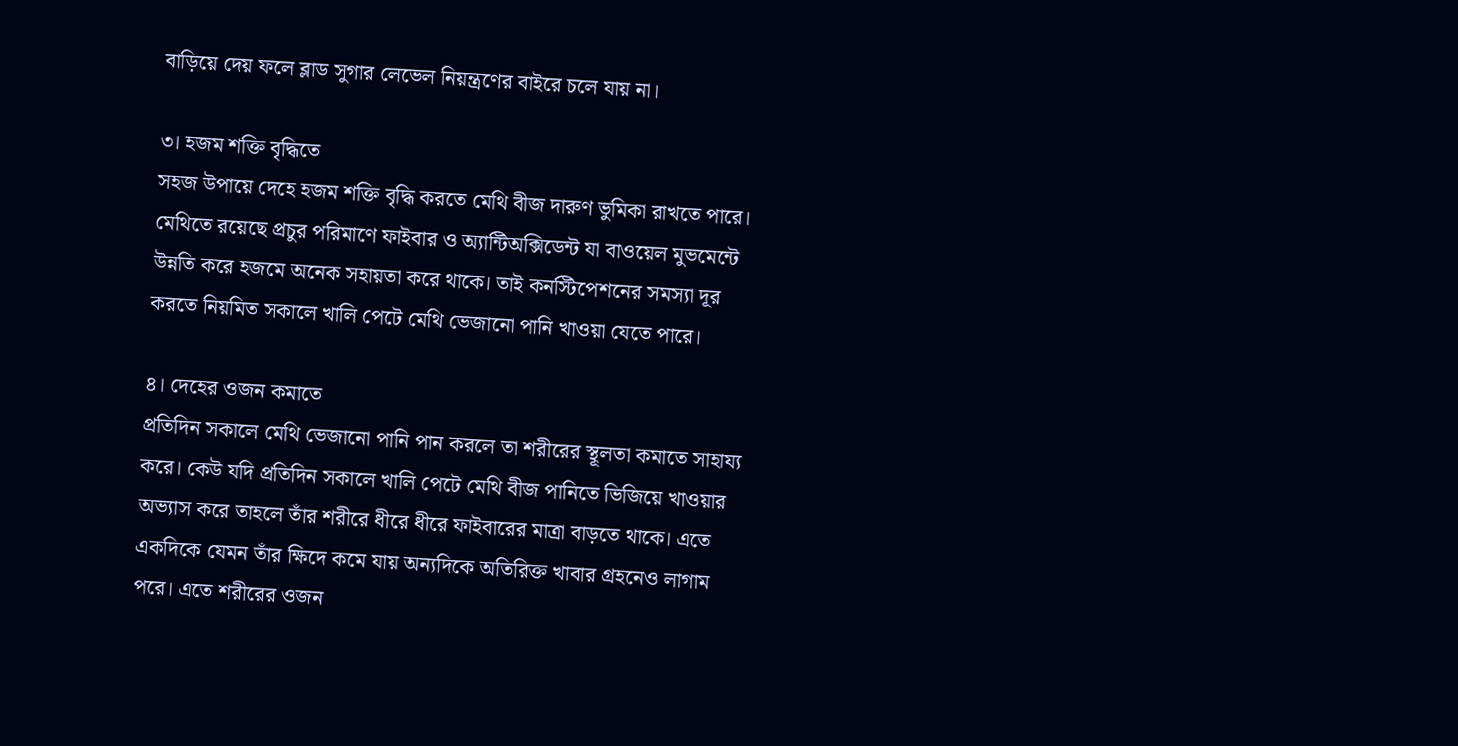বাড়িয়ে দেয় ফলে ব্লাড সুগার লেভেল নিয়ন্ত্রণের বাইরে চলে যায় না।

৩। হজম শক্তি বৃদ্ধিতে
সহজ উপায়ে দেহে হজম শক্তি বৃদ্ধি করতে মেথি বীজ দারুণ ভুমিকা রাখতে পারে। মেথিতে রয়েছে প্রচুর পরিমাণে ফাইবার ও অ্যান্টিঅক্সিডেন্ট যা বাওয়েল মুভমেন্টে উন্নতি করে হজমে অনেক সহায়তা করে থাকে। তাই কনস্টিপেশনের সমস্যা দূর করতে নিয়মিত সকালে খালি পেটে মেথি ভেজানো পানি খাওয়া যেতে পারে।

৪। দেহের ওজন কমাতে
প্রতিদিন সকালে মেথি ভেজানো পানি পান করলে তা শরীরের স্থূলতা কমাতে সাহায্য করে। কেউ যদি প্রতিদিন সকালে খালি পেটে মেথি বীজ পানিতে ভিজিয়ে খাওয়ার অভ্যাস করে তাহলে তাঁর শরীরে ধীরে ধীরে ফাইবারের মাত্রা বাড়তে থাকে। এতে একদিকে যেমন তাঁর ক্ষিদে কমে যায় অন্যদিকে অতিরিক্ত খাবার গ্রহনেও লাগাম পরে। এতে শরীরের ওজন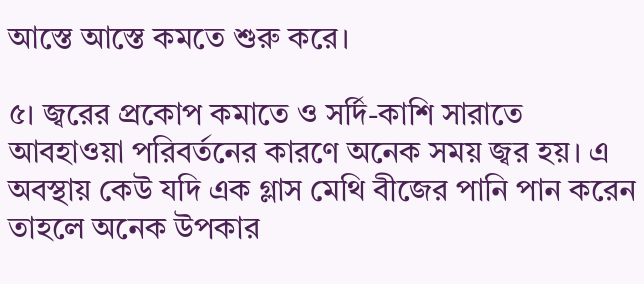আস্তে আস্তে কমতে শুরু করে।

৫। জ্বরের প্রকোপ কমাতে ও সর্দি-কাশি সারাতে
আবহাওয়া পরিবর্তনের কারণে অনেক সময় জ্বর হয়। এ অবস্থায় কেউ যদি এক গ্লাস মেথি বীজের পানি পান করেন তাহলে অনেক উপকার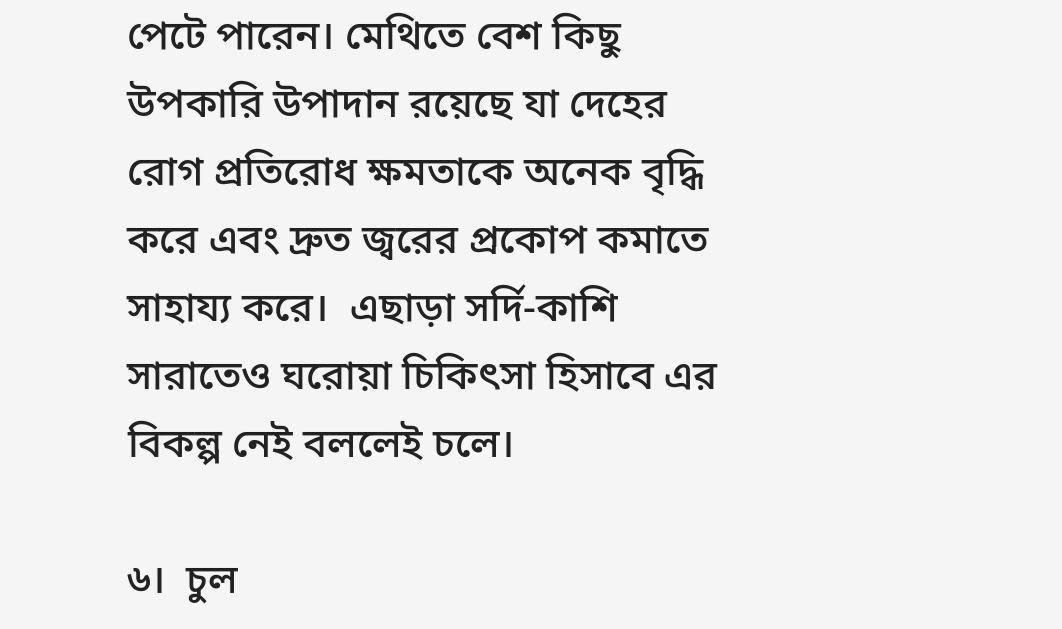পেটে পারেন। মেথিতে বেশ কিছু উপকারি উপাদান রয়েছে যা দেহের রোগ প্রতিরোধ ক্ষমতাকে অনেক বৃদ্ধি করে এবং দ্রুত জ্বরের প্রকোপ কমাতে  সাহায্য করে।  এছাড়া সর্দি-কাশি সারাতেও ঘরোয়া চিকিৎসা হিসাবে এর বিকল্প নেই বললেই চলে।

৬।  চুল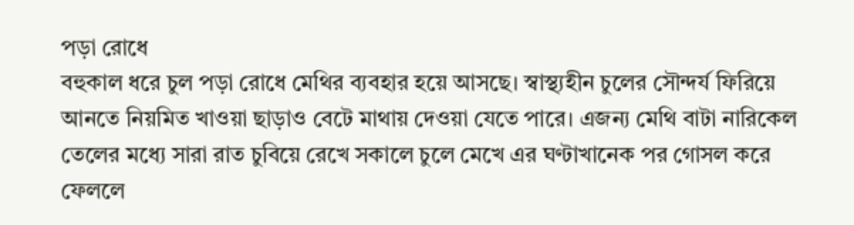পড়া রোধে
বহুকাল ধরে চুল পড়া রোধে মেথির ব্যবহার হয়ে আসছে। স্বাস্থ্যহীন চুলের সৌন্দর্য ফিরিয়ে আনতে নিয়মিত খাওয়া ছাড়াও বেটে মাথায় দেওয়া যেতে পারে। এজন্য মেথি বাটা নারিকেল তেলের মধ্যে সারা রাত চুবিয়ে রেখে সকালে চুলে মেখে এর ঘণ্টাখানেক পর গোসল করে ফেললে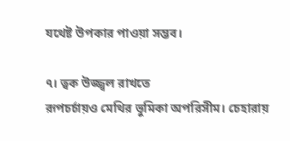যথেষ্ট উপকার পাওয়া সম্ভব।

৭। ত্বক উজ্জ্বল রাখতে
রূপচর্চায়ও মেথির ভুমিকা অপরিসীম। চেহারায়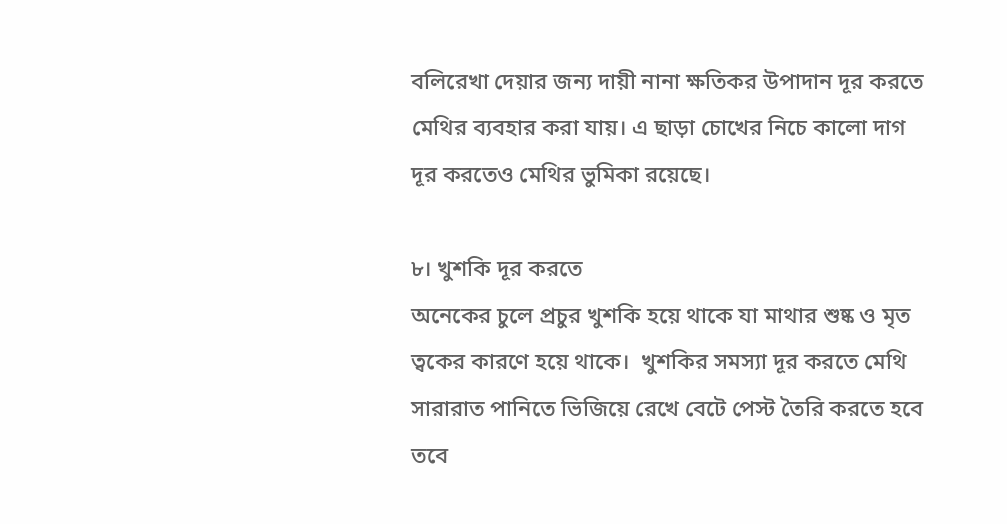বলিরেখা দেয়ার জন্য দায়ী নানা ক্ষতিকর উপাদান দূর করতে মেথির ব্যবহার করা যায়। এ ছাড়া চোখের নিচে কালো দাগ দূর করতেও মেথির ভুমিকা রয়েছে।

৮। খুশকি দূর করতে
অনেকের চুলে প্রচুর খুশকি হয়ে থাকে যা মাথার শুষ্ক ও মৃত ত্বকের কারণে হয়ে থাকে।  খুশকির সমস্যা দূর করতে মেথি সারারাত পানিতে ভিজিয়ে রেখে বেটে পেস্ট তৈরি করতে হবে তবে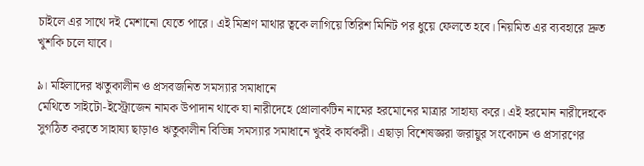চাইলে এর সাথে দই মেশানো যেতে পারে। এই মিশ্রণ মাথার ত্বকে লাগিয়ে তিরিশ মিনিট পর ধুয়ে ফেলতে হবে। নিয়মিত এর ব্যবহারে দ্রুত খুশকি চলে যাবে।

৯। মহিলাদের ঋতুকালীন ও প্রসবজনিত সমস্যার সমাধানে
মেথিতে সাইটো-ইস্ট্রোজেন নামক উপাদান থাকে যা নারীদেহে প্রোলাকটিন নামের হরমোনের মাত্রার সাহায্য করে। এই হরমোন নারীদেহকে সুগঠিত করতে সাহায্য ছাড়াও ঋতুকালীন বিভিন্ন সমস্যার সমাধানে খুবই কার্যকরী। এছাড়া বিশেষজ্ঞরা জরায়ুর সংকোচন ও প্রসারণের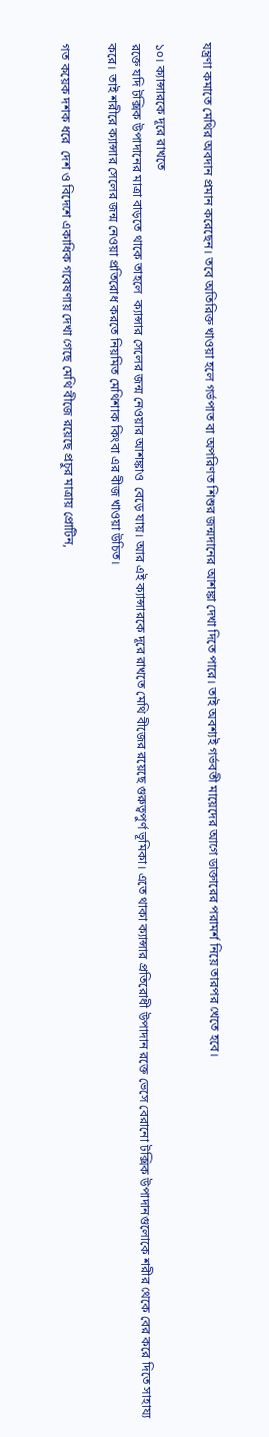যন্ত্রণা কমাতে মেথির অবদান প্রমান করেছেন। তবে অতিরিক্ত খাওয়া হলে গর্ভপাত বা অপরিণত শিশুর জন্মদানের আশঙ্কা দেখা দিতে পারে। তাই অবশ্যই গর্ভবতী মায়েদের আগে ডাক্তারের পরামর্শ নিয়ে তারপর খেতে হবে।

১০। ক্যান্সারকে দূরে রাখতে
রক্তে যদি টক্সিক উপাদানের মাত্রা বাড়তে থাকে তাহলে  ক্যান্সার সেলের জন্ম নেওয়ার আশঙ্কাও  বেড়ে যায়। আর এই ক্যান্সারকে দূরে রাখতে মেথি বীজের রয়েছে গুরুত্বপুর্ণ ভূমিকা। এতে থাকা ক্যান্সার প্রতিরোধী উপাদান রক্তে ভেসে বেরানো টক্সিক উপাদানগুলোকে শরীর থেকে বের করে দিতে সাহায্য করে। তাই শরীরে ক্যান্সার সেলের জন্ম নেওয়া প্রতিরোধ করতে নিয়মিত মেথিশাক কিংবা এর বীজ খাওয়া উচিত।

গত কয়েক দশক ধরে  দেশ ও বিদেশে একাধিক গবেষণায় দেখা গেছে মেথি বীজে রয়েছে প্রচুর মাত্রায় প্রোটিন,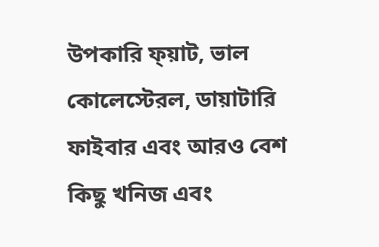উপকারি ফ্য়াট, ভাল কোলেস্টেরল, ডায়াটারি ফাইবার এবং আরও বেশ কিছু খনিজ এবং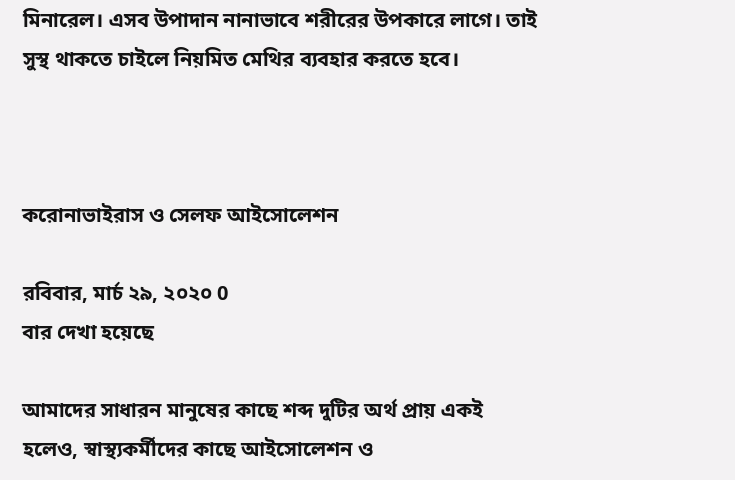মিনারেল। এসব উপাদান নানাভাবে শরীরের উপকারে লাগে। তাই সুস্থ থাকতে চাইলে নিয়মিত মেথির ব্যবহার করতে হবে।



করোনাভাইরাস ও সেলফ আইসোলেশন

রবিবার, মার্চ ২৯, ২০২০ 0
বার দেখা হয়েছে

আমাদের সাধারন মানুষের কাছে শব্দ দুটির অর্থ প্রায় একই হলেও, স্বাস্থ্যকর্মীদের কাছে আইসোলেশন ও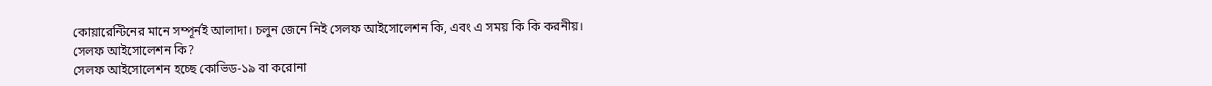কোয়ারেন্টিনের মানে সম্পূর্নই আলাদা। চলুন জেনে নিই সেলফ আইসোলেশন কি, এবং এ সময় কি কি করনীয়।
সেলফ আইসোলেশন কি?
সেলফ আইসোলেশন হচ্ছে কোভিড-১৯ বা করোনা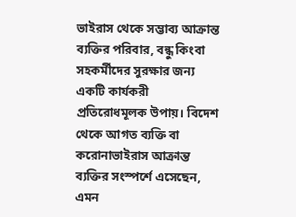ভাইরাস থেকে সম্ভাব্য আক্রান্ত ব্যক্তির পরিবার, বন্ধু কিংবা সহকর্মীদের সুরক্ষার জন্য একটি কার্যকরী প্রতিরোধমূলক উপায়। বিদেশ থেকে আগত ব্যক্তি বা করোনাভাইরাস আক্রান্ত ব্যক্তির সংস্পর্শে এসেছেন, এমন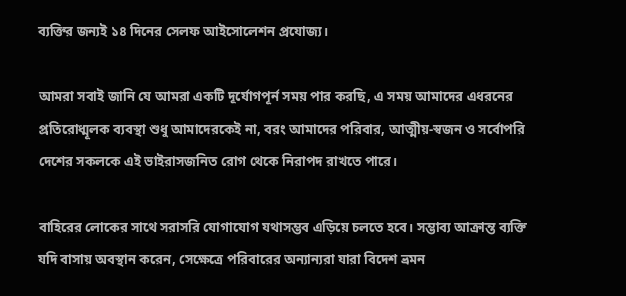ব্যক্তির জন্যই ১৪ দিনের সেলফ আইসোলেশন প্রযোজ্য।

আমরা সবাই জানি যে আমরা একটি দূর্যোগপূর্ন সময় পার করছি, এ সময় আমাদের এধরনের প্রতিরোধ্মূলক ব্যবস্থা শুধু আমাদেরকেই না, বরং আমাদের পরিবার, আত্মীয়-স্বজন ও সর্বোপরি দেশের সকলকে এই ভাইরাসজনিত রোগ থেকে নিরাপদ রাখতে পারে।

বাহিরের লোকের সাথে সরাসরি যোগাযোগ যথাসম্ভব এড়িয়ে চলতে হবে। সম্ভাব্য আক্রান্ত ব্যক্তি যদি বাসায় অবস্থান করেন, সেক্ষেত্রে পরিবারের অন্যান্যরা যারা বিদেশ ভ্রমন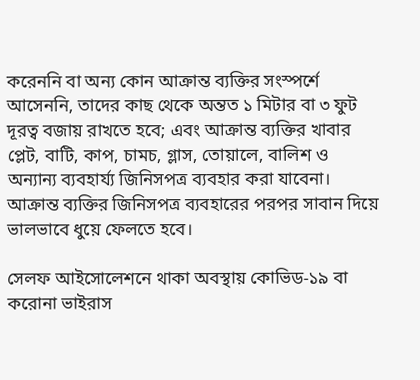করেননি বা অন্য কোন আক্রান্ত ব্যক্তির সংস্পর্শে আসেননি, তাদের কাছ থেকে অন্তত ১ মিটার বা ৩ ফুট দূরত্ব বজায় রাখতে হবে; এবং আক্রান্ত ব্যক্তির খাবার প্লেট, বাটি, কাপ, চামচ, গ্লাস, তোয়ালে, বালিশ ও অন্যান্য ব্যবহার্য্য জিনিসপত্র ব্যবহার করা যাবেনা। আক্রান্ত ব্যক্তির জিনিসপত্র ব্যবহারের পরপর সাবান দিয়ে ভালভাবে ধুয়ে ফেলতে হবে।

সেলফ আইসোলেশনে থাকা অবস্থায় কোভিড-১৯ বা করোনা ভাইরাস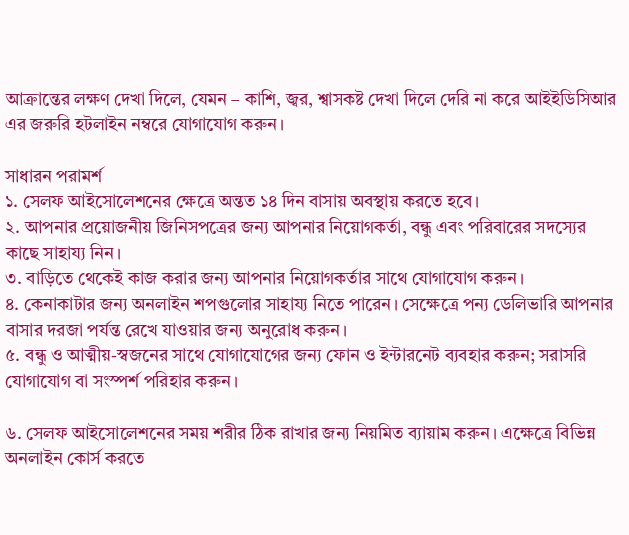আক্রান্তের লক্ষণ দেখা দিলে, যেমন – কাশি, জ্বর, শ্বাসকষ্ট দেখা দিলে দেরি না করে আইইডিসিআর এর জরুরি হটলাইন নম্বরে যোগাযোগ করুন।

সাধারন পরামর্শ
১. সেলফ আইসোলেশনের ক্ষেত্রে অন্তত ১৪ দিন বাসায় অবস্থায় করতে হবে।
২. আপনার প্রয়োজনীয় জিনিসপত্রের জন্য আপনার নিয়োগকর্তা, বন্ধু এবং পরিবারের সদস্যের কাছে সাহায্য নিন।
৩. বাড়িতে থেকেই কাজ করার জন্য আপনার নিয়োগকর্তার সাথে যোগাযোগ করুন।
৪. কেনাকাটার জন্য অনলাইন শপগুলোর সাহায্য নিতে পারেন। সেক্ষেত্রে পন্য ডেলিভারি আপনার বাসার দরজা পর্যন্ত রেখে যাওয়ার জন্য অনুরোধ করুন।
৫. বন্ধু ও আত্মীয়-স্বজনের সাথে যোগাযোগের জন্য ফোন ও ইন্টারনেট ব্যবহার করুন; সরাসরি যোগাযোগ বা সংস্পর্শ পরিহার করুন।

৬. সেলফ আইসোলেশনের সময় শরীর ঠিক রাখার জন্য নিয়মিত ব্যায়াম করুন। এক্ষেত্রে বিভিন্ন অনলাইন কোর্স করতে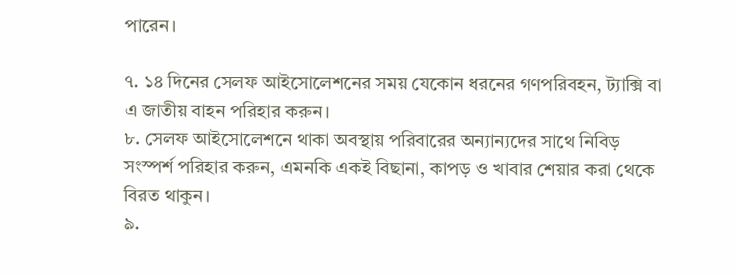পারেন।

৭. ১৪ দিনের সেলফ আইসোলেশনের সময় যেকোন ধরনের গণপরিবহন, ট্যাক্সি বা এ জাতীয় বাহন পরিহার করুন।
৮. সেলফ আইসোলেশনে থাকা অবস্থায় পরিবারের অন্যান্যদের সাথে নিবিড় সংস্পর্শ পরিহার করুন, এমনকি একই বিছানা, কাপড় ও খাবার শেয়ার করা থেকে বিরত থাকুন।
৯.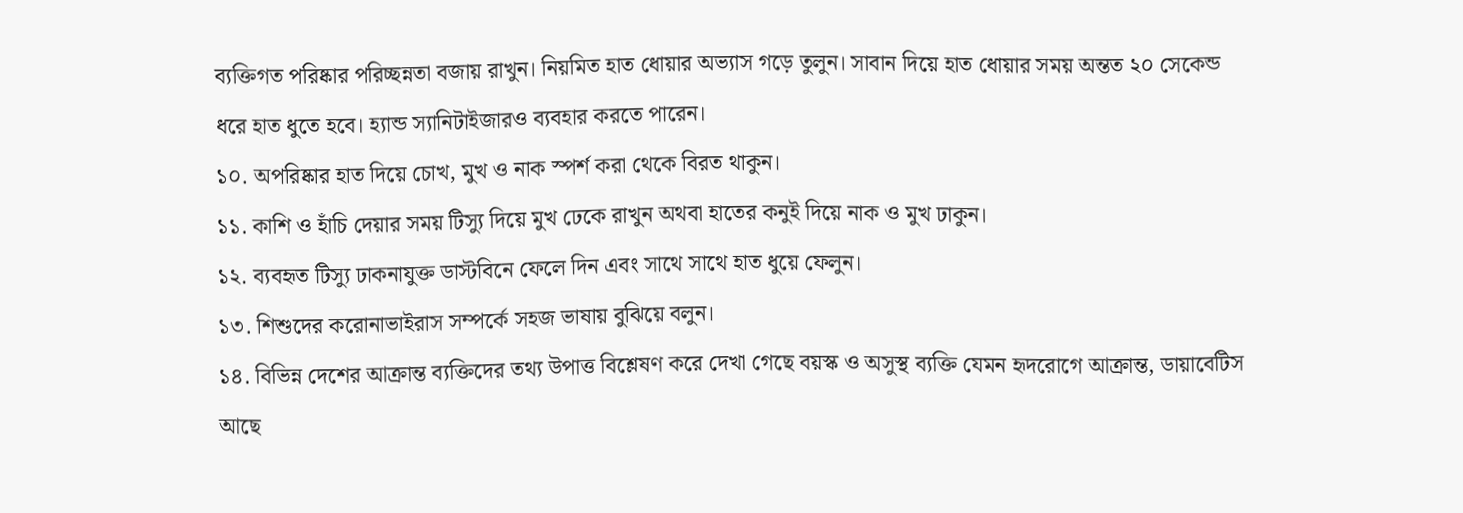ব্যক্তিগত পরিষ্কার পরিচ্ছন্নতা বজায় রাখুন। নিয়মিত হাত ধোয়ার অভ্যাস গড়ে তুলুন। সাবান দিয়ে হাত ধোয়ার সময় অন্তত ২০ সেকেন্ড ধরে হাত ধুতে হবে। হ্যান্ড স্যানিটাইজারও ব্যবহার করতে পারেন।
১০. অপরিষ্কার হাত দিয়ে চোখ, মুখ ও নাক স্পর্শ করা থেকে বিরত থাকুন।
১১. কাশি ও হাঁচি দেয়ার সময় টিস্যু দিয়ে মুখ ঢেকে রাখুন অথবা হাতের কনুই দিয়ে নাক ও মুখ ঢাকুন।
১২. ব্যবহৃত টিস্যু ঢাকনাযুক্ত ডাস্টবিনে ফেলে দিন এবং সাথে সাথে হাত ধুয়ে ফেলুন।
১৩. শিশুদের করোনাভাইরাস সম্পর্কে সহজ ভাষায় বুঝিয়ে বলুন।
১৪. বিভিন্ন দেশের আক্রান্ত ব্যক্তিদের তথ্য উপাত্ত বিশ্লেষণ করে দেখা গেছে বয়স্ক ও অসুস্থ ব্যক্তি যেমন হৃদরোগে আক্রান্ত, ডায়াবেটিস আছে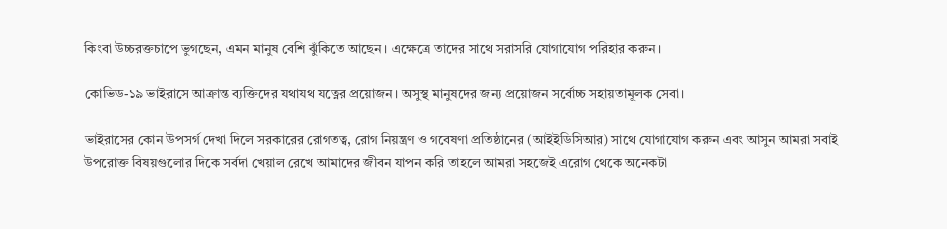কিংবা উচ্চরক্তচাপে ভুগছেন, এমন মানুষ বেশি ঝুঁকিতে আছেন। এক্ষেত্রে তাদের সাথে সরাসরি যোগাযোগ পরিহার করুন।

কোভিড-১৯ ভাইরাসে আক্রান্ত ব্যক্তিদের যথাযথ যত্নের প্রয়োজন। অসুস্থ মানুষদের জন্য প্রয়োজন সর্বোচ্চ সহায়তামূলক সেবা।

ভাইরাসের কোন উপসর্গ দেখা দিলে সরকারের রোগতত্ব, রোগ নিয়ন্ত্রণ ও গবেষণা প্রতিষ্ঠানের (আইইডিসিআর) সাথে যোগাযোগ করুন এবং আসুন আমরা সবাই উপরোক্ত বিষয়গুলোর দিকে সর্বদা খেয়াল রেখে আমাদের জীবন যাপন করি তাহলে আমরা সহজেই এরোগ থেকে অনেকটা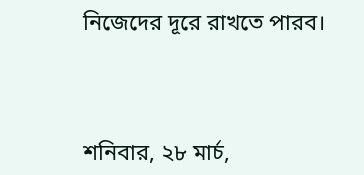নিজেদের দূরে রাখতে পারব।



শনিবার, ২৮ মার্চ,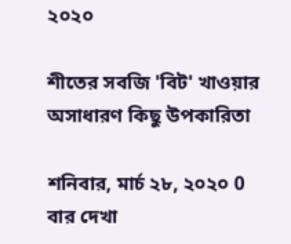২০২০

শীতের সবজি 'বিট' খাওয়ার অসাধারণ কিছু উপকারিতা

শনিবার, মার্চ ২৮, ২০২০ 0
বার দেখা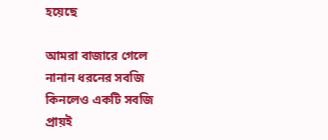হয়েছে

আমরা বাজারে গেলে নানান ধরনের সবজি কিনলেও একটি সবজি প্রায়ই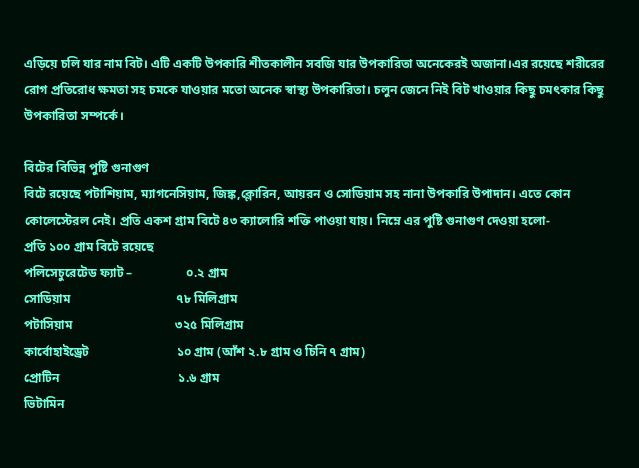এড়িয়ে চলি যার নাম বিট। এটি একটি উপকারি শীতকালীন সবজি যার উপকারিতা অনেকেরই অজানা।এর রয়েছে শরীরের রোগ প্রতিরোধ ক্ষমতা সহ চমকে যাওয়ার মতো অনেক স্বাস্থ্য উপকারিতা। চলুন জেনে নিই বিট খাওয়ার কিছু চমৎকার কিছু উপকারিতা সম্পর্কে।

বিটের বিভিন্ন পুষ্টি গুনাগুণ
বিটে রয়েছে পটাশিয়াম, ম্যাগনেসিয়াম, জিঙ্ক,ক্লোরিন, আয়রন ও সোডিয়াম সহ নানা উপকারি উপাদান। এতে কোন কোলেস্টেরল নেই। প্রতি একশ গ্রাম বিটে ৪৩ ক্যালোরি শক্তি পাওয়া যায়। নিম্নে এর পুষ্টি গুনাগুণ দেওয়া হলো-
প্রতি ১০০ গ্রাম বিটে রয়েছে
পলিসেচুরেটেড ফ্যাট –                 ০.২ গ্রাম
সোডিয়াম                                  ৭৮ মিলিগ্রাম
পটাসিয়াম                                 ৩২৫ মিলিগ্রাম
কার্বোহাইড্রেট                            ১০ গ্রাম (আঁশ ২.৮ গ্রাম ও চিনি ৭ গ্রাম)
প্রোটিন                                      ১.৬ গ্রাম
ভিটামিন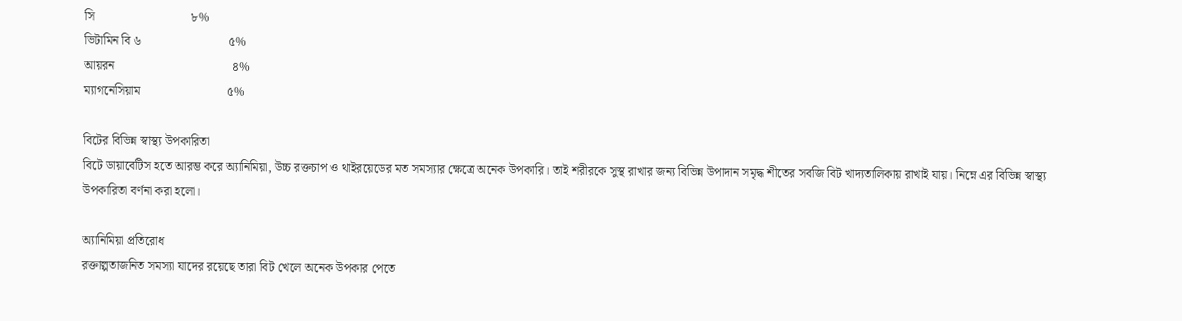সি                               ৮%
ভিটামিন বি ৬                            ৫%
আয়রন                                      ৪%
ম্যাগনেসিয়াম                            ৫%

বিটের বিভিন্ন স্বাস্থ্য উপকারিতা
বিটে ডায়াবেটিস হতে আরম্ভ করে অ্যানিমিয়া, উচ্চ রক্তচাপ ও থাইরয়েডের মত সমস্যার ক্ষেত্রে অনেক উপকারি। তাই শরীরকে সুস্থ রাখার জন্য বিভিন্ন উপাদান সমৃদ্ধ শীতের সবজি বিট খাদ্যতালিকায় রাখাই যায়। নিম্নে এর বিভিন্ন স্বাস্থ্য উপকারিতা বর্ণনা করা হলো।

অ্যানিমিয়া প্রতিরোধ
রক্তাল্পতাজনিত সমস্যা যাদের রয়েছে তারা বিট খেলে অনেক উপকার পেতে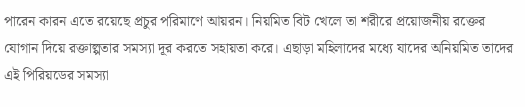পারেন কারন এতে রয়েছে প্রচুর পরিমাণে আয়রন। নিয়মিত বিট খেলে তা শরীরে প্রয়োজনীয় রক্তের যোগান দিয়ে রক্তাল্পতার সমস্যা দূর করতে সহায়তা করে। এছাড়া মহিলাদের মধ্যে যাদের অনিয়মিত তাদের এই পিরিয়ডের সমস্যা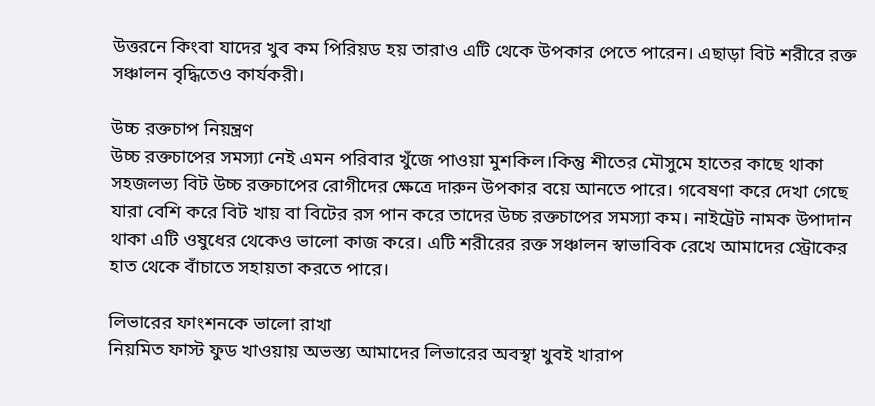উত্তরনে কিংবা যাদের খুব কম পিরিয়ড হয় তারাও এটি থেকে উপকার পেতে পারেন। এছাড়া বিট শরীরে রক্ত সঞ্চালন বৃদ্ধিতেও কার্যকরী।

উচ্চ রক্তচাপ নিয়ন্ত্রণ
উচ্চ রক্তচাপের সমস্যা নেই এমন পরিবার খুঁজে পাওয়া মুশকিল।কিন্তু শীতের মৌসুমে হাতের কাছে থাকা সহজলভ্য বিট উচ্চ রক্তচাপের রোগীদের ক্ষেত্রে দারুন উপকার বয়ে আনতে পারে। গবেষণা করে দেখা গেছে যারা বেশি করে বিট খায় বা বিটের রস পান করে তাদের উচ্চ রক্তচাপের সমস্যা কম। নাইট্রেট নামক উপাদান থাকা এটি ওষুধের থেকেও ভালো কাজ করে। এটি শরীরের রক্ত সঞ্চালন স্বাভাবিক রেখে আমাদের স্ট্রোকের হাত থেকে বাঁচাতে সহায়তা করতে পারে।

লিভারের ফাংশনকে ভালো রাখা
নিয়মিত ফাস্ট ফুড খাওয়ায় অভস্ত্য আমাদের লিভারের অবস্থা খুবই খারাপ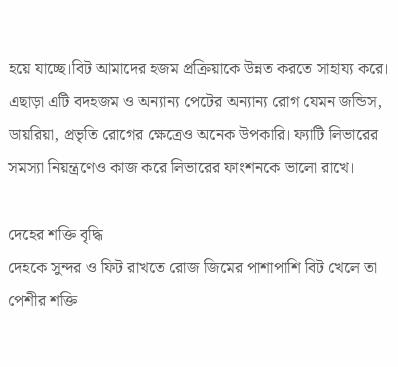হয়ে যাচ্ছে।বিট আমাদের হজম প্রক্রিয়াকে উন্নত করতে সাহায্য করে। এছাড়া এটি বদহজম ও অন্যান্য পেটের অন্যান্য রোগ যেমন জন্ডিস, ডায়রিয়া, প্রভৃতি রোগের ক্ষেত্রেও অনেক উপকারি। ফ্যাটি লিভারের সমস্যা নিয়ন্ত্রণেও কাজ করে লিভারের ফাংশনকে ভালো রাখে।

দেহের শক্তি বৃদ্ধি
দেহকে সুন্দর ও ফিট রাখতে রোজ জিমের পাশাপাশি বিট খেলে তা পেশীর শক্তি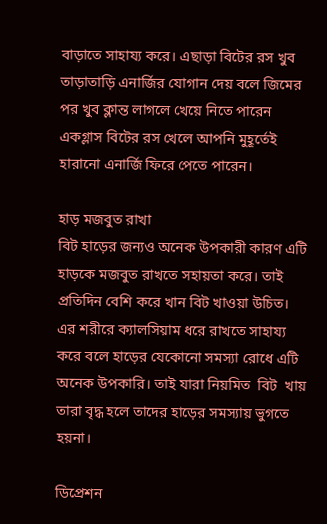বাড়াতে সাহায্য করে। এছাড়া বিটের রস খুব তাড়াতাড়ি এনার্জির যোগান দেয় বলে জিমের পর খুব ক্লান্ত লাগলে খেয়ে নিতে পারেন একগ্লাস বিটের রস খেলে আপনি মুহূর্তেই হারানো এনার্জি ফিরে পেতে পারেন।

হাড় মজবুত রাখা
বিট হাড়ের জন্যও অনেক উপকারী কারণ এটি হাড়কে মজবুত রাখতে সহায়তা করে। তাই প্রতিদিন বেশি করে খান বিট খাওয়া উচিত। এর শরীরে ক্যালসিয়াম ধরে রাখতে সাহায্য করে বলে হাড়ের যেকোনো সমস্যা রোধে এটি অনেক উপকারি। তাই যারা নিয়মিত  বিট  খায় তারা বৃদ্ধ হলে তাদের হাড়ের সমস্যায় ভুগতে হয়না।

ডিপ্রেশন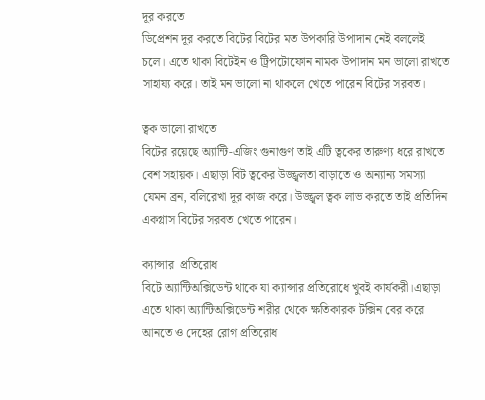দূর করতে
ডিপ্রেশন দূর করতে বিটের বিটের মত উপকারি উপাদান নেই বললেই চলে। এতে থাকা বিটেইন ও ট্রিপটোফোন নামক উপাদান মন ভালো রাখতে সাহায্য করে। তাই মন ভালো না থাকলে খেতে পারেন বিটের সরবত।

ত্বক ভালো রাখতে
বিটের রয়েছে অ্যান্টি-এজিং গুনাগুণ তাই এটি ত্বকের তারুণ্য ধরে রাখতে বেশ সহায়ক। এছাড়া বিট ত্বকের উজ্জ্বলতা বাড়াতে ও অন্যান্য সমস্যা যেমন ব্রন, বলিরেখা দূর কাজ করে। উজ্জ্বল ত্বক লাভ করতে তাই প্রতিদিন একগ্লাস বিটের সরবত খেতে পারেন।

ক্যান্সার  প্রতিরোধ
বিটে অ্যান্টিঅক্সিডেন্ট থাকে যা ক্যান্সার প্রতিরোধে খুবই কার্যকরী।এছাড়া এতে থাকা অ্যান্টিঅক্সিডেন্ট শরীর থেকে ক্ষতিকারক টক্সিন বের করে আনতে ও দেহের রোগ প্রতিরোধ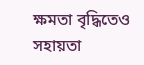ক্ষমতা বৃদ্ধিতেও সহায়তা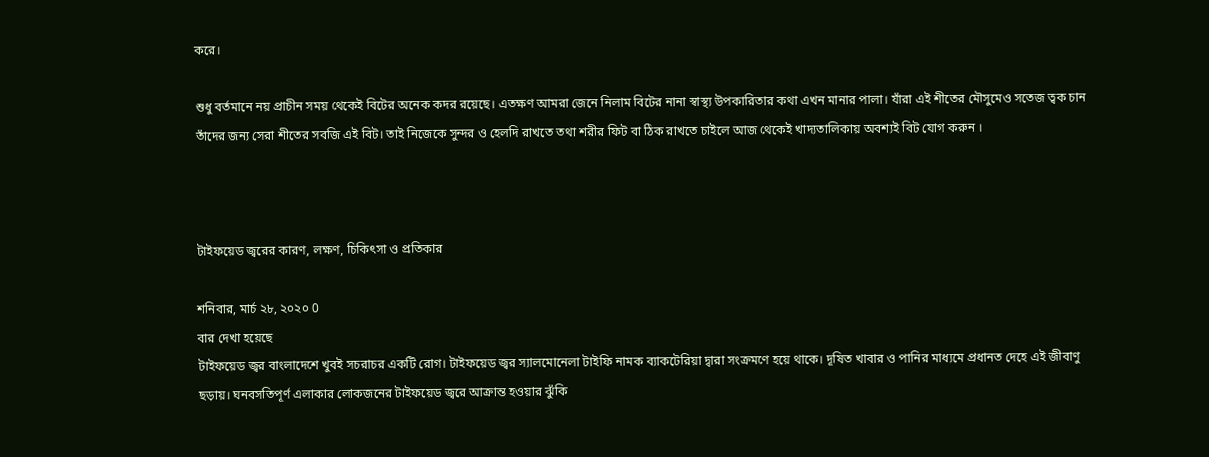করে।

শুধু বর্তমানে নয় প্রাচীন সময় থেকেই বিটের অনেক কদর রয়েছে। এতক্ষণ আমরা জেনে নিলাম বিটের নানা স্বাস্থ্য উপকারিতার কথা এখন মানার পালা। যাঁরা এই শীতের মৌসুমেও সতেজ ত্বক চান তাঁদের জন্য সেরা শীতের সবজি এই বিট। তাই নিজেকে সুন্দর ও হেলদি রাখতে তথা শরীর ফিট বা ঠিক রাখতে চাইলে আজ থেকেই খাদ্যতালিকায় অবশ্যই বিট যোগ করুন ।



টাইফয়েড জ্বরের কারণ, লক্ষণ, চিকিৎসা ও প্রতিকার

শনিবার, মার্চ ২৮, ২০২০ 0
বার দেখা হয়েছে
টাইফয়েড জ্বর বাংলাদেশে খুবই সচরাচর একটি রোগ। টাইফয়েড জ্বর স্যালমোনেলা টাইফি নামক ব্যাকটেরিয়া দ্বারা সংক্রমণে হয়ে থাকে। দূষিত খাবার ও পানির মাধ্যমে প্রধানত দেহে এই জীবাণু ছড়ায়। ঘনবসতিপূর্ণ এলাকার লোকজনের টাইফয়েড জ্বরে আক্রান্ত হওয়ার ঝুঁকি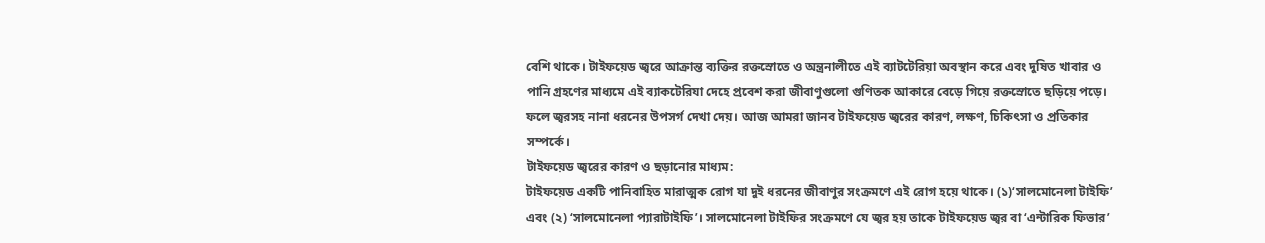বেশি থাকে। টাইফয়েড জ্বরে আক্রান্ত ব্যক্তির রক্তস্রোতে ও অন্ত্রনালীতে এই ব্যাটটেরিয়া অবস্থান করে এবং দুষিত খাবার ও পানি গ্রহণের মাধ্যমে এই ব্যাকটেরিযা দেহে প্রবেশ করা জীবাণুগুলো গুণিতক আকারে বেড়ে গিয়ে রক্তস্রোতে ছড়িয়ে পড়ে। ফলে জ্বরসহ নানা ধরনের উপসর্গ দেখা দেয়। আজ আমরা জানব টাইফয়েড জ্বরের কারণ, লক্ষণ, চিকিৎসা ও প্রতিকার সম্পর্কে।
টাইফয়েড জ্বরের কারণ ও ছড়ানোর মাধ্যম:
টাইফয়েড একটি পানিবাহিত মারাত্মক রোগ যা দুই ধরনের জীবাণুর সংক্রমণে এই রোগ হয়ে থাকে। (১)‘সালমোনেলা টাইফি’ এবং (২) ‘সালমোনেলা প্যারাটাইফি’। সালমোনেলা টাইফির সংক্রমণে যে জ্বর হয় তাকে টাইফয়েড জ্বর বা ‘এন্টারিক ফিভার’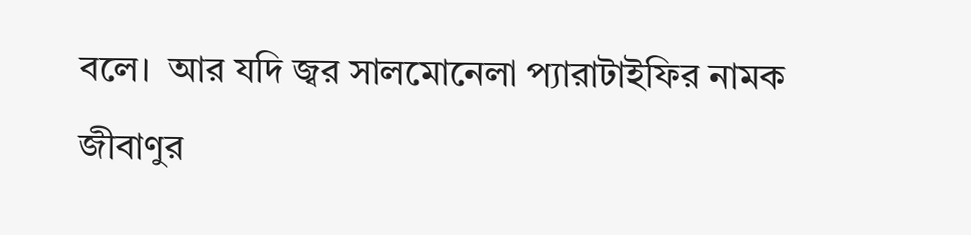বলে।  আর যদি জ্বর সালমোনেলা প্যারাটাইফির নামক জীবাণুর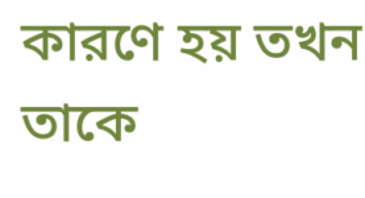কারণে হয় তখন তাকে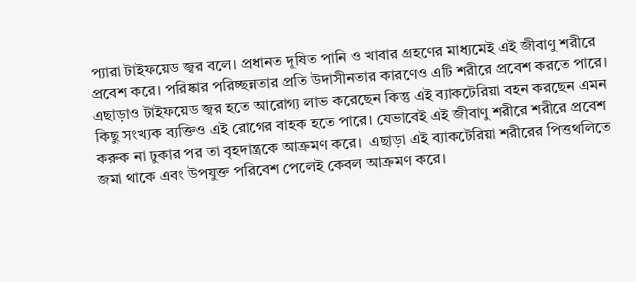প্যারা টাইফয়েড জ্বর বলে। প্রধানত দূষিত পানি ও খাবার গ্রহণের মাধ্যমেই এই জীবাণু শরীরে প্রবেশ করে। পরিষ্কার পরিচ্ছন্নতার প্রতি উদাসীনতার কারণেও এটি শরীরে প্রবেশ করতে পারে। এছাড়াও টাইফয়েড জ্বর হতে আরোগ্য লাভ করেছেন কিন্তু এই ব্যাকটেরিয়া বহন করছেন এমন কিছু সংখ্যক ব্যক্তিও এই রোগের বাহক হতে পারে। যেভাবেই এই জীবাণু শরীরে শরীরে প্রবেশ করুক না ঢুকার পর তা বৃহদান্ত্রকে আক্রমণ করে।  এছাড়া এই ব্যাকটেরিয়া শরীরের পিত্তথলিতে জমা থাকে এবং উপযুক্ত পরিবেশ পেলেই কেবল আক্রমণ করে।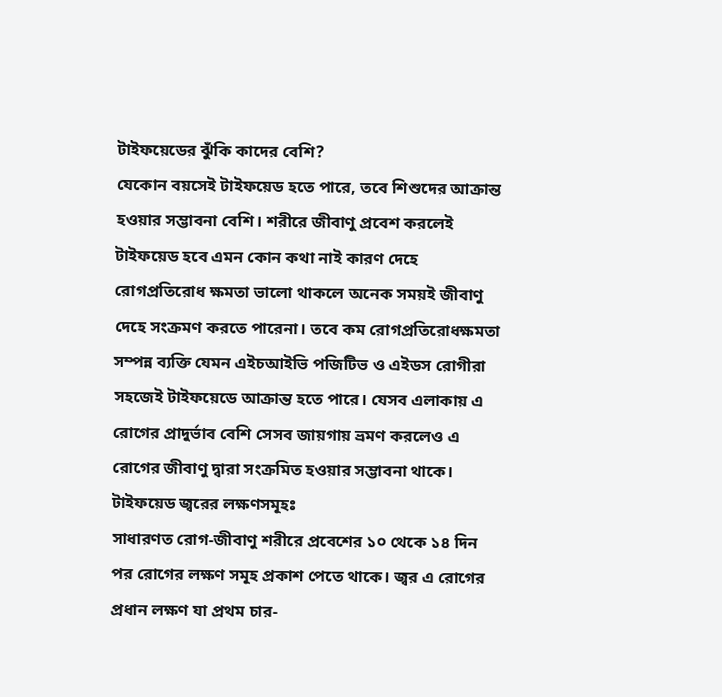টাইফয়েডের ঝুঁকি কাদের বেশি?
যেকোন বয়সেই টাইফয়েড হতে পারে, তবে শিশুদের আক্রান্ত হওয়ার সম্ভাবনা বেশি। শরীরে জীবাণু প্রবেশ করলেই টাইফয়েড হবে এমন কোন কথা নাই কারণ দেহে রোগপ্রতিরোধ ক্ষমতা ভালো থাকলে অনেক সময়ই জীবাণু দেহে সংক্রমণ করতে পারেনা। তবে কম রোগপ্রতিরোধক্ষমতা সম্পন্ন ব্যক্তি যেমন এইচআইভি পজিটিভ ও এইডস রোগীরা সহজেই টাইফয়েডে আক্রান্ত হতে পারে। যেসব এলাকায় এ রোগের প্রাদুর্ভাব বেশি সেসব জায়গায় ভ্রমণ করলেও এ রোগের জীবাণু দ্বারা সংক্রমিত হওয়ার সম্ভাবনা থাকে।
টাইফয়েড জ্বরের লক্ষণসমূহঃ
সাধারণত রোগ-জীবাণু শরীরে প্রবেশের ১০ থেকে ১৪ দিন পর রোগের লক্ষণ সমূহ প্রকাশ পেতে থাকে। জ্বর এ রোগের প্রধান লক্ষণ যা প্রথম চার-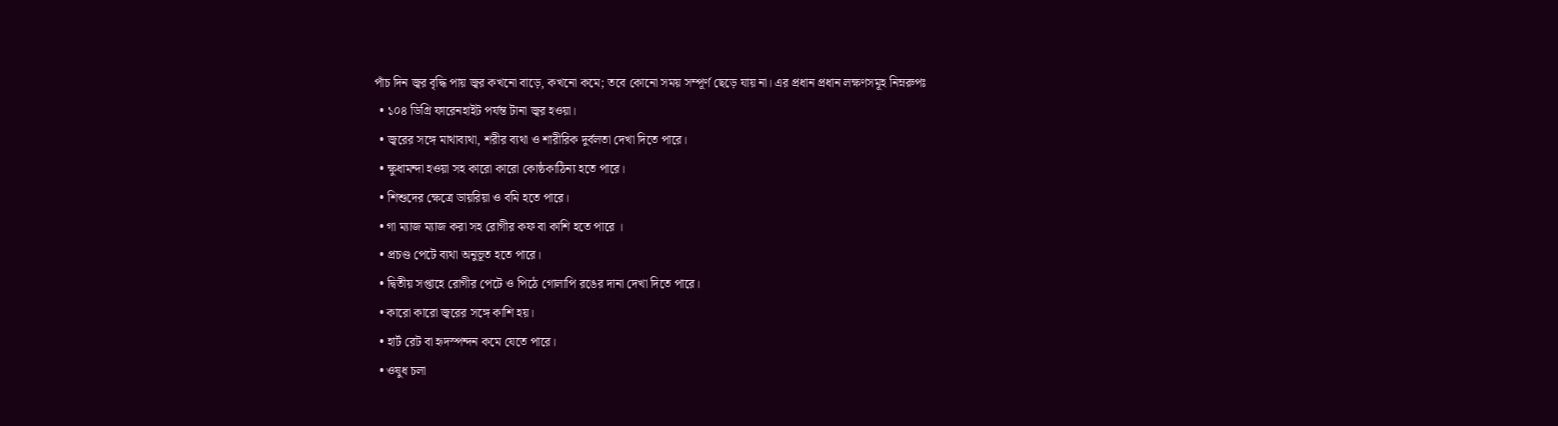পাঁচ দিন জ্বর বৃদ্ধি পায় জ্বর কখনো বাড়ে, কখনো কমে; তবে কোনো সময় সম্পূর্ণ ছেড়ে যায় না। এর প্রধান প্রধান লক্ষণসমূহ নিম্নরুপঃ
  • ১০৪ ডিগ্রি ফারেনহাইট পর্যন্ত টানা জ্বর হওয়া।
  • জ্বরের সঙ্গে মাথাব্যথা, শরীর ব্যথা ও শারীরিক দুর্বলতা দেখা দিতে পারে।
  • ক্ষুধামন্দা হওয়া সহ কারো কারো কোষ্ঠকাঠিন্য হতে পারে।
  • শিশুদের ক্ষেত্রে ডায়রিয়া ও বমি হতে পারে।
  • গা ম্যাজ ম্যাজ করা সহ রোগীর কফ বা কাশি হতে পারে ।
  • প্রচণ্ড পেটে ব্যথা অনুভূত হতে পারে।
  • দ্বিতীয় সপ্তাহে রোগীর পেটে ও পিঠে গোলাপি রঙের দানা দেখা দিতে পারে।
  • কারো কারো জ্বরের সঙ্গে কাশি হয়।
  • হার্ট রেট বা হৃদস্পন্দন কমে যেতে পারে।
  • ওষুধ চলা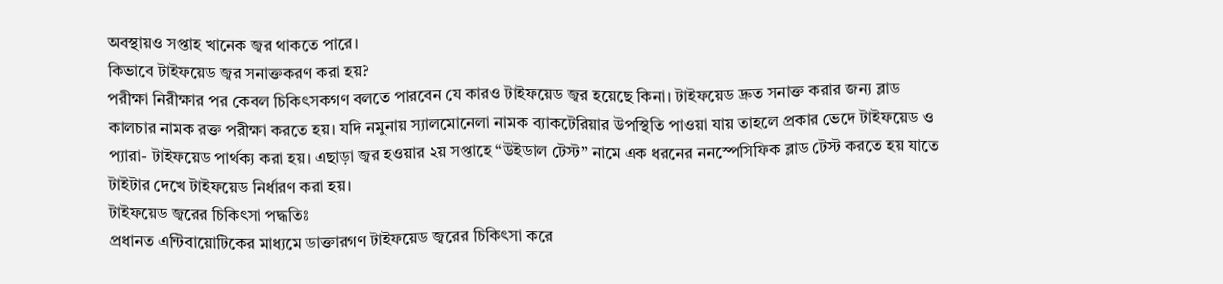অবস্থায়ও সপ্তাহ খানেক জ্বর থাকতে পারে।
কিভাবে টাইফয়েড জ্বর সনাক্তকরণ করা হয়?
পরীক্ষা নিরীক্ষার পর কেবল চিকিৎসকগণ বলতে পারবেন যে কারও টাইফয়েড জ্বর হয়েছে কিনা। টাইফয়েড দ্রুত সনাক্ত করার জন্য ব্লাড কালচার নামক রক্ত পরীক্ষা করতে হয়। যদি নমুনায় স্যালমোনেলা নামক ব্যাকটেরিয়ার উপস্থিতি পাওয়া যায় তাহলে প্রকার ভেদে টাইফয়েড ও প্যারা- টাইফয়েড পার্থক্য করা হয়। এছাড়া জ্বর হওয়ার ২য় সপ্তাহে “উইডাল টেস্ট” নামে এক ধরনের ননস্পেসিফিক ব্লাড টেস্ট করতে হয় যাতে টাইটার দেখে টাইফয়েড নির্ধারণ করা হয়।
টাইফয়েড জ্বরের চিকিৎসা পদ্ধতিঃ
প্রধানত এন্টিবায়োটিকের মাধ্যমে ডাক্তারগণ টাইফয়েড জ্বরের চিকিৎসা করে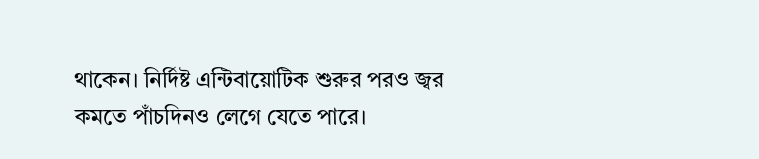থাকেন। নির্দিষ্ট এন্টিবায়োটিক শুরুর পরও জ্বর কমতে পাঁচদিনও লেগে যেতে পারে।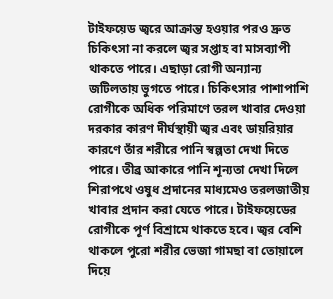টাইফয়েড জ্বরে আক্রান্ত হওয়ার পরও দ্রুত চিকিৎসা না করলে জ্বর সপ্তাহ বা মাসব্যাপী থাকতে পারে। এছাড়া রোগী অন্যান্য জটিলতায় ভুগতে পারে। চিকিৎসার পাশাপাশি রোগীকে অধিক পরিমাণে তরল খাবার দেওয়া দরকার কারণ দীর্ঘস্থায়ী জ্বর এবং ডায়রিয়ার কারণে তাঁর শরীরে পানি স্বল্পতা দেখা দিতে পারে। তীব্র আকারে পানি শূন্যতা দেখা দিলে শিরাপথে ওষুধ প্রদানের মাধ্যমেও তরলজাতীয় খাবার প্রদান করা যেতে পারে। টাইফয়েডের রোগীকে পূর্ণ বিশ্রামে থাকতে হবে। জ্বর বেশি থাকলে পুরো শরীর ভেজা গামছা বা তোয়ালে দিয়ে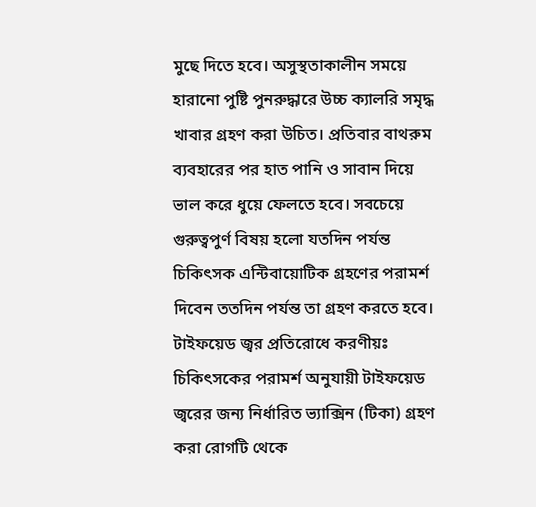মুছে দিতে হবে। অসুস্থতাকালীন সময়ে হারানো পুষ্টি পুনরুদ্ধারে উচ্চ ক্যালরি সমৃদ্ধ খাবার গ্রহণ করা উচিত। প্রতিবার বাথরুম ব্যবহারের পর হাত পানি ও সাবান দিয়ে ভাল করে ধুয়ে ফেলতে হবে। সবচেয়ে গুরুত্বপুর্ণ বিষয় হলো যতদিন পর্যন্ত চিকিৎসক এন্টিবায়োটিক গ্রহণের পরামর্শ দিবেন ততদিন পর্যন্ত তা গ্রহণ করতে হবে।
টাইফয়েড জ্বর প্রতিরোধে করণীয়ঃ
চিকিৎসকের পরামর্শ অনুযায়ী টাইফয়েড জ্বরের জন্য নির্ধারিত ভ্যাক্সিন (টিকা) গ্রহণ করা রোগটি থেকে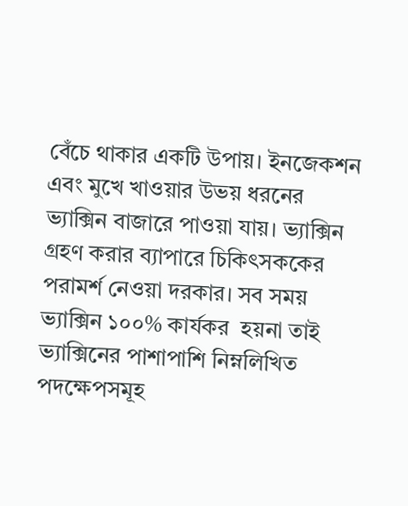বেঁচে থাকার একটি উপায়। ইনজেকশন এবং মুখে খাওয়ার উভয় ধরনের ভ্যাক্সিন বাজারে পাওয়া যায়। ভ্যাক্সিন গ্রহণ করার ব্যাপারে চিকিৎসককের পরামর্শ নেওয়া দরকার। সব সময়  ভ্যাক্সিন ১০০% কার্যকর  হয়না তাই ভ্যাক্সিনের পাশাপাশি নিম্নলিখিত পদক্ষেপসমূহ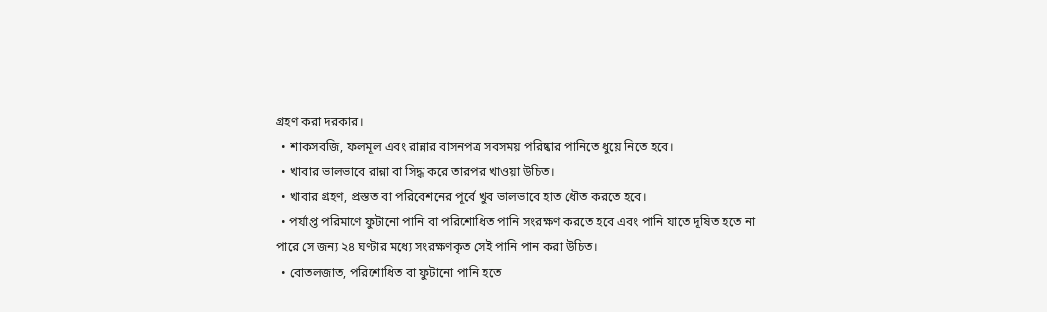গ্রহণ করা দরকার।
  • শাকসবজি, ফলমূল এবং রান্নার বাসনপত্র সবসময় পরিষ্কার পানিতে ধুয়ে নিতে হবে।
  • খাবার ভালভাবে রান্না বা সিদ্ধ করে তারপর খাওয়া উচিত।
  • খাবার গ্রহণ, প্রস্তত বা পরিবেশনের পূর্বে খুব ভালভাবে হাত ধৌত করতে হবে।
  • পর্যাপ্ত পরিমাণে ফুটানো পানি বা পরিশোধিত পানি সংরক্ষণ করতে হবে এবং পানি যাতে দূষিত হতে না পারে সে জন্য ২৪ ঘণ্টার মধ্যে সংরক্ষণকৃত সেই পানি পান করা উচিত।
  • বোতলজাত, পরিশোধিত বা ফুটানো পানি হতে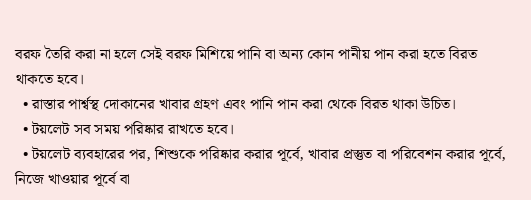বরফ তৈরি করা না হলে সেই বরফ মিশিয়ে পানি বা অন্য কোন পানীয় পান করা হতে বিরত থাকতে হবে।
  • রাস্তার পার্শ্বস্থ দোকানের খাবার গ্রহণ এবং পানি পান করা থেকে বিরত থাকা উচিত।
  • টয়লেট সব সময় পরিষ্কার রাখতে হবে।
  • টয়লেট ব্যবহারের পর, শিশুকে পরিষ্কার করার পূর্বে, খাবার প্রস্তুত বা পরিবেশন করার পূর্বে, নিজে খাওয়ার পূর্বে বা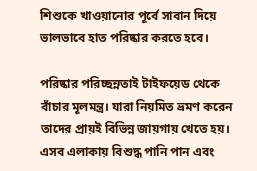শিশুকে খাওয়ানোর পূর্বে সাবান দিয়ে ভালভাবে হাত পরিষ্কার করতে হবে।

পরিষ্কার পরিচ্ছন্নতাই টাইফয়েড থেকে বাঁচার মূলমন্ত্র। যারা নিয়মিত ভ্রমণ করেন তাদের প্রায়ই বিভিন্ন জায়গায় খেতে হয়। এসব এলাকায় বিশুদ্ধ পানি পান এবং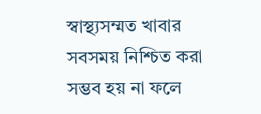স্বাস্থ্যসম্মত খাবার সবসময় নিশ্চিত করা সম্ভব হয় না ফলে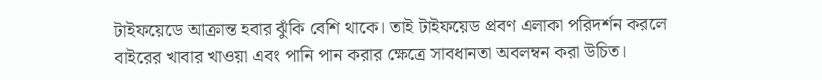টাইফয়েডে আক্রান্ত হবার ঝুঁকি বেশি থাকে। তাই টাইফয়েড প্রবণ এলাকা পরিদর্শন করলে বাইরের খাবার খাওয়া এবং পানি পান করার ক্ষেত্রে সাবধানতা অবলম্বন করা উচিত।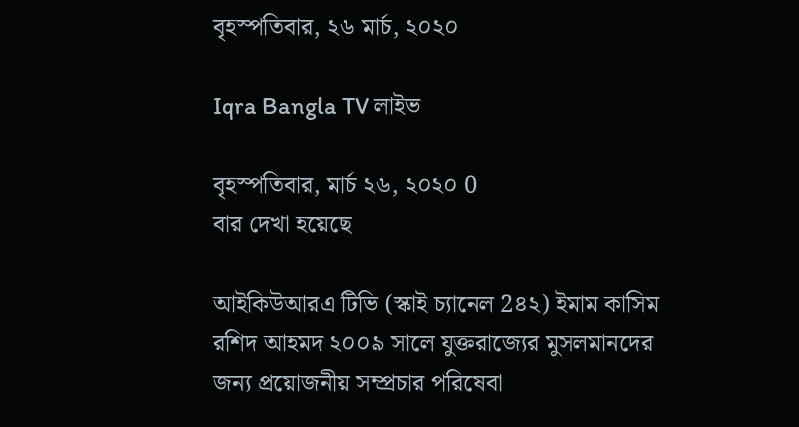বৃহস্পতিবার, ২৬ মার্চ, ২০২০

Iqra Bangla TV লাইভ

বৃহস্পতিবার, মার্চ ২৬, ২০২০ 0
বার দেখা হয়েছে

আইকিউআরএ টিভি (স্কাই চ্যানেল 2৪২) ইমাম কাসিম রশিদ আহমদ ২০০৯ সালে যুক্তরাজ্যের মুসলমানদের জন্য প্রয়োজনীয় সম্প্রচার পরিষেবা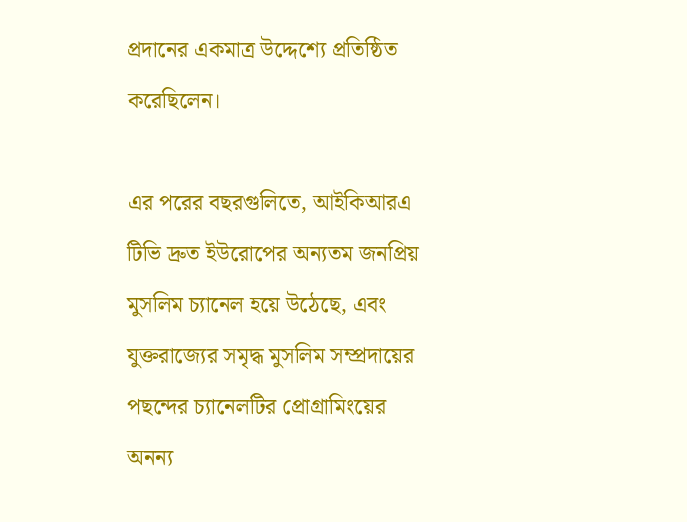প্রদানের একমাত্র উদ্দেশ্যে প্রতিষ্ঠিত করেছিলেন।

এর পরের বছরগুলিতে, আইকিআরএ টিভি দ্রুত ইউরোপের অন্যতম জনপ্রিয় মুসলিম চ্যানেল হয়ে উঠেছে, এবং যুক্তরাজ্যের সমৃদ্ধ মুসলিম সম্প্রদায়ের পছন্দের চ্যানেলটির প্রোগ্রামিংয়ের অনন্য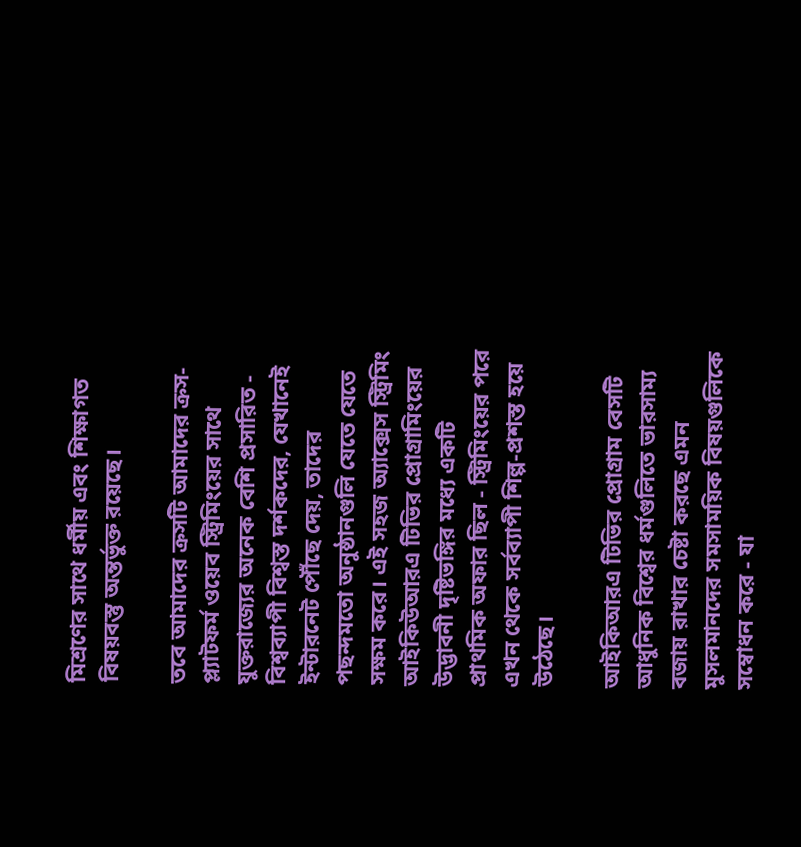মিশ্রণের সাথে ধর্মীয় এবং শিক্ষাগত বিষয়বস্তু অন্তর্ভুক্ত রয়েছে।

তবে আমাদের ক্রসটি আমাদের ক্রস-প্ল্যাটফর্ম ওয়েব স্ট্রিমিংয়ের সাথে যুক্তরাজ্যের অনেক বেশি প্রসারিত - বিশ্বব্যাপী বিশ্বস্ত দর্শকদের, যেখানেই ইন্টারনেট পৌঁছে দেয়, তাদের পছন্দমতো অনুষ্ঠানগুলি যেতে যেতে সক্ষম করে। এই সহজ অ্যাক্সেস স্ট্রিমিং আইকিউআরএ টিভির প্রোগ্রামিংয়ের উদ্ভাবনী দৃষ্টিভঙ্গির মধ্যে একটি প্রাথমিক অফার ছিল - স্ট্রিমিংয়ের পরে এখন থেকে সর্বব্যাপী শিল্প-প্রশস্ত হয়ে উঠেছে।

আইকিআরএ টিভির প্রোগ্রাম বেসটি আধুনিক বিশ্বের ধর্মগুলিতে ভারসাম্য বজায় রাখার চেষ্টা করছে এমন মুসলমানদের সমসাময়িক বিষয়গুলিকে সম্বোধন করে - যা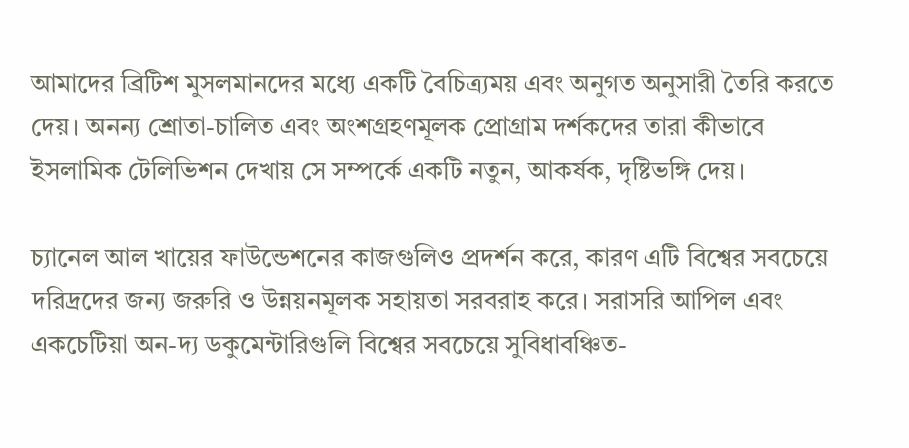আমাদের ব্রিটিশ মুসলমানদের মধ্যে একটি বৈচিত্র্যময় এবং অনুগত অনুসারী তৈরি করতে দেয়। অনন্য শ্রোতা-চালিত এবং অংশগ্রহণমূলক প্রোগ্রাম দর্শকদের তারা কীভাবে ইসলামিক টেলিভিশন দেখায় সে সম্পর্কে একটি নতুন, আকর্ষক, দৃষ্টিভঙ্গি দেয়।

চ্যানেল আল খায়ের ফাউন্ডেশনের কাজগুলিও প্রদর্শন করে, কারণ এটি বিশ্বের সবচেয়ে দরিদ্রদের জন্য জরুরি ও উন্নয়নমূলক সহায়তা সরবরাহ করে। সরাসরি আপিল এবং একচেটিয়া অন-দ্য ডকুমেন্টারিগুলি বিশ্বের সবচেয়ে সুবিধাবঞ্চিত-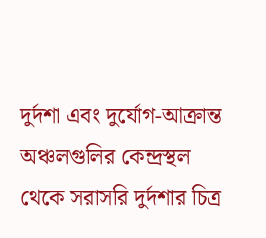দুর্দশা এবং দুর্যোগ-আক্রান্ত অঞ্চলগুলির কেন্দ্রস্থল থেকে সরাসরি দুর্দশার চিত্র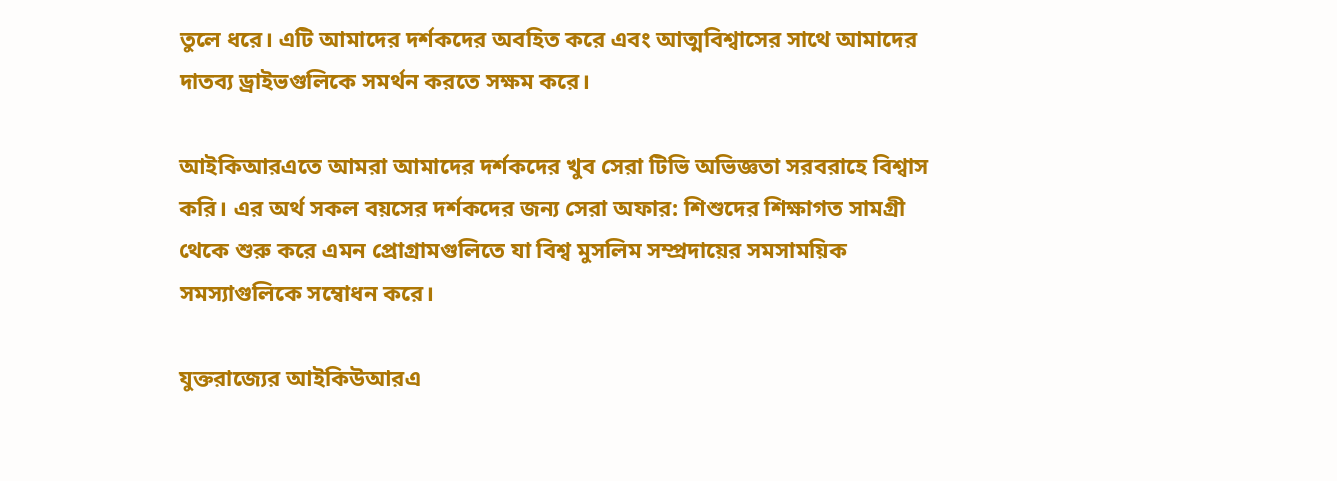তুলে ধরে। এটি আমাদের দর্শকদের অবহিত করে এবং আত্মবিশ্বাসের সাথে আমাদের দাতব্য ড্রাইভগুলিকে সমর্থন করতে সক্ষম করে।

আইকিআরএতে আমরা আমাদের দর্শকদের খুব সেরা টিভি অভিজ্ঞতা সরবরাহে বিশ্বাস করি। এর অর্থ সকল বয়সের দর্শকদের জন্য সেরা অফার: শিশুদের শিক্ষাগত সামগ্রী থেকে শুরু করে এমন প্রোগ্রামগুলিতে যা বিশ্ব মুসলিম সম্প্রদায়ের সমসাময়িক সমস্যাগুলিকে সম্বোধন করে।

যুক্তরাজ্যের আইকিউআরএ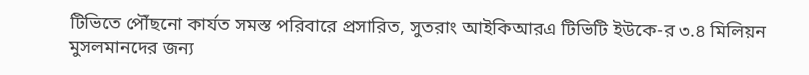টিভিতে পৌঁছনো কার্যত সমস্ত পরিবারে প্রসারিত, সুতরাং আইকিআরএ টিভিটি ইউকে-র ৩.৪ মিলিয়ন মুসলমানদের জন্য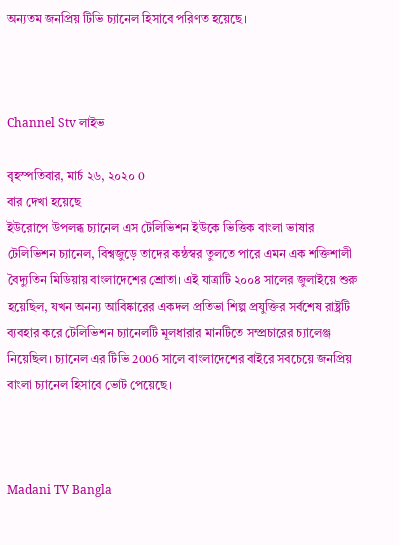অন্যতম জনপ্রিয় টিভি চ্যানেল হিসাবে পরিণত হয়েছে।



Channel Stv লাইভ

বৃহস্পতিবার, মার্চ ২৬, ২০২০ 0
বার দেখা হয়েছে
ইউরোপে উপলব্ধ চ্যানেল এস টেলিভিশন ইউকে ভিত্তিক বাংলা ভাষার টেলিভিশন চ্যানেল, বিশ্বজুড়ে তাদের কন্ঠস্বর তুলতে পারে এমন এক শক্তিশালী বৈদ্যুতিন মিডিয়ায় বাংলাদেশের শ্রোতা। এই যাত্রাটি ২০০৪ সালের জুলাইয়ে শুরু হয়েছিল, যখন অনন্য আবিষ্কারের একদল প্রতিভা শিল্প প্রযুক্তির সর্বশেষ রাষ্ট্রটি ব্যবহার করে টেলিভিশন চ্যানেলটি মূলধারার মানটিতে সম্প্রচারের চ্যালেঞ্জ নিয়েছিল। চ্যানেল এর টিভি 2006 সালে বাংলাদেশের বাইরে সবচেয়ে জনপ্রিয় বাংলা চ্যানেল হিসাবে ভোট পেয়েছে।



Madani TV Bangla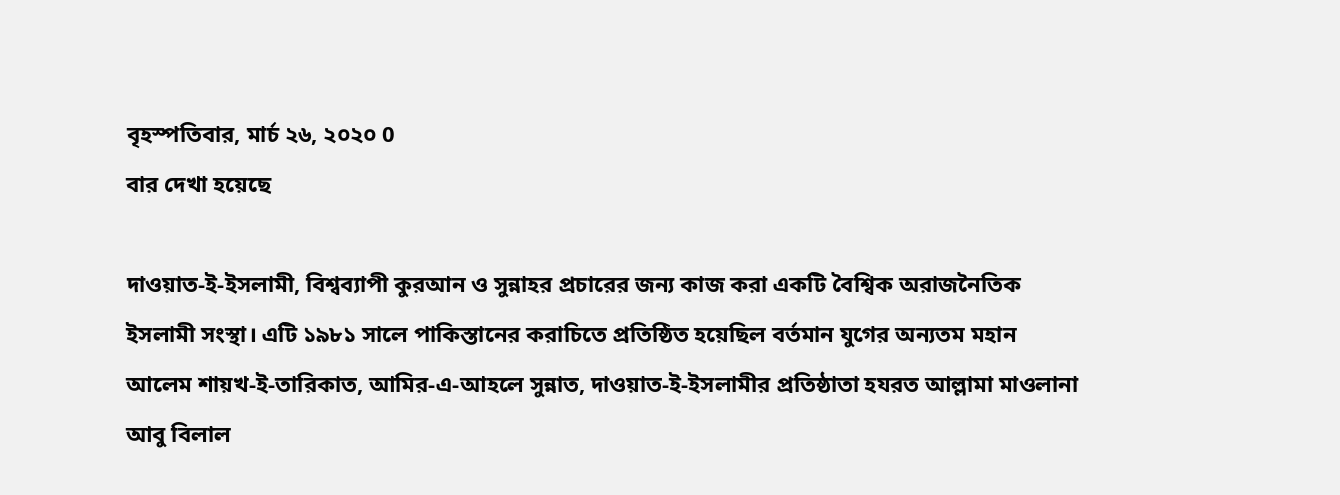বৃহস্পতিবার, মার্চ ২৬, ২০২০ 0
বার দেখা হয়েছে

দাওয়াত-ই-ইসলামী, বিশ্বব্যাপী কুরআন ও সুন্নাহর প্রচারের জন্য কাজ করা একটি বৈশ্বিক অরাজনৈতিক ইসলামী সংস্থা। এটি ১৯৮১ সালে পাকিস্তানের করাচিতে প্রতিষ্ঠিত হয়েছিল বর্তমান যুগের অন্যতম মহান আলেম শায়খ-ই-তারিকাত, আমির-এ-আহলে সুন্নাত, দাওয়াত-ই-ইসলামীর প্রতিষ্ঠাতা হযরত আল্লামা মাওলানা আবু বিলাল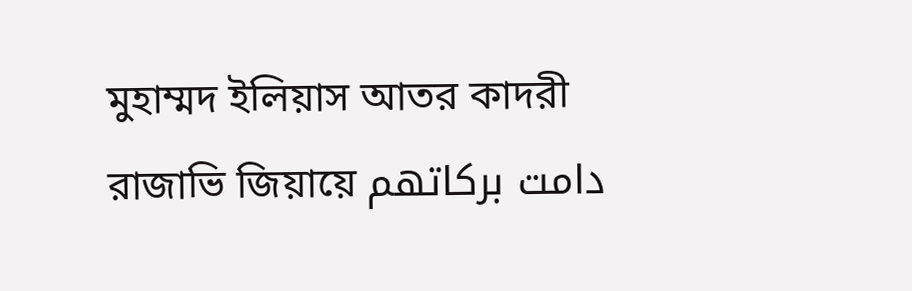মুহাম্মদ ইলিয়াস আতর কাদরী রাজাভি জিয়ায়ে دامت برکاتھم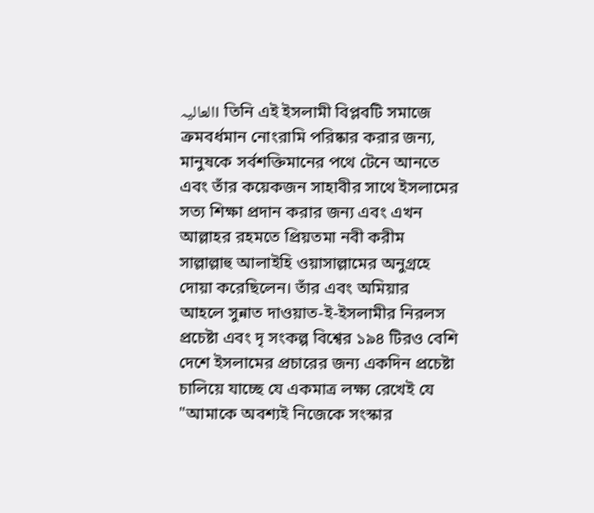العالیہ। তিনি এই ইসলামী বিপ্লবটি সমাজে ক্রমবর্ধমান নোংরামি পরিষ্কার করার জন্য, মানুষকে সর্বশক্তিমানের পথে টেনে আনতে এবং তাঁর কয়েকজন সাহাবীর সাথে ইসলামের সত্য শিক্ষা প্রদান করার জন্য এবং এখন আল্লাহর রহমতে প্রিয়তমা নবী করীম সাল্লাল্লাহু আলাইহি ওয়াসাল্লামের অনুগ্রহে দোয়া করেছিলেন। তাঁর এবং অমিয়ার আহলে সুন্নাত দাওয়াত-ই-ইসলামীর নিরলস প্রচেষ্টা এবং দৃ সংকল্প বিশ্বের ১৯৪ টিরও বেশি দেশে ইসলামের প্রচারের জন্য একদিন প্রচেষ্টা চালিয়ে যাচ্ছে যে একমাত্র লক্ষ্য রেখেই যে "আমাকে অবশ্যই নিজেকে সংস্কার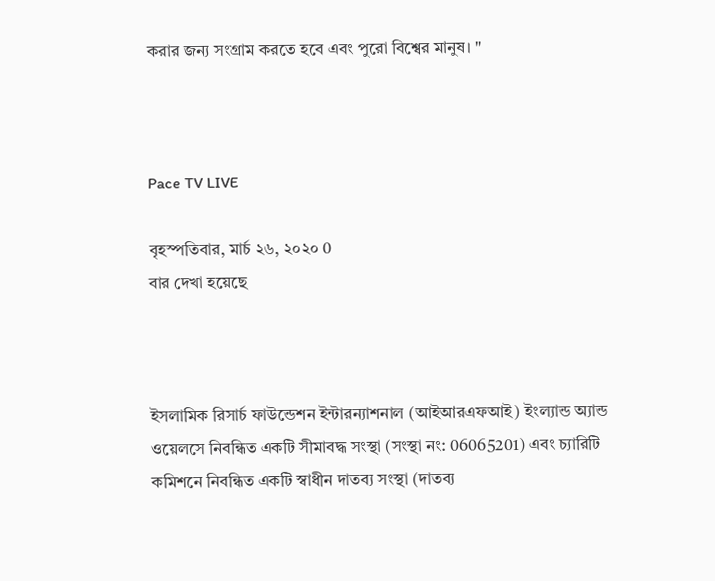করার জন্য সংগ্রাম করতে হবে এবং পুরো বিশ্বের মানুষ। "



Pace TV LIVE

বৃহস্পতিবার, মার্চ ২৬, ২০২০ 0
বার দেখা হয়েছে



ইসলামিক রিসার্চ ফাউন্ডেশন ইন্টারন্যাশনাল (আইআরএফআই) ইংল্যান্ড অ্যান্ড ওয়েলসে নিবন্ধিত একটি সীমাবদ্ধ সংস্থা (সংস্থা নং: 06065201) এবং চ্যারিটি কমিশনে নিবন্ধিত একটি স্বাধীন দাতব্য সংস্থা (দাতব্য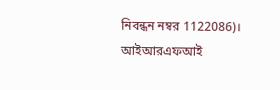নিবন্ধন নম্বর 1122086)। আইআরএফআই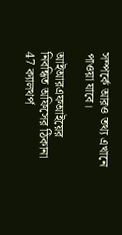সম্পর্কে আরও তথ্য এখানে পাওয়া যাবে।

আইআরএফআইয়ের নিবন্ধিত অফিসের ঠিকানা 47 ক্যালথর্প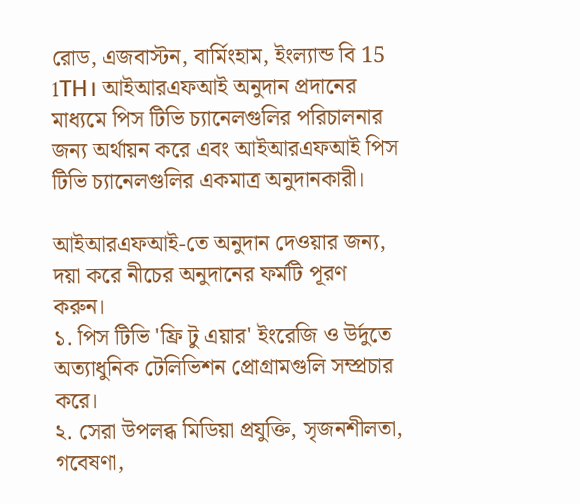রোড, এজবাস্টন, বার্মিংহাম, ইংল্যান্ড বি 15 1TH। আইআরএফআই অনুদান প্রদানের মাধ্যমে পিস টিভি চ্যানেলগুলির পরিচালনার জন্য অর্থায়ন করে এবং আইআরএফআই পিস টিভি চ্যানেলগুলির একমাত্র অনুদানকারী।

আইআরএফআই-তে অনুদান দেওয়ার জন্য, দয়া করে নীচের অনুদানের ফর্মটি পূরণ করুন।
১. পিস টিভি 'ফ্রি টু এয়ার' ইংরেজি ও উর্দুতে অত্যাধুনিক টেলিভিশন প্রোগ্রামগুলি সম্প্রচার করে।
২. সেরা উপলব্ধ মিডিয়া প্রযুক্তি, সৃজনশীলতা, গবেষণা,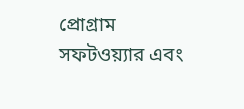প্রোগ্রাম সফটওয়্যার এবং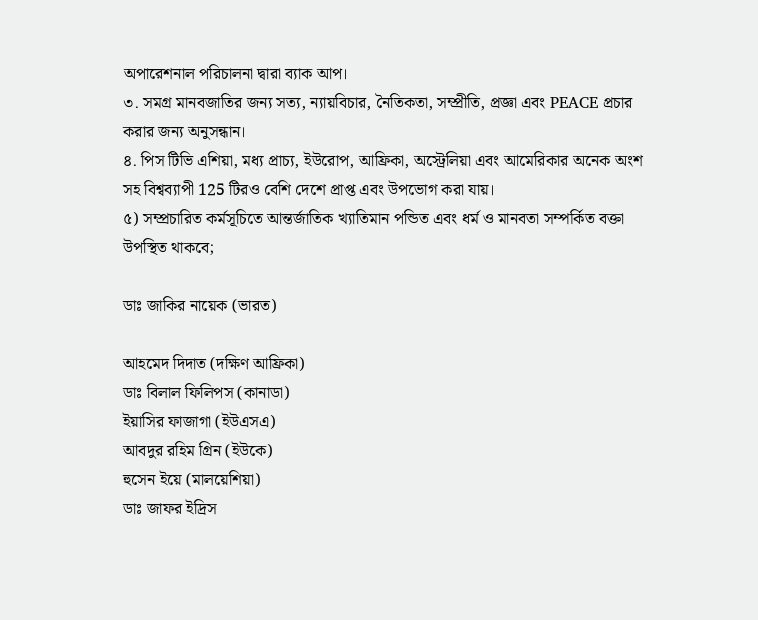অপারেশনাল পরিচালনা দ্বারা ব্যাক আপ।
৩. সমগ্র মানবজাতির জন্য সত্য, ন্যায়বিচার, নৈতিকতা, সম্প্রীতি, প্রজ্ঞা এবং PEACE প্রচার করার জন্য অনুসন্ধান।
৪. পিস টিভি এশিয়া, মধ্য প্রাচ্য, ইউরোপ, আফ্রিকা, অস্ট্রেলিয়া এবং আমেরিকার অনেক অংশ সহ বিশ্বব্যাপী 125 টিরও বেশি দেশে প্রাপ্ত এবং উপভোগ করা যায়।
৫) সম্প্রচারিত কর্মসূচিতে আন্তর্জাতিক খ্যাতিমান পন্ডিত এবং ধর্ম ও মানবতা সম্পর্কিত বক্তা উপস্থিত থাকবে;

ডাঃ জাকির নায়েক (ভারত)

আহমেদ দিদাত (দক্ষিণ আফ্রিকা)
ডাঃ বিলাল ফিলিপস (কানাডা)
ইয়াসির ফাজাগা (ইউএসএ)
আবদুর রহিম গ্রিন (ইউকে)
হুসেন ইয়ে (মালয়েশিয়া)
ডাঃ জাফর ইদ্রিস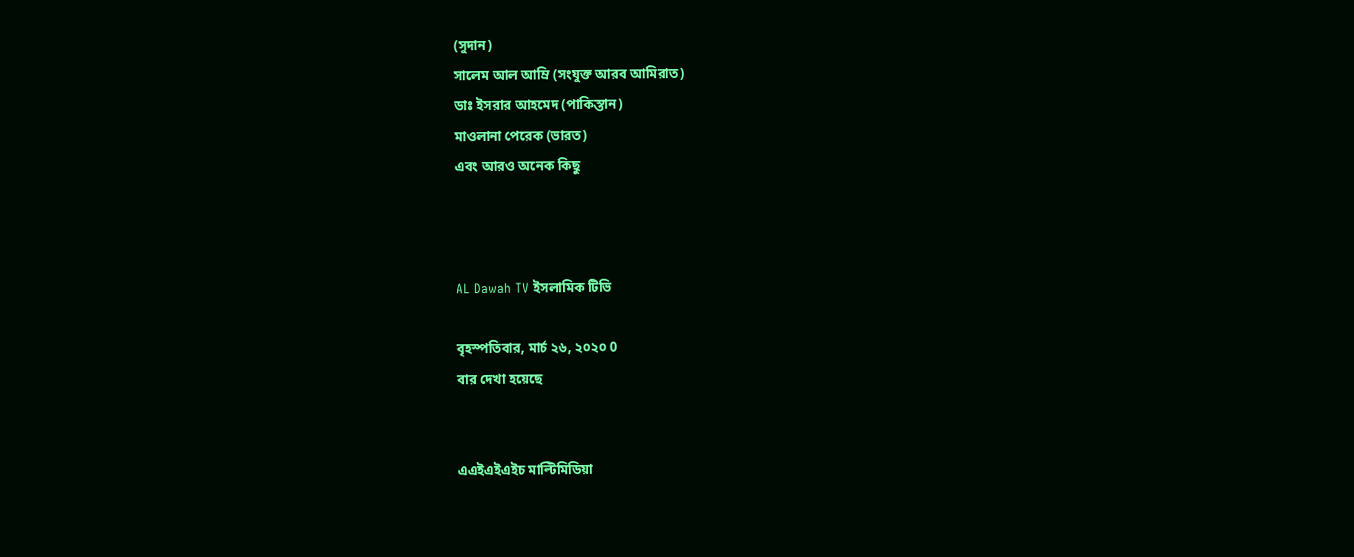(সুদান)
সালেম আল আম্রি (সংযুক্ত আরব আমিরাত)
ডাঃ ইসরার আহমেদ (পাকিস্তান)
মাওলানা পেরেক (ভারত)
এবং আরও অনেক কিছু



AL Dawah TV ইসলামিক টিভি

বৃহস্পতিবার, মার্চ ২৬, ২০২০ 0
বার দেখা হয়েছে


এএইএইএইচ মাল্টিমিডিয়া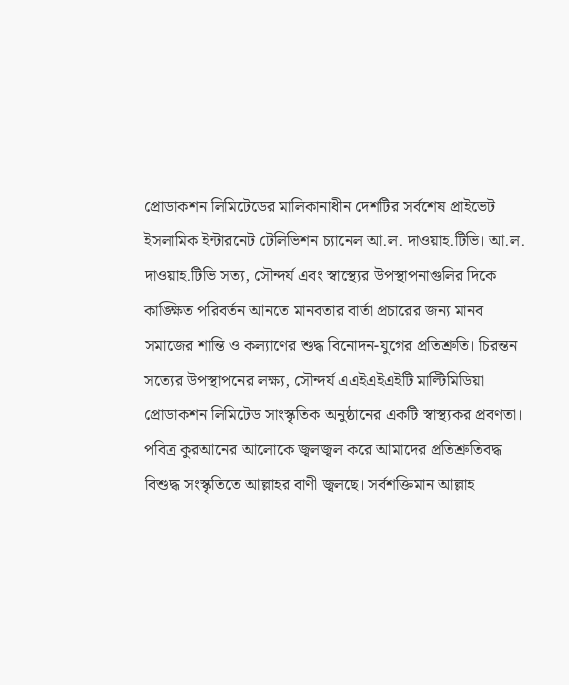প্রোডাকশন লিমিটেডের মালিকানাধীন দেশটির সর্বশেষ প্রাইভেট ইসলামিক ইন্টারনেট টেলিভিশন চ্যানেল আ.ল. দাওয়াহ.টিভি। আ.ল. দাওয়াহ.টিভি সত্য, সৌন্দর্য এবং স্বাস্থ্যের উপস্থাপনাগুলির দিকে কাঙ্ক্ষিত পরিবর্তন আনতে মানবতার বার্তা প্রচারের জন্য মানব সমাজের শান্তি ও কল্যাণের শুদ্ধ বিনোদন-যুগের প্রতিশ্রুতি। চিরন্তন সত্যের উপস্থাপনের লক্ষ্য, সৌন্দর্য এএইএইএইটি মাল্টিমিডিয়া প্রোডাকশন লিমিটেড সাংস্কৃতিক অনুষ্ঠানের একটি স্বাস্থ্যকর প্রবণতা। পবিত্র কুরআনের আলোকে জ্বলজ্বল করে আমাদের প্রতিশ্রুতিবদ্ধ বিশুদ্ধ সংস্কৃতিতে আল্লাহর বাণী জ্বলছে। সর্বশক্তিমান আল্লাহ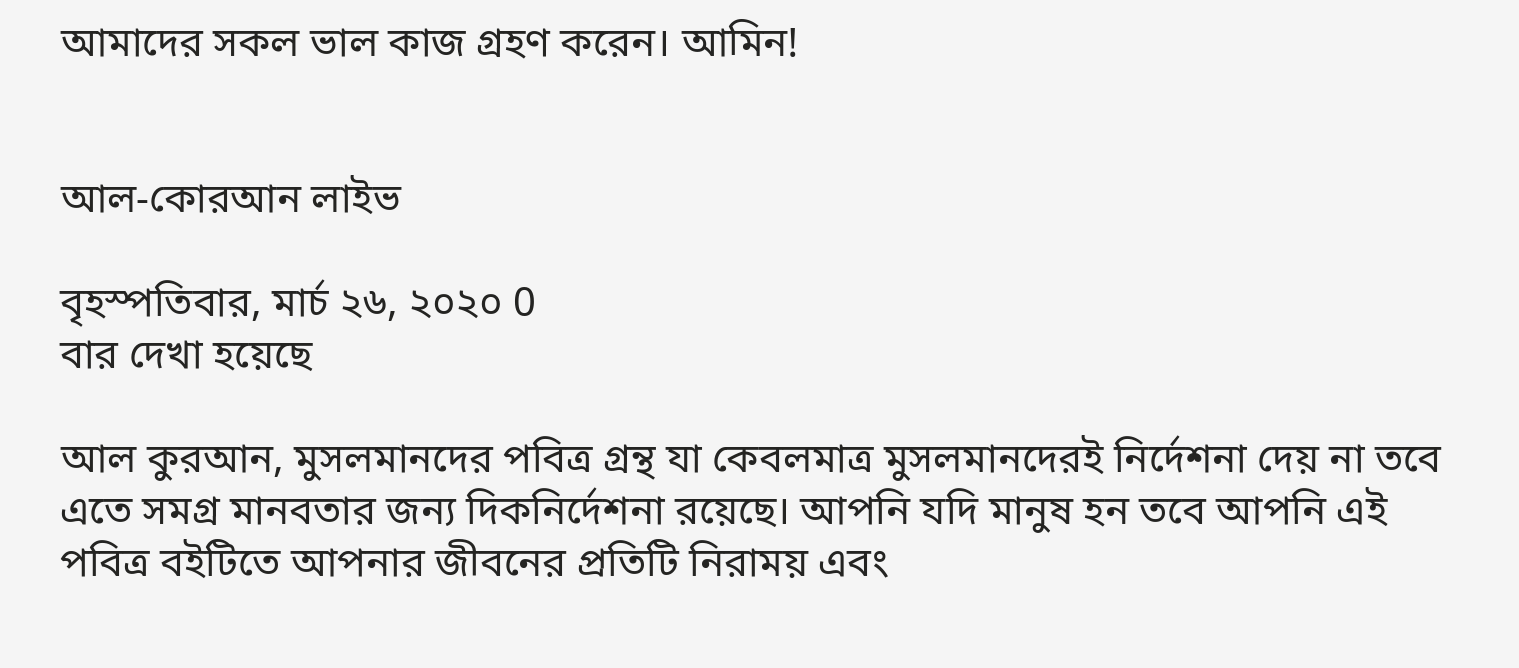আমাদের সকল ভাল কাজ গ্রহণ করেন। আমিন!


আল-কোরআন লাইভ

বৃহস্পতিবার, মার্চ ২৬, ২০২০ 0
বার দেখা হয়েছে

আল কুরআন, মুসলমানদের পবিত্র গ্রন্থ যা কেবলমাত্র মুসলমানদেরই নির্দেশনা দেয় না তবে এতে সমগ্র মানবতার জন্য দিকনির্দেশনা রয়েছে। আপনি যদি মানুষ হন তবে আপনি এই পবিত্র বইটিতে আপনার জীবনের প্রতিটি নিরাময় এবং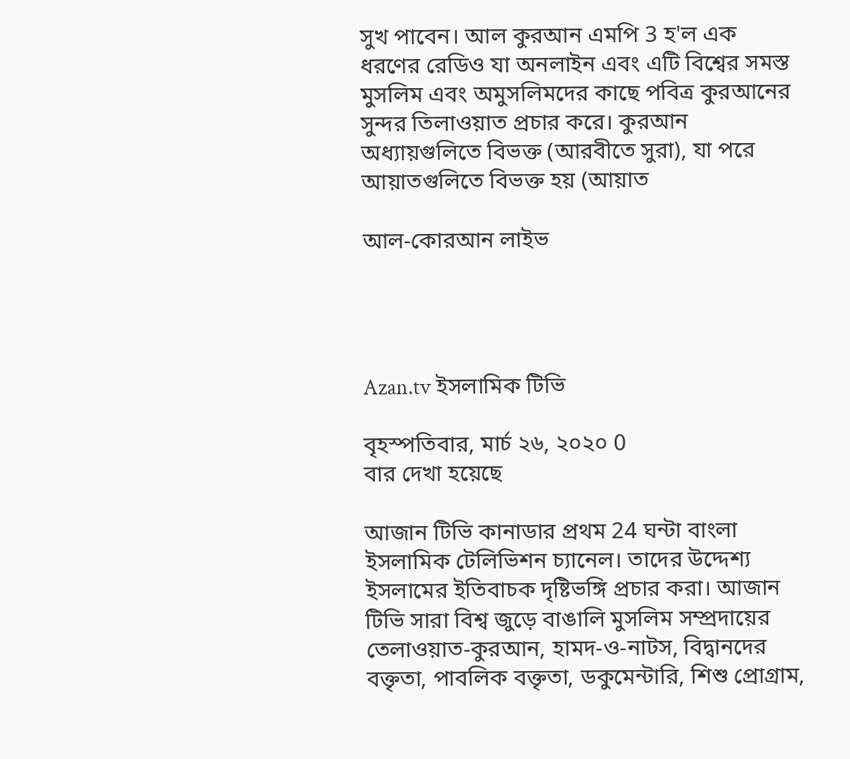সুখ পাবেন। আল কুরআন এমপি 3 হ'ল এক ধরণের রেডিও যা অনলাইন এবং এটি বিশ্বের সমস্ত মুসলিম এবং অমুসলিমদের কাছে পবিত্র কুরআনের সুন্দর তিলাওয়াত প্রচার করে। কুরআন অধ্যায়গুলিতে বিভক্ত (আরবীতে সুরা), যা পরে আয়াতগুলিতে বিভক্ত হয় (আয়াত

আল-কোরআন লাইভ




Azan.tv ইসলামিক টিভি

বৃহস্পতিবার, মার্চ ২৬, ২০২০ 0
বার দেখা হয়েছে

আজান টিভি কানাডার প্রথম 24 ঘন্টা বাংলা ইসলামিক টেলিভিশন চ্যানেল। তাদের উদ্দেশ্য ইসলামের ইতিবাচক দৃষ্টিভঙ্গি প্রচার করা। আজান টিভি সারা বিশ্ব জুড়ে বাঙালি মুসলিম সম্প্রদায়ের তেলাওয়াত-কুরআন, হামদ-ও-নাটস, বিদ্বানদের বক্তৃতা, পাবলিক বক্তৃতা, ডকুমেন্টারি, শিশু প্রোগ্রাম,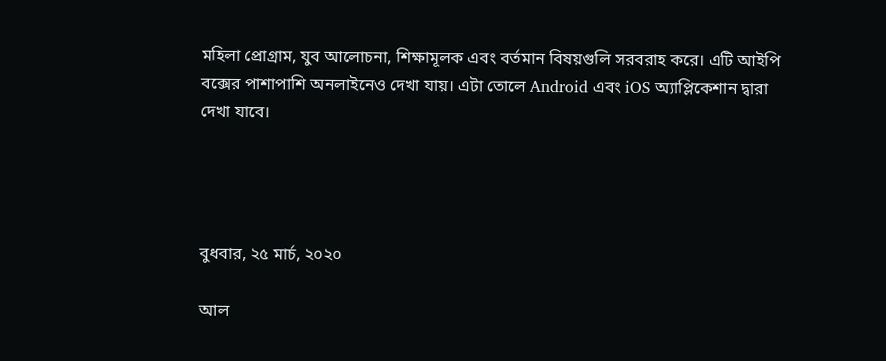মহিলা প্রোগ্রাম, যুব আলোচনা, শিক্ষামূলক এবং বর্তমান বিষয়গুলি সরবরাহ করে। এটি আইপি বক্সের পাশাপাশি অনলাইনেও দেখা যায়। এটা তোলে Android এবং iOS অ্যাপ্লিকেশান দ্বারা দেখা যাবে।




বুধবার, ২৫ মার্চ, ২০২০

আল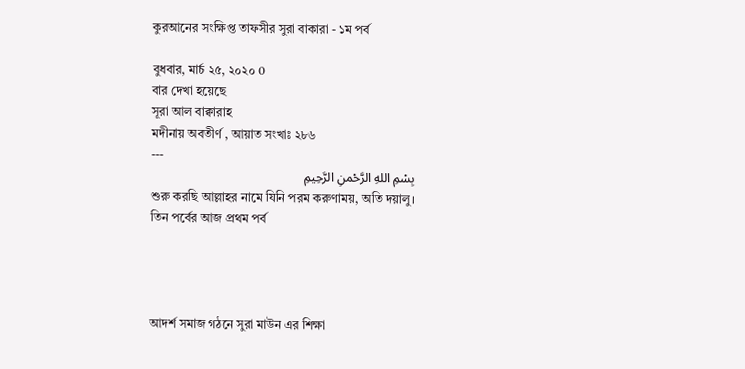কুরআনের সংক্ষিপ্ত তাফসীর সুরা বাকারা - ১ম পর্ব

বুধবার, মার্চ ২৫, ২০২০ 0
বার দেখা হয়েছে
সূরা আল বাক্বারাহ
মদীনায় অবতীর্ণ , আয়াত সংখাঃ ২৮৬
---
بِسْمِ اللهِ الرَّحْمنِ الرَّحِيمِ
শুরু করছি আল্লাহর নামে যিনি পরম করুণাময়, অতি দয়ালু।
তিন পর্বের আজ প্রথম পর্ব




আদর্শ সমাজ গঠনে সুরা মাউন এর শিক্ষা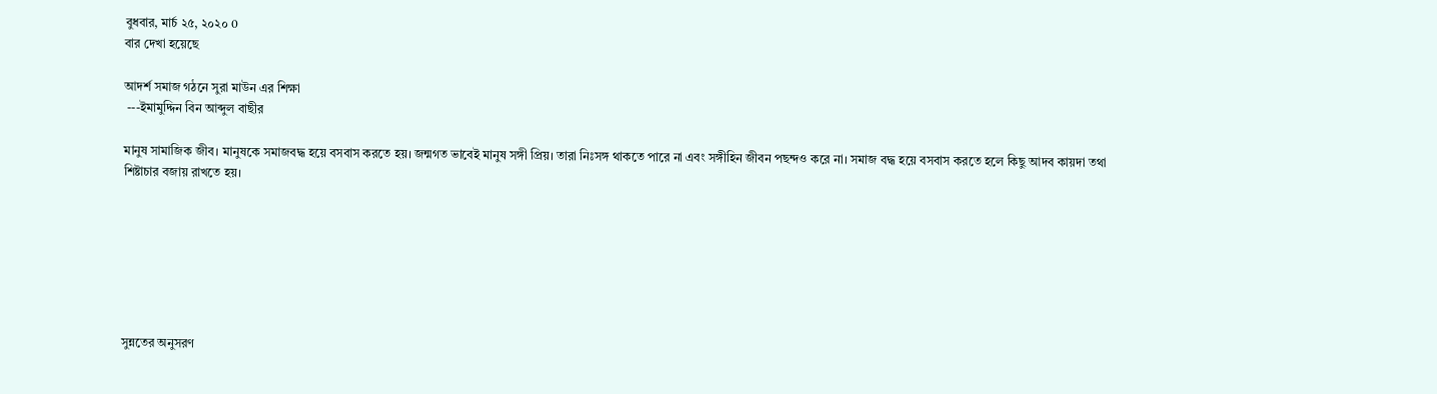বুধবার, মার্চ ২৫, ২০২০ 0
বার দেখা হয়েছে

আদর্শ সমাজ গঠনে সুরা মাউন এর শিক্ষা
 ---ইমামুদ্দিন বিন আব্দুল বাছীর

মানুষ সামাজিক জীব। মানুষকে সমাজবদ্ধ হয়ে বসবাস করতে হয়। জন্মগত ভাবেই মানুষ সঙ্গী প্রিয়। তারা নিঃসঙ্গ থাকতে পারে না এবং সঙ্গীহিন জীবন পছন্দও করে না। সমাজ বদ্ধ হয়ে বসবাস করতে হলে কিছু আদব কায়দা তথা শিষ্টাচার বজায় রাখতে হয়।







সুন্নতের অনুসরণ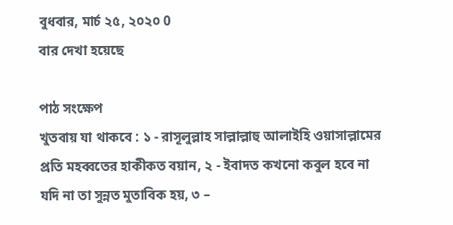বুধবার, মার্চ ২৫, ২০২০ 0
বার দেখা হয়েছে

পাঠ সংক্ষেপ
খুতবায় যা থাকবে : ১ - রাসূলুল্লাহ সাল্লাল্লাহু আলাইহি ওয়াসাল্লামের প্রতি মহব্বতের হাকীকত বয়ান, ২ - ইবাদত কখনো কবুল হবে না যদি না তা সুন্নত মুতাবিক হয়, ৩ –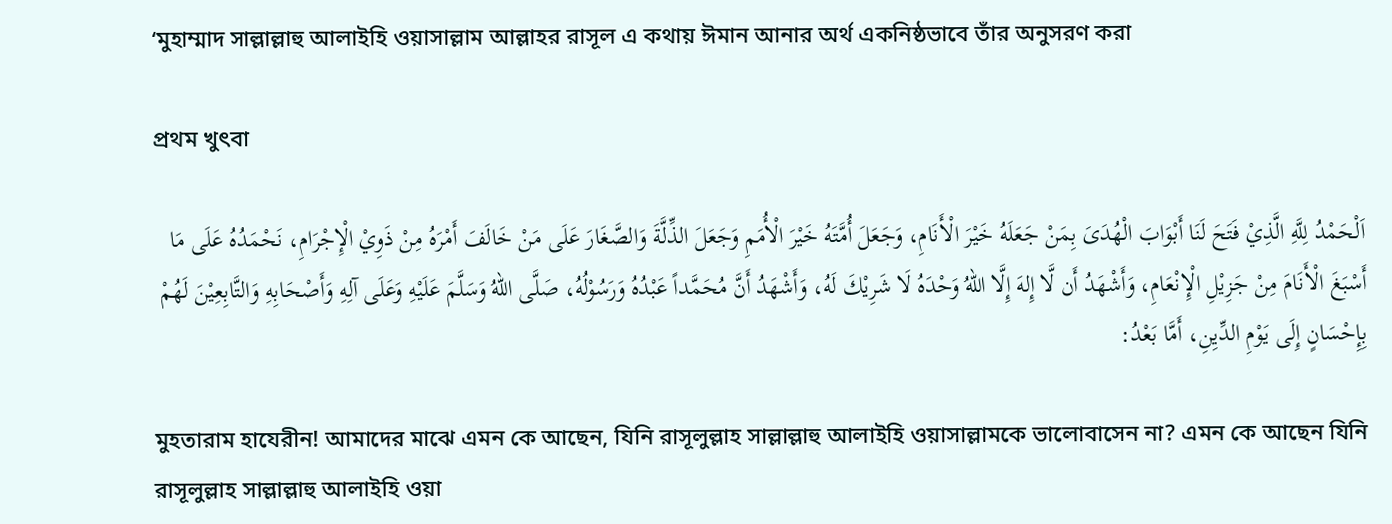‘মুহাম্মাদ সাল্লাল্লাহু আলাইহি ওয়াসাল্লাম আল্লাহর রাসূল এ কথায় ঈমান আনার অর্থ একনিষ্ঠভাবে তাঁর অনুসরণ করা

প্রথম খুৎবা

اَلْحَمْدُ لِلَّهِ الَّذِيْ فَتَحَ لَنَا أَبْوَابَ الْهُدَىَ بِمَنْ جَعَلَهُ خَيْرَ الْأَنَامِ، وَجَعَلَ أُمَّتَهُ خَيْرَ الْأُمَمِ وَجَعَلَ الذِّلَّةَ وَالصَّغَارَ عَلَى مَنْ خَالَفَ أَمْرَهُ مِنْ ذَوِيْ الْإِجْرَامِ، نَحْمَدُهُ عَلَى مَا أَسْبَغَ الْأَنَامَ مِنْ جَزِيْلِ الْإِنْعَامِ، وَأَشْهَدُ أَن لَّا إِلهَ إِلَّا اللّهُ وَحْدَهُ لَا شَرِيْكَ لَهُ، وَأَشْهَدُ أَنَّ مُحَمَّداً عَبْدُهُ وَرَسُوْلُهُ، صَلَّى اللهُ وَسَلَّمَ عَلَيْهِ وَعَلَى آلِهِ وَأَصْحَابِهِ وَالتَّابِعِيْنَ لَهُمْ بِإِحْسَانٍ إِلَى يَوْمِ الدِّيِنِ، أَمَّا بَعْدُ:

মুহতারাম হাযেরীন! আমাদের মাঝে এমন কে আছেন, যিনি রাসূলুল্লাহ সাল্লাল্লাহু আলাইহি ওয়াসাল্লামকে ভালোবাসেন না? এমন কে আছেন যিনি রাসূলুল্লাহ সাল্লাল্লাহু আলাইহি ওয়া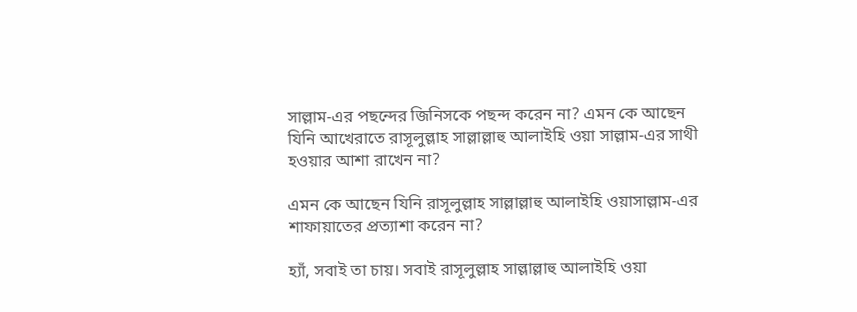সাল্লাম-এর পছন্দের জিনিসকে পছন্দ করেন না? এমন কে আছেন যিনি আখেরাতে রাসূলুল্লাহ সাল্লাল্লাহু আলাইহি ওয়া সাল্লাম-এর সাথী হওয়ার আশা রাখেন না?

এমন কে আছেন যিনি রাসূলুল্লাহ সাল্লাল্লাহু আলাইহি ওয়াসাল্লাম-এর শাফায়াতের প্রত্যাশা করেন না?

হ্যাঁ, সবাই তা চায়। সবাই রাসূলুল্লাহ সাল্লাল্লাহু আলাইহি ওয়া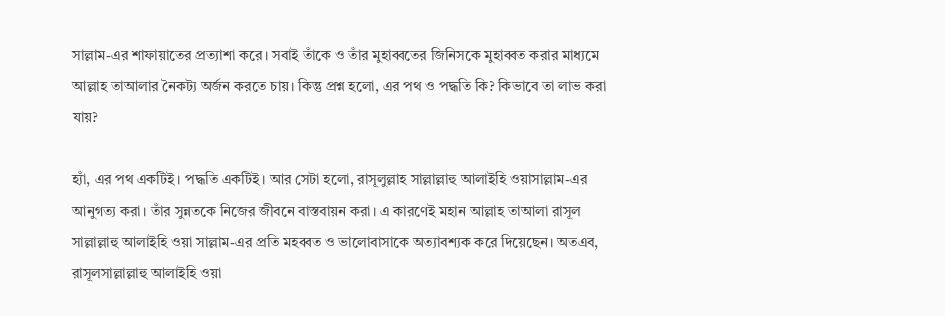সাল্লাম-এর শাফায়াতের প্রত্যাশা করে। সবাই তাঁকে ও তাঁর মুহাব্বতের জিনিসকে মুহাব্বত করার মাধ্যমে আল্লাহ তাআলার নৈকট্য অর্জন করতে চায়। কিন্তু প্রশ্ন হলো, এর পথ ও পদ্ধতি কি? কিভাবে তা লাভ করা যায়?

হ্যাঁ, এর পথ একটিই। পদ্ধতি একটিই। আর সেটা হলো, রাসূলুল্লাহ সাল্লাল্লাহু আলাইহি ওয়াসাল্লাম-এর আনুগত্য করা। তাঁর সুন্নতকে নিজের জীবনে বাস্তবায়ন করা। এ কারণেই মহান আল্লাহ তাআলা রাসূল সাল্লাল্লাহু আলাইহি ওয়া সাল্লাম-এর প্রতি মহব্বত ও ভালোবাসাকে অত্যাবশ্যক করে দিয়েছেন। অতএব, রাসূলসাল্লাল্লাহু আলাইহি ওয়া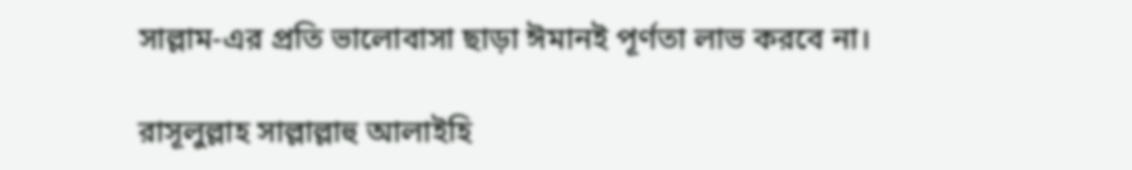সাল্লাম-এর প্রতি ভালোবাসা ছাড়া ঈমানই পূর্ণতা লাভ করবে না।

রাসূলুল্লাহ সাল্লাল্লাহু আলাইহি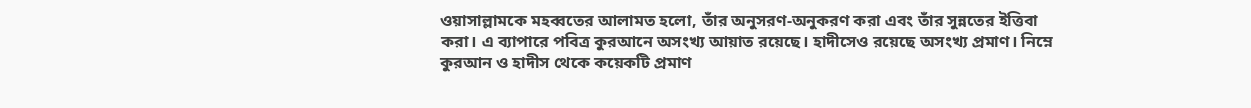ওয়াসাল্লামকে মহব্বতের আলামত হলো, তাঁর অনুসরণ-অনুকরণ করা এবং তাঁর সুন্নতের ইত্তিবা করা। এ ব্যাপারে পবিত্র কুরআনে অসংখ্য আয়াত রয়েছে। হাদীসেও রয়েছে অসংখ্য প্রমাণ। নিম্নে কুরআন ও হাদীস থেকে কয়েকটি প্রমাণ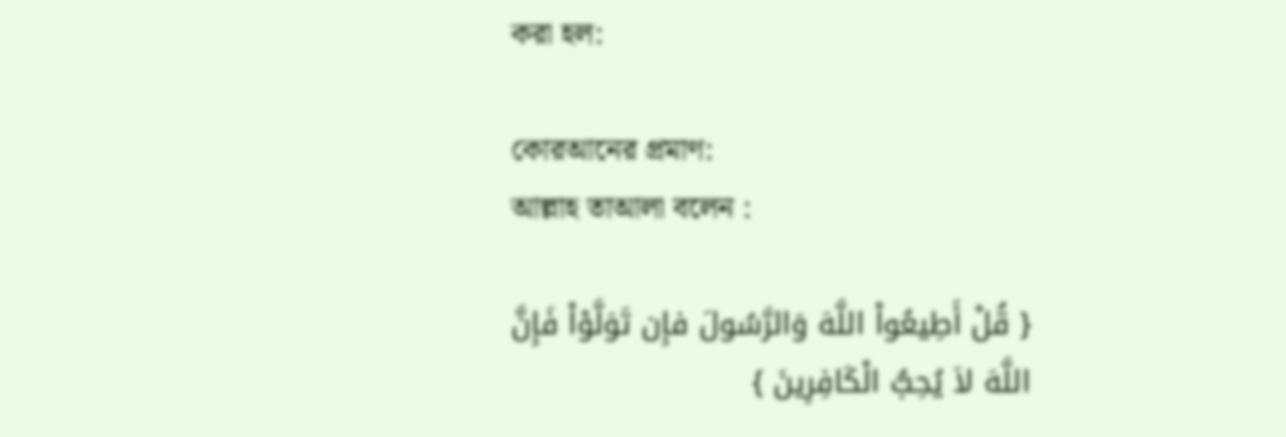করা হল:

কোরআনের প্রমাণ:
আল্লাহ তাআলা বলেন :

{ قُلْ أَطِيعُواْ اللَّهَ وَالرَّسُولَ فإِن تَوَلَّوْاْ فَإِنَّ اللَّهَ لاَ يُحِبُّ الْكَافِرِينَ }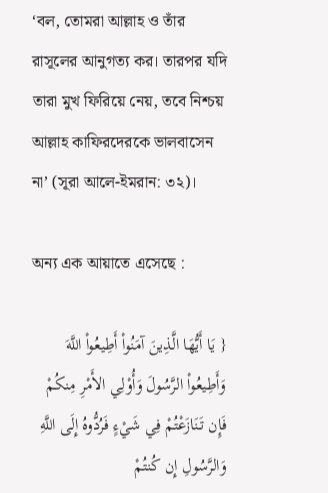‘বল, তোমরা আল্লাহ ও তাঁর রাসূলের আনুগত্য কর। তারপর যদি তারা মুখ ফিরিয়ে নেয়, তবে নিশ্চয় আল্লাহ কাফিরদেরকে ভালবাসেন না’ (সূরা আলে-ইমরান: ৩২)।

অন্য এক আয়াতে এসেছে :

{ يَا أَيُّهَا الَّذِينَ آمَنُواْ أَطِيعُواْ اللَّهَ وَأَطِيعُواْ الرَّسُولَ وَأُوْلِي الأَمْرِ مِنكُمْ فَإِن تَنَازَعْتُمْ فِي شَيْءٍ فَرُدُّوهُ إِلَى اللَّهِ وَالرَّسُولِ إِن كُنتُمْ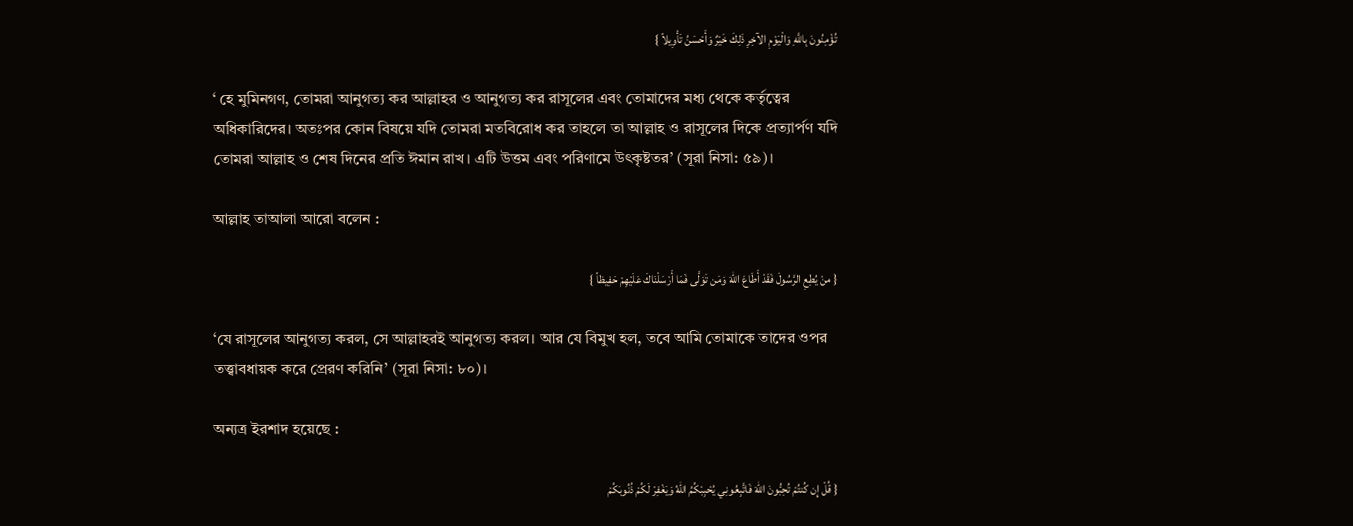تُؤْمِنُونَ بِاللَّهِ وَالْيَوْمِ الآخِرِ ذَلِكَ خَيْرٌ وَأَحْسَنُ تَأْوِيلاً }

‘ হে মুমিনগণ, তোমরা আনুগত্য কর আল্লাহর ও আনুগত্য কর রাসূলের এবং তোমাদের মধ্য থেকে কর্তৃত্বের অধিকারিদের। অতঃপর কোন বিষয়ে যদি তোমরা মতবিরোধ কর তাহলে তা আল্লাহ ও রাসূলের দিকে প্রত্যার্পণ যদি তোমরা আল্লাহ ও শেষ দিনের প্রতি ঈমান রাখ। এটি উত্তম এবং পরিণামে উৎকৃষ্টতর’ (সূরা নিসা: ৫৯)।

আল্লাহ তাআলা আরো বলেন :

{ منْ يُطِعِ الرَّسُولَ فَقَدْ أَطَاعَ اللّهَ وَمَن تَوَلَّى فَمَا أَرْسَلْنَاكَ عَلَيْهِمْ حَفِيظاً }

‘যে রাসূলের আনুগত্য করল, সে আল্লাহরই আনুগত্য করল। আর যে বিমুখ হল, তবে আমি তোমাকে তাদের ওপর তত্ত্বাবধায়ক করে প্রেরণ করিনি’ (সূরা নিসা: ৮০)।

অন্যত্র ইরশাদ হয়েছে :

{ قُلْ إِن كُنتُمْ تُحِبُّونَ اللّهَ فَاتَّبِعُونِي يُحْبِبْكُمُ اللّهُ وَيَغْفِرْ لَكُمْ ذُنُوبَكُمْ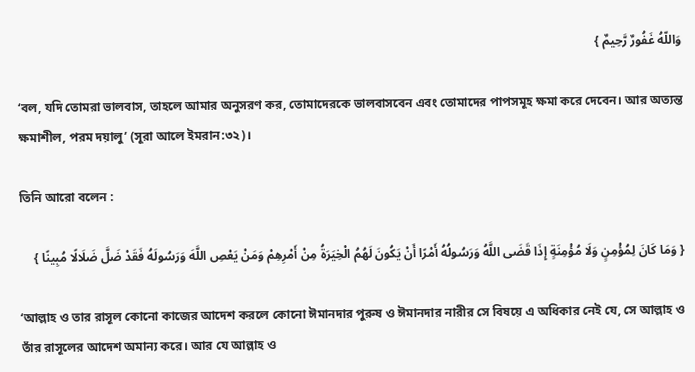وَاللّهُ غَفُورٌ رَّحِيمٌ }

‘বল, যদি তোমরা ভালবাস, তাহলে আমার অনুসরণ কর, তোমাদেরকে ভালবাসবেন এবং তোমাদের পাপসমূহ ক্ষমা করে দেবেন। আর অত্যন্ত ক্ষমাশীল, পরম দয়ালু’ (সূরা আলে ইমরান:৩২)।

তিনি আরো বলেন :

{ وَمَا كَانَ لِمُؤْمِنٍ وَلَا مُؤْمِنَةٍ إِذَا قَضَى اللَّهُ وَرَسُولُهُ أَمْرًا أَنْ يَكُونَ لَهُمُ الْخِيَرَةُ مِنْ أَمْرِهِمْ وَمَنْ يَعْصِ اللَّهَ وَرَسُولَهُ فَقَدْ ضَلَّ ضَلَالًا مُبِينًا }

‘আল্লাহ ও তার রাসূল কোনো কাজের আদেশ করলে কোনো ঈমানদার পুরুষ ও ঈমানদার নারীর সে বিষয়ে এ অধিকার নেই যে, সে আল্লাহ ও তাঁর রাসূলের আদেশ অমান্য করে। আর যে আল্লাহ ও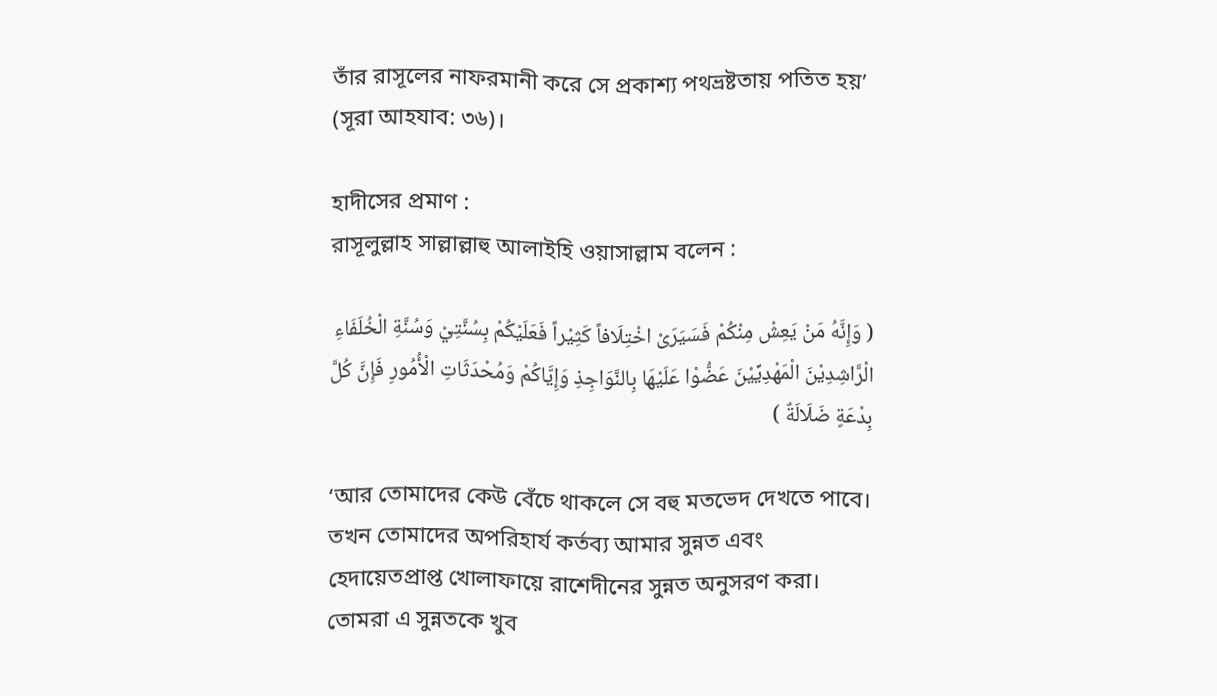তাঁর রাসূলের নাফরমানী করে সে প্রকাশ্য পথভ্রষ্টতায় পতিত হয়’ (সূরা আহযাব: ৩৬)।

হাদীসের প্রমাণ :
রাসূলুল্লাহ সাল্লাল্লাহু আলাইহি ওয়াসাল্লাম বলেন :

( وَإِنَّهُ مَنْ يَعِشْ مِنْكُمْ فَسَيَرَىْ اخْتِلَافاً كَثِيْراً فَعَلَيْكُمْ بِسُنَّتِيْ وَسُنَّةِ الْخُلَفَاءِ الْرَّاشِدِيْنَ الْمَهْدِيِّيْنَ عَضُّوْا عَلَيْهَا بِالنَّوَاجِذِ وَإِيَّاكُمْ وَمُحْدَثَاتِ الْأُمُورِ فَإِنَّ كُلَّ بِدْعَةٍ ضَلَالَةٌ )

‘আর তোমাদের কেউ বেঁচে থাকলে সে বহু মতভেদ দেখতে পাবে। তখন তোমাদের অপরিহার্য কর্তব্য আমার সুন্নত এবং হেদায়েতপ্রাপ্ত খোলাফায়ে রাশেদীনের সুন্নত অনুসরণ করা। তোমরা এ সুন্নতকে খুব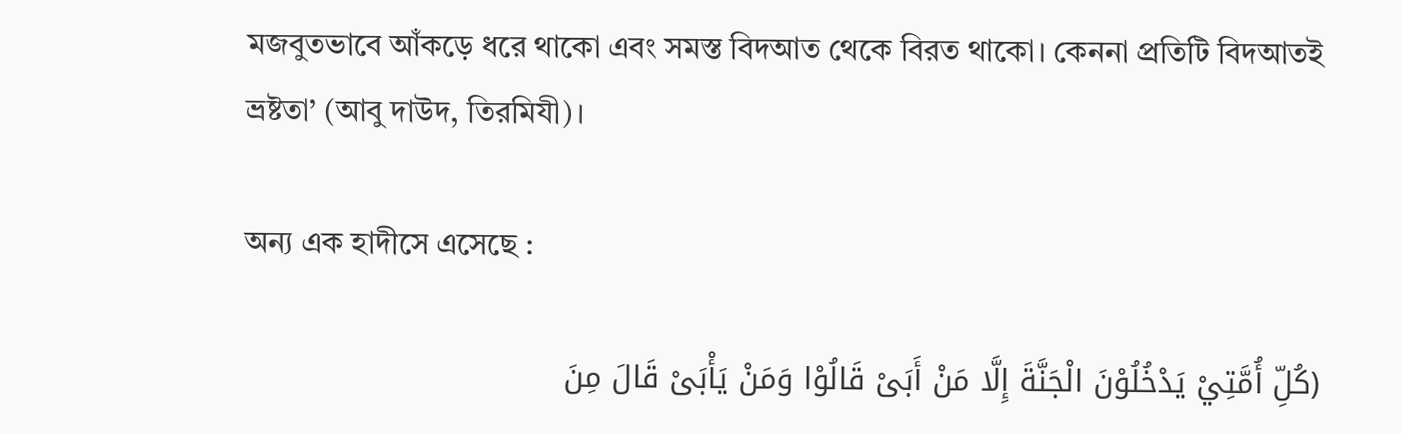মজবুতভাবে আঁকড়ে ধরে থাকো এবং সমস্ত বিদআত থেকে বিরত থাকো। কেননা প্রতিটি বিদআতই ভ্রষ্টতা’ (আবু দাউদ, তিরমিযী)।

অন্য এক হাদীসে এসেছে :

(كُلِّ أُمَّتِيْ يَدْخُلُوْنَ الْجَنَّةَ إِلَّا مَنْ أَبَىْ قَالُوْا وَمَنْ يَأْبَىْ قَالَ مِنَ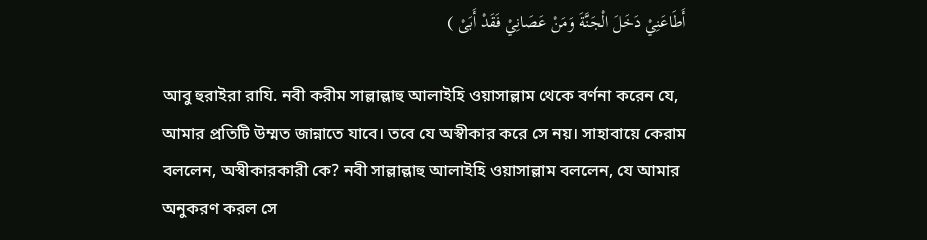أَطَاعَنِيْ دَخَلَ الْجَنَّةَ وَمَنْ عَصَانِيْ فَقَدْ أَبَىْ )

আবু হুরাইরা রাযি. নবী করীম সাল্লাল্লাহু আলাইহি ওয়াসাল্লাম থেকে বর্ণনা করেন যে, আমার প্রতিটি উম্মত জান্নাতে যাবে। তবে যে অস্বীকার করে সে নয়। সাহাবায়ে কেরাম বললেন, অস্বীকারকারী কে? নবী সাল্লাল্লাহু আলাইহি ওয়াসাল্লাম বললেন, যে আমার অনুকরণ করল সে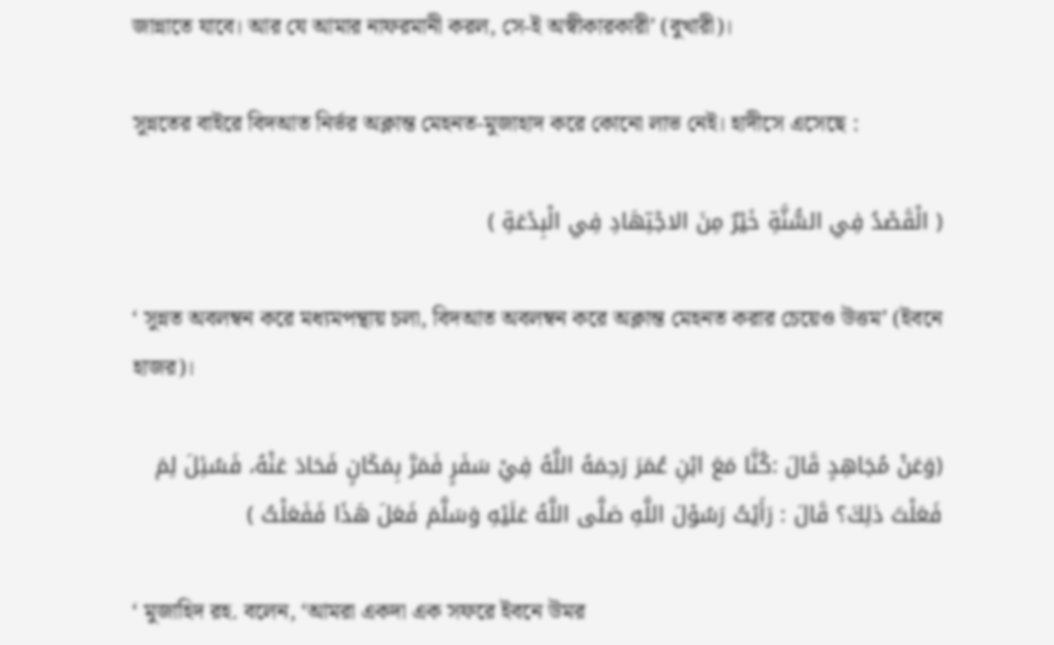জান্নাতে যাবে। আর যে আমার নাফরমানী করল, সে-ই অস্বীকারকারী’ (বুখারী)।

সুন্নতের বাইরে বিদআত নির্ভর অক্লান্ত মেহনত-মুজাহাদ করে কোনো লাভ নেই। হাদীসে এসেছে :

( الْقَصْدُ فِي السُّنَّةِ خَيْرٌ مِنَ الاجْتِهَادِ فِي الْبِدْعَةِ )

‘ সুন্নত অবলম্বন করে মধ্যমপন্থায় চলা, বিদআত অবলম্বন করে অক্লান্ত মেহনত করার চেয়েও উত্তম’ (ইবনে হাজর)।

(وَعَنْ مُجَاهِدٍ قَالَ :كُنَّا مَعَ ابْنِ عُمَرَ رَحِمَهُ اللَّهُ فِيْ سَفَرٍ فَمَرَّ بِمَكَانٍ فَحَادَ عَنْهُ، فَسُئِلَ لِمَ فَعَلْتَ ذلِكَ؟ قَالَ : رَأَيْتُ رَسُوْلَ اللَّهِ صَلَّى اللَّهُ عَلَيْهِ وَسَلَّمَ فَعَلَ هَذَا فَفَعَلْتُ )

‘ মুজাহিদ রহ. বলেন, ‘আমরা একদা এক সফরে ইবনে উমর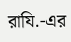রাযি.-এর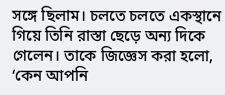সঙ্গে ছিলাম। চলতে চলতে একস্থানে গিয়ে তিনি রাস্তা ছেড়ে অন্য দিকে গেলেন। তাকে জিজ্ঞেস করা হলো, ‘কেন আপনি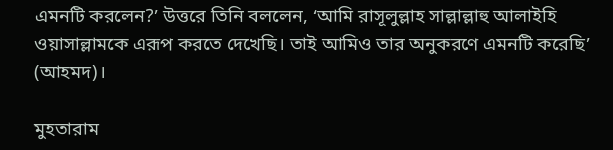এমনটি করলেন?’ উত্তরে তিনি বললেন, ‘আমি রাসূলুল্লাহ সাল্লাল্লাহু আলাইহি ওয়াসাল্লামকে এরূপ করতে দেখেছি। তাই আমিও তার অনুকরণে এমনটি করেছি’ (আহমদ)।

মুহতারাম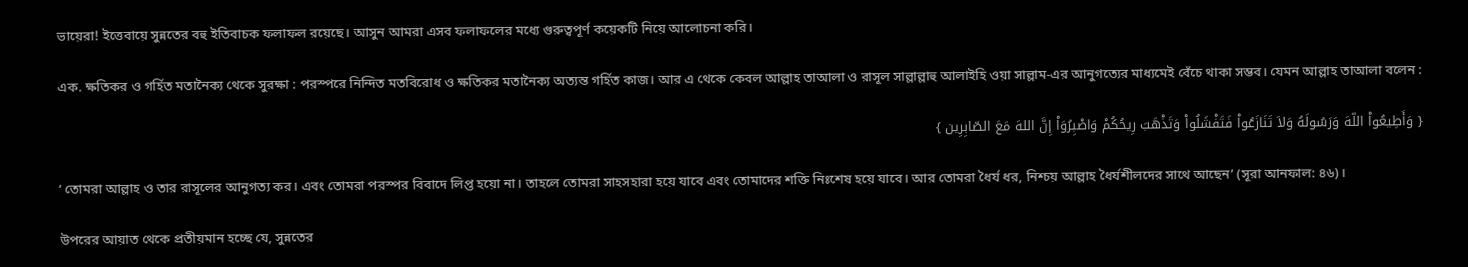ভায়েরা! ইত্তেবায়ে সুন্নতের বহু ইতিবাচক ফলাফল রয়েছে। আসুন আমরা এসব ফলাফলের মধ্যে গুরুত্বপূর্ণ কয়েকটি নিয়ে আলোচনা করি।

এক. ক্ষতিকর ও গর্হিত মতানৈক্য থেকে সুরক্ষা : পরস্পরে নিন্দিত মতবিরোধ ও ক্ষতিকর মতানৈক্য অত্যন্ত গর্হিত কাজ। আর এ থেকে কেবল আল্লাহ তাআলা ও রাসূল সাল্লাল্লাহু আলাইহি ওয়া সাল্লাম-এর আনুগত্যের মাধ্যমেই বেঁচে থাকা সম্ভব। যেমন আল্লাহ তাআলা বলেন :

{ وَأَطِيعُواْ اللّهَ وَرَسُولَهُ وَلاَ تَنَازَعُواْ فَتَفْشَلُواْ وَتَذْهَبَ رِيحُكُمْ وَاصْبِرُوَاْ إِنَّ اللهَ مَعَ الصّابِرِين }

‘ তোমরা আল্লাহ ও তার রাসূলের আনুগত্য কর। এবং তোমরা পরস্পর বিবাদে লিপ্ত হয়ো না। তাহলে তোমরা সাহসহারা হয়ে যাবে এবং তোমাদের শক্তি নিঃশেষ হয়ে যাবে। আর তোমরা ধৈর্য ধর, নিশ্চয় আল্লাহ ধৈর্যশীলদের সাথে আছেন’ (সূরা আনফাল: ৪৬)।

উপরের আয়াত থেকে প্রতীয়মান হচ্ছে যে, সুন্নতের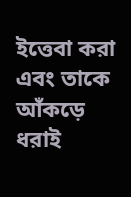ইত্তেবা করা এবং তাকে আঁকড়ে ধরাই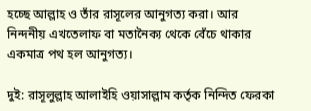হচ্ছে আল্লাহ ও তাঁর রাসূলের আনুগত্য করা। আর নিন্দনীয় এখতেলাফ বা মতানৈক্য থেকে বেঁচে থাকার একমাত্র পথ হল আনুগত্য।

দুই: রাসূলুল্লাহ আলাইহি ওয়াসাল্লাম কর্তৃক নিন্দিত ফেরকা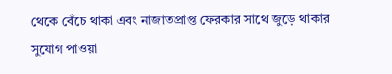থেকে বেঁচে থাকা এবং নাজাতপ্রাপ্ত ফেরকার সাথে জুড়ে থাকার সুযোগ পাওয়া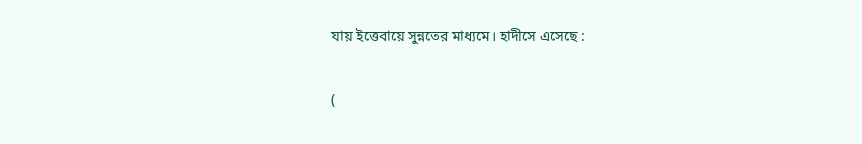যায় ইত্তেবায়ে সুন্নতের মাধ্যমে। হাদীসে এসেছে :

(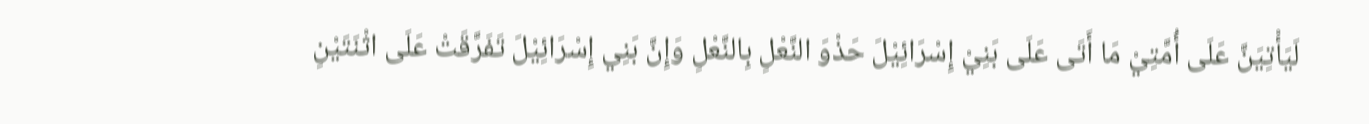لَيَأْتِيَنَّ عَلَى أُمَّتِيْ مَا أَتَى عَلَى بَنِيْ إِسْرَائِيْلَ حَذْوَ النَّعْلِ بِالنَّعْلِ وَإِنَّ بَنِي إِسْرَائِيْلَ تَفَرَّقَتْ عَلَى اثْنَتَيْنِ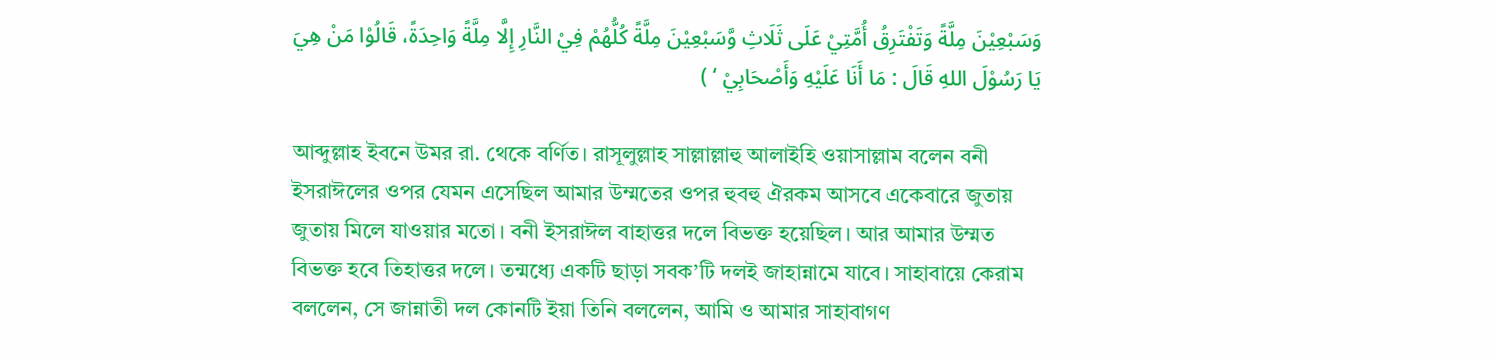وَسَبْعِيْنَ مِلَّةً وَتَفْتَرِقُ أُمَّتِيْ عَلَى ثَلَاثِ وَّسَبْعِيْنَ مِلَّةً كُلُّهُمْ فِيْ النَّارِ إِلَّا مِلَّةً وَاحِدَةً، قَالُوْا مَنْ هِيَ يَا رَسُوْلَ اللهِ قَالَ : مَا أَنَا عَلَيْهِ وَأَصْحَابِيْ ‘ )

আব্দুল্লাহ ইবনে উমর রা. থেকে বর্ণিত। রাসূলুল্লাহ সাল্লাল্লাহু আলাইহি ওয়াসাল্লাম বলেন বনী ইসরাঈলের ওপর যেমন এসেছিল আমার উম্মতের ওপর হুবহু ঐরকম আসবে একেবারে জুতায় জুতায় মিলে যাওয়ার মতো। বনী ইসরাঈল বাহাত্তর দলে বিভক্ত হয়েছিল। আর আমার উম্মত বিভক্ত হবে তিহাত্তর দলে। তন্মধ্যে একটি ছাড়া সবক’টি দলই জাহান্নামে যাবে। সাহাবায়ে কেরাম বললেন, সে জান্নাতী দল কোনটি ইয়া তিনি বললেন, আমি ও আমার সাহাবাগণ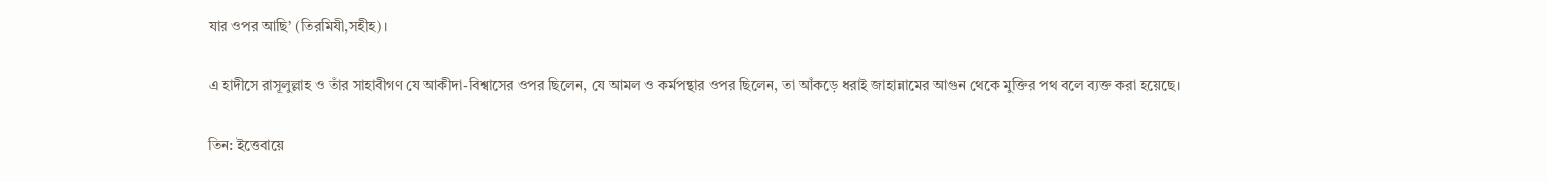যার ওপর আছি’ (তিরমিযী,সহীহ)।

এ হাদীসে রাসূলুল্লাহ ও তাঁর সাহাবীগণ যে আকীদা-বিশ্বাসের ওপর ছিলেন, যে আমল ও কর্মপন্থার ওপর ছিলেন, তা আঁকড়ে ধরাই জাহান্নামের আগুন থেকে মুক্তির পথ বলে ব্যক্ত করা হয়েছে।

তিন: ইত্তেবায়ে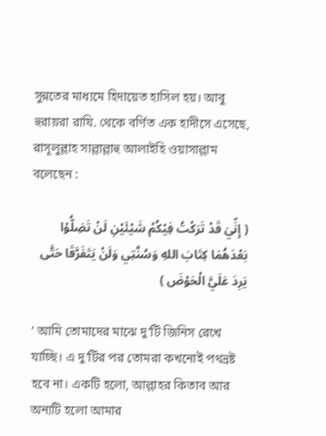সুন্নতের মাধ্যমে হিদায়েত হাসিল হয়। আবু হুরায়রা রাযি. থেকে বর্ণিত এক হাদীসে এসেছে, রাসূলুল্লাহ সাল্লাল্লাহু আলাইহি ওয়াসাল্লাম বলেছেন :

( إِنِّيَ قَدْ تَرَكْتُ فِيْكُمْ شَيْئَيْنِ لَنْ تَضِلُّوْا بَعْدَهُمَا كِتَابَ اللهِ وَسُنَّتِي وَلَنْ يَتَفَرَّقَا حَتَّى يَرِدَ عَلَيَّ الْحَوْضَ )

‘ আমি তোমাদের মাঝে দু’টি জিনিস রেখে যাচ্ছি। এ দু’টির পর তোমরা কখনোই পথভ্রষ্ট হবে না। একটি হলো, আল্লাহর কিতাব আর অন্যটি হলো আমার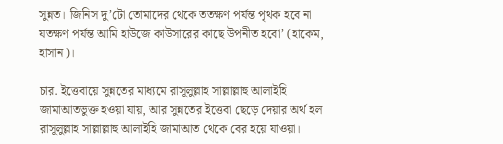সুন্নত। জিনিস দু’টো তোমাদের থেকে ততক্ষণ পর্যন্ত পৃথক হবে না যতক্ষণ পর্যন্ত আমি হাউজে কাউসারের কাছে উপনীত হবো’ (হাকেম, হাসান)।

চার. ইত্তেবায়ে সুন্নতের মাধ্যমে রাসূলুল্লাহ সাল্লাল্লাহু আলাইহি জামাআতভুক্ত হওয়া যায়, আর সুন্নতের ইত্তেবা ছেড়ে দেয়ার অর্থ হল রাসূলুল্লাহ সাল্লাল্লাহু আলাইহি জামাআত থেকে বের হয়ে যাওয়া।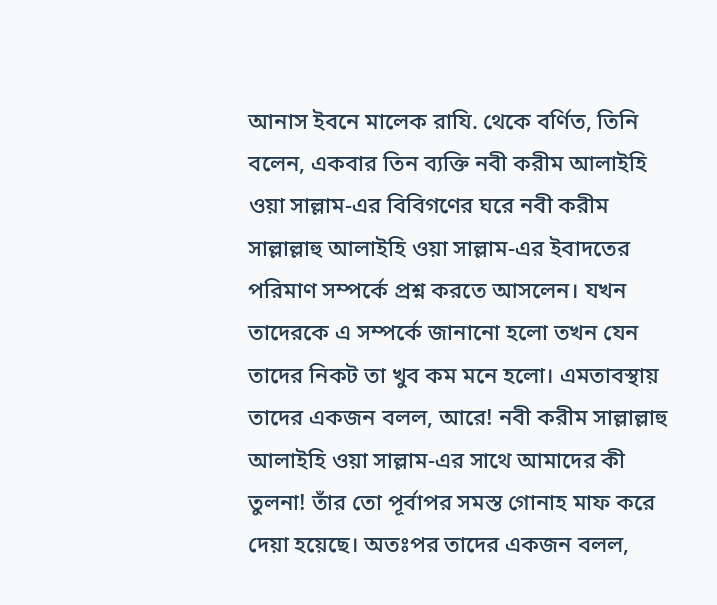আনাস ইবনে মালেক রাযি. থেকে বর্ণিত, তিনি বলেন, একবার তিন ব্যক্তি নবী করীম আলাইহি ওয়া সাল্লাম-এর বিবিগণের ঘরে নবী করীম সাল্লাল্লাহু আলাইহি ওয়া সাল্লাম-এর ইবাদতের পরিমাণ সম্পর্কে প্রশ্ন করতে আসলেন। যখন তাদেরকে এ সম্পর্কে জানানো হলো তখন যেন তাদের নিকট তা খুব কম মনে হলো। এমতাবস্থায় তাদের একজন বলল, আরে! নবী করীম সাল্লাল্লাহু আলাইহি ওয়া সাল্লাম-এর সাথে আমাদের কী তুলনা! তাঁর তো পূর্বাপর সমস্ত গোনাহ মাফ করে দেয়া হয়েছে। অতঃপর তাদের একজন বলল,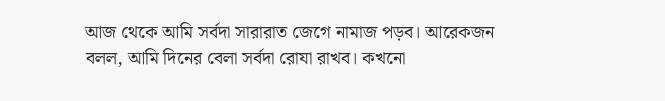আজ থেকে আমি সর্বদা সারারাত জেগে নামাজ পড়ব। আরেকজন বলল, আমি দিনের বেলা সর্বদা রোযা রাখব। কখনো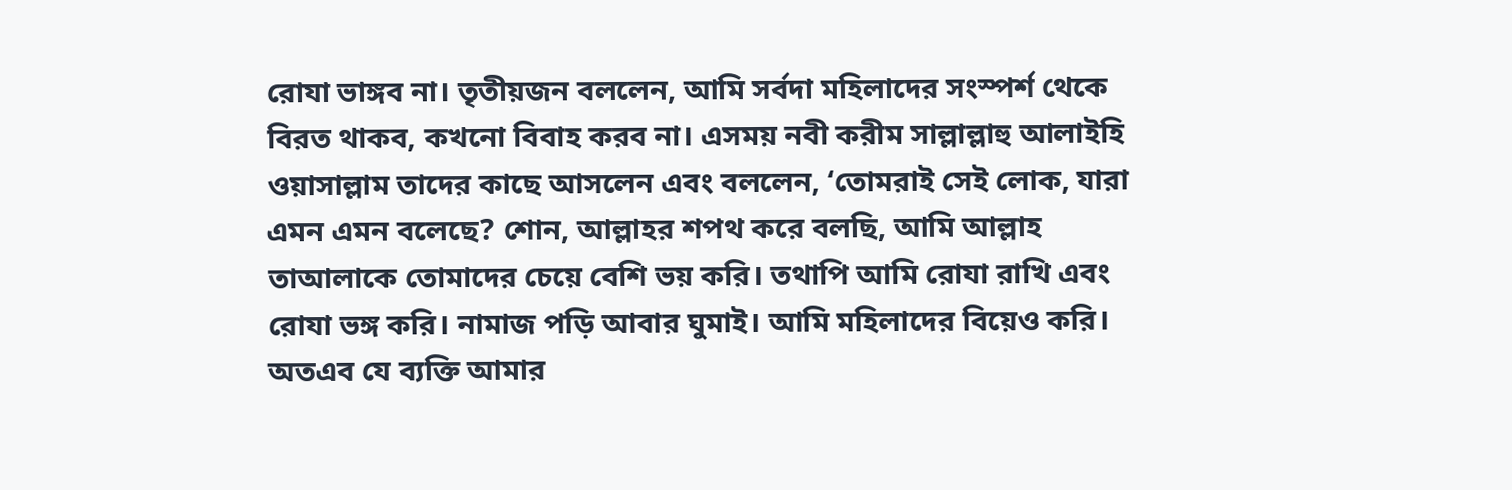রোযা ভাঙ্গব না। তৃতীয়জন বললেন, আমি সর্বদা মহিলাদের সংস্পর্শ থেকে বিরত থাকব, কখনো বিবাহ করব না। এসময় নবী করীম সাল্লাল্লাহু আলাইহি ওয়াসাল্লাম তাদের কাছে আসলেন এবং বললেন, ‘তোমরাই সেই লোক, যারা এমন এমন বলেছে? শোন, আল্লাহর শপথ করে বলছি, আমি আল্লাহ তাআলাকে তোমাদের চেয়ে বেশি ভয় করি। তথাপি আমি রোযা রাখি এবং রোযা ভঙ্গ করি। নামাজ পড়ি আবার ঘুমাই। আমি মহিলাদের বিয়েও করি। অতএব যে ব্যক্তি আমার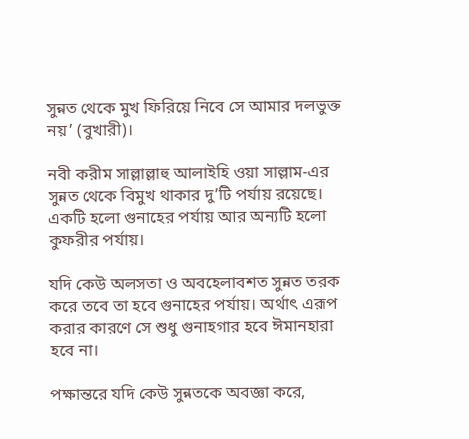সুন্নত থেকে মুখ ফিরিয়ে নিবে সে আমার দলভুক্ত নয়’ (বুখারী)।

নবী করীম সাল্লাল্লাহু আলাইহি ওয়া সাল্লাম-এর সুন্নত থেকে বিমুখ থাকার দু’টি পর্যায় রয়েছে। একটি হলো গুনাহের পর্যায় আর অন্যটি হলো কুফরীর পর্যায়।

যদি কেউ অলসতা ও অবহেলাবশত সুন্নত তরক করে তবে তা হবে গুনাহের পর্যায়। অর্থাৎ এরূপ করার কারণে সে শুধু গুনাহগার হবে ঈমানহারা হবে না।

পক্ষান্তরে যদি কেউ সুন্নতকে অবজ্ঞা করে,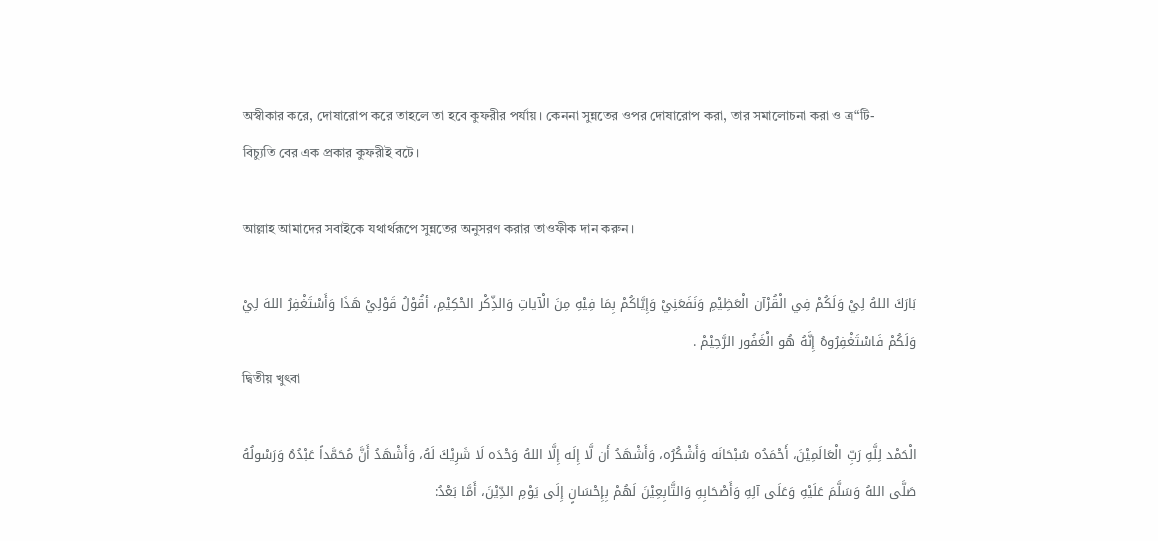অস্বীকার করে, দোষারোপ করে তাহলে তা হবে কুফরীর পর্যায়। কেননা সুন্নতের ওপর দোষারোপ করা, তার সমালোচনা করা ও ত্র“টি-বিচ্যুতি বের এক প্রকার কুফরীই বটে।

আল্লাহ আমাদের সবাইকে যথার্থরূপে সুন্নতের অনুসরণ করার তাওফীক দান করুন।

بَارَكَ اللهُ لِيْ وَلَكُمْ فِي الْقُرْآن الْعَظِيْمِ وَنَفَعَنِيْ وَإِيَّاكُمْ بِمَا فِيْهِ مِنَ الْآياتِ وَالذِّكْر الحْكِيْمِ، أقُوْلُ قَوْلِيْ هَذَا وَأَسْتَغْفِرُ اللهَ لِيْ وَلَكُمْ فَاسْتَغْفِرُوهُ إِنَّهُ هُو الْغَفُور الرَّحِيْمْ .
দ্বিতীয় খুৎবা

الْحَمْد لِلَّهِ رَبِّ الْعَالَمِيْنَ، أَحْمَدُه سُبْحَانَه وَأَشْكُرُه، وَأَشْهَدُ أَن لَّا إِلَه إِلَّا اللهُ وَحْدَه لَا شَرِيْكَ لَهُ، وَأَشْهَدُ أَنَّ مُحَمَّداً عَبْدُهُ وَرَسْولُهُ صَلَّى اللهُ وَسَلَّمَ عَلَيْهِ وَعَلَى آلِهِ وَأَصْحَابِهِ وَالتَّابِعِيْنَ لَهُمْ بِإِحْسَانٍ إِلَى يَوْمِ الدِّيْنَ، أَمَّا بَعْدُ: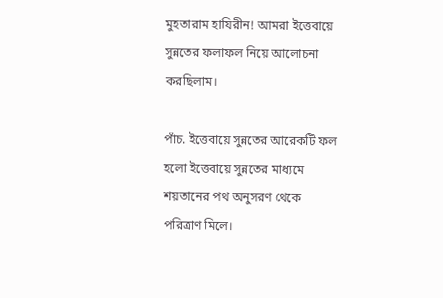মুহতারাম হাযিরীন! আমরা ইত্তেবায়ে সুন্নতের ফলাফল নিয়ে আলোচনা করছিলাম।

পাঁচ. ইত্তেবায়ে সুন্নতের আরেকটি ফল হলো ইত্তেবায়ে সুন্নতের মাধ্যমে শয়তানের পথ অনুসরণ থেকে পরিত্রাণ মিলে।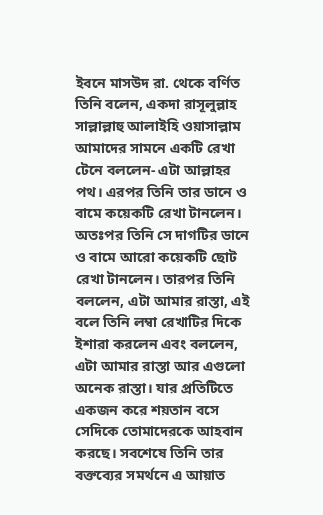ইবনে মাসউদ রা. থেকে বর্ণিত তিনি বলেন, একদা রাসূলুল্লাহ সাল্লাল্লাহু আলাইহি ওয়াসাল্লাম আমাদের সামনে একটি রেখা টেনে বললেন- এটা আল্লাহর পথ। এরপর তিনি তার ডানে ও বামে কয়েকটি রেখা টানলেন। অতঃপর তিনি সে দাগটির ডানে ও বামে আরো কয়েকটি ছোট রেখা টানলেন। তারপর তিনি বললেন, এটা আমার রাস্তা, এই বলে তিনি লম্বা রেখাটির দিকে ইশারা করলেন এবং বললেন, এটা আমার রাস্তা আর এগুলো অনেক রাস্তা। যার প্রতিটিতে একজন করে শয়তান বসে সেদিকে তোমাদেরকে আহবান করছে। সবশেষে তিনি তার বক্তব্যের সমর্থনে এ আয়াত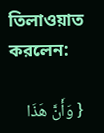তিলাওয়াত করলেন:

{ وَأَنَّ هَذَا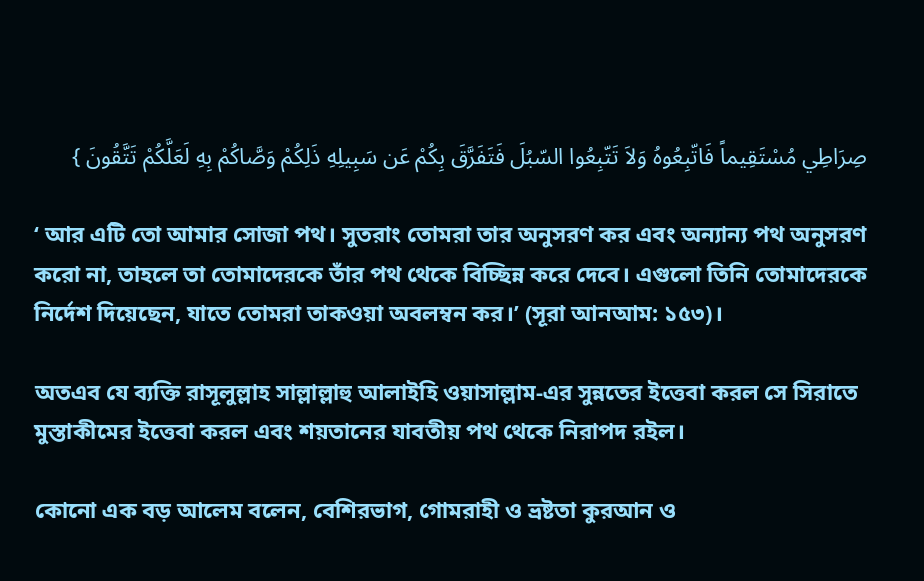صِرَاطِي مُسْتَقِيماً فَاتّبِعُوهُ وَلاَ تَتّبِعُوا السّبُلَ فَتَفَرَّقَ بِكُمْ عَن سَبِيلِهِ ذَلِكُمْ وَصَّاكُمْ بِهِ لَعَلَّكُمْ تَتَّقُونَ }

‘ আর এটি তো আমার সোজা পথ। সুতরাং তোমরা তার অনুসরণ কর এবং অন্যান্য পথ অনুসরণ করো না, তাহলে তা তোমাদেরকে তাঁর পথ থেকে বিচ্ছিন্ন করে দেবে। এগুলো তিনি তোমাদেরকে নির্দেশ দিয়েছেন, যাতে তোমরা তাকওয়া অবলম্বন কর।’ (সূরা আনআম: ১৫৩)।

অতএব যে ব্যক্তি রাসূলুল্লাহ সাল্লাল্লাহু আলাইহি ওয়াসাল্লাম-এর সুন্নতের ইত্তেবা করল সে সিরাতে মুস্তাকীমের ইত্তেবা করল এবং শয়তানের যাবতীয় পথ থেকে নিরাপদ রইল।

কোনো এক বড় আলেম বলেন, বেশিরভাগ, গোমরাহী ও ভ্রষ্টতা কুরআন ও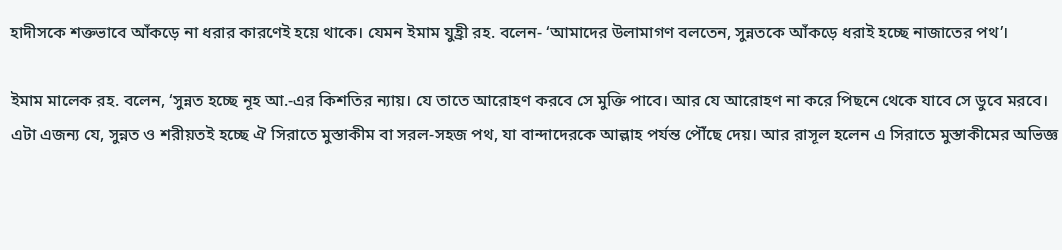হাদীসকে শক্তভাবে আঁকড়ে না ধরার কারণেই হয়ে থাকে। যেমন ইমাম যুহ্রী রহ. বলেন- ‘আমাদের উলামাগণ বলতেন, সুন্নতকে আঁকড়ে ধরাই হচ্ছে নাজাতের পথ’।

ইমাম মালেক রহ. বলেন, ‘সুন্নত হচ্ছে নূহ আ.-এর কিশতির ন্যায়। যে তাতে আরোহণ করবে সে মুক্তি পাবে। আর যে আরোহণ না করে পিছনে থেকে যাবে সে ডুবে মরবে। এটা এজন্য যে, সুন্নত ও শরীয়তই হচ্ছে ঐ সিরাতে মুস্তাকীম বা সরল-সহজ পথ, যা বান্দাদেরকে আল্লাহ পর্যন্ত পৌঁছে দেয়। আর রাসূল হলেন এ সিরাতে মুস্তাকীমের অভিজ্ঞ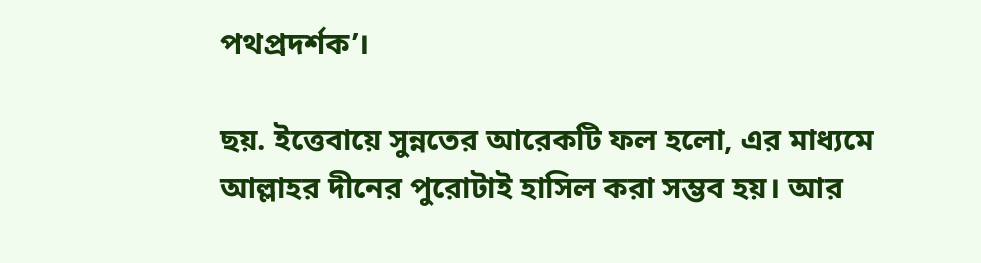পথপ্রদর্শক’।

ছয়. ইত্তেবায়ে সুন্নতের আরেকটি ফল হলো, এর মাধ্যমে আল্লাহর দীনের পুরোটাই হাসিল করা সম্ভব হয়। আর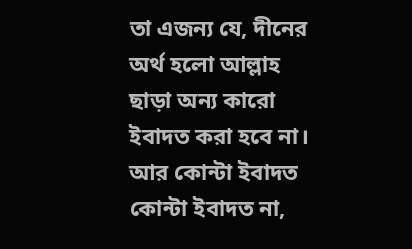তা এজন্য যে, দীনের অর্থ হলো আল্লাহ ছাড়া অন্য কারো ইবাদত করা হবে না। আর কোন্টা ইবাদত কোন্টা ইবাদত না,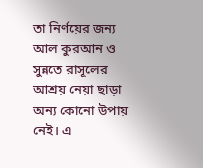তা নির্ণয়ের জন্য আল কুরআন ও সুন্নতে রাসূলের আশ্রয় নেয়া ছাড়া অন্য কোনো উপায় নেই। এ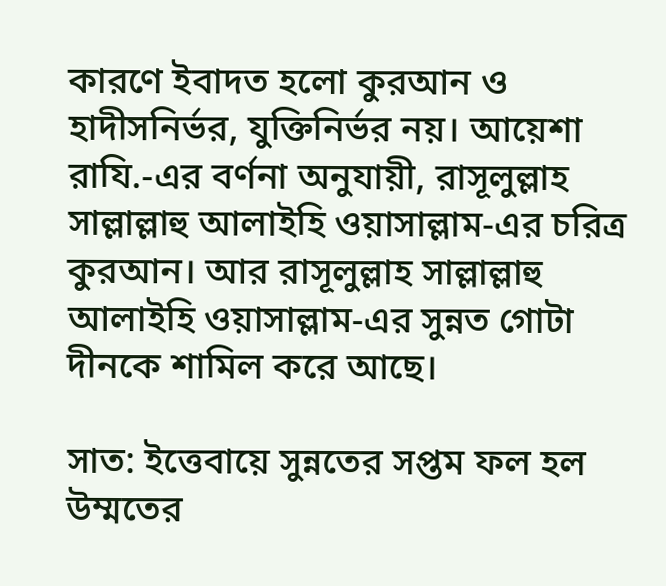কারণে ইবাদত হলো কুরআন ও হাদীসনির্ভর, যুক্তিনির্ভর নয়। আয়েশা রাযি.-এর বর্ণনা অনুযায়ী, রাসূলুল্লাহ সাল্লাল্লাহু আলাইহি ওয়াসাল্লাম-এর চরিত্র কুরআন। আর রাসূলুল্লাহ সাল্লাল্লাহু আলাইহি ওয়াসাল্লাম-এর সুন্নত গোটা দীনকে শামিল করে আছে।

সাত: ইত্তেবায়ে সুন্নতের সপ্তম ফল হল উম্মতের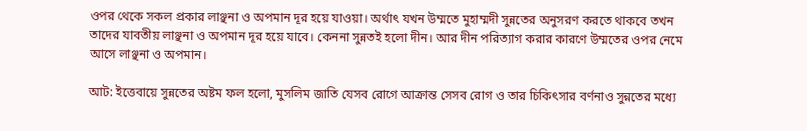ওপর থেকে সকল প্রকার লাঞ্ছনা ও অপমান দূর হয়ে যাওয়া। অর্থাৎ যখন উম্মতে মুহাম্মদী সুন্নতের অনুসরণ করতে থাকবে তখন তাদের যাবতীয় লাঞ্ছনা ও অপমান দূর হয়ে যাবে। কেননা সুন্নতই হলো দীন। আর দীন পরিত্যাগ করার কারণে উম্মতের ওপর নেমে আসে লাঞ্ছনা ও অপমান।

আট: ইত্তেবায়ে সুন্নতের অষ্টম ফল হলো, মুসলিম জাতি যেসব রোগে আক্রান্ত সেসব রোগ ও তার চিকিৎসার বর্ণনাও সুন্নতের মধ্যে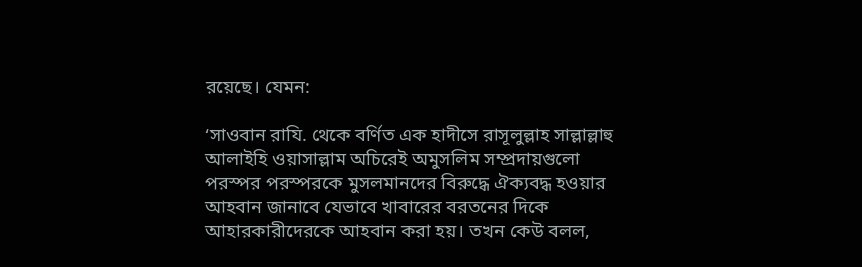রয়েছে। যেমন:

‘সাওবান রাযি. থেকে বর্ণিত এক হাদীসে রাসূলুল্লাহ সাল্লাল্লাহু আলাইহি ওয়াসাল্লাম অচিরেই অমুসলিম সম্প্রদায়গুলো পরস্পর পরস্পরকে মুসলমানদের বিরুদ্ধে ঐক্যবদ্ধ হওয়ার আহবান জানাবে যেভাবে খাবারের বরতনের দিকে আহারকারীদেরকে আহবান করা হয়। তখন কেউ বলল,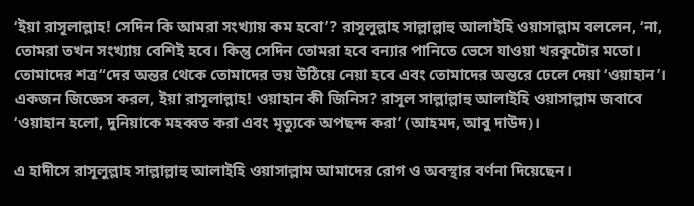‘ইয়া রাসূলাল্লাহ! সেদিন কি আমরা সংখ্যায় কম হবো’? রাসূলুল্লাহ সাল্লাল্লাহু আলাইহি ওয়াসাল্লাম বললেন, ‘না, তোমরা তখন সংখ্যায় বেশিই হবে। কিন্তু সেদিন তোমরা হবে বন্যার পানিতে ভেসে যাওয়া খরকুটোর মতো। তোমাদের শত্র“দের অন্তর থেকে তোমাদের ভয় উঠিয়ে নেয়া হবে এবং তোমাদের অন্তরে ঢেলে দেয়া ‘ওয়াহান’। একজন জিজ্ঞেস করল, ইয়া রাসূলাল্লাহ! ওয়াহান কী জিনিস? রাসূল সাল্লাল্লাহু আলাইহি ওয়াসাল্লাম জবাবে ‘ওয়াহান হলো, দুনিয়াকে মহব্বত করা এবং মৃত্যুকে অপছন্দ করা’ (আহমদ, আবু দাউদ)।

এ হাদীসে রাসূলুল্লাহ সাল্লাল্লাহু আলাইহি ওয়াসাল্লাম আমাদের রোগ ও অবস্থার বর্ণনা দিয়েছেন।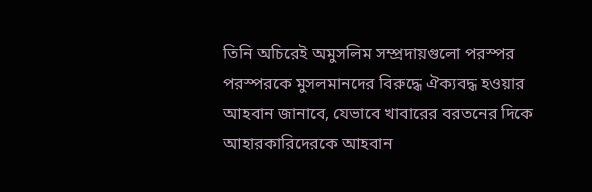তিনি অচিরেই অমুসলিম সম্প্রদায়গুলো পরস্পর পরস্পরকে মুসলমানদের বিরুদ্ধে ঐক্যবদ্ধ হওয়ার আহবান জানাবে, যেভাবে খাবারের বরতনের দিকে আহারকারিদেরকে আহবান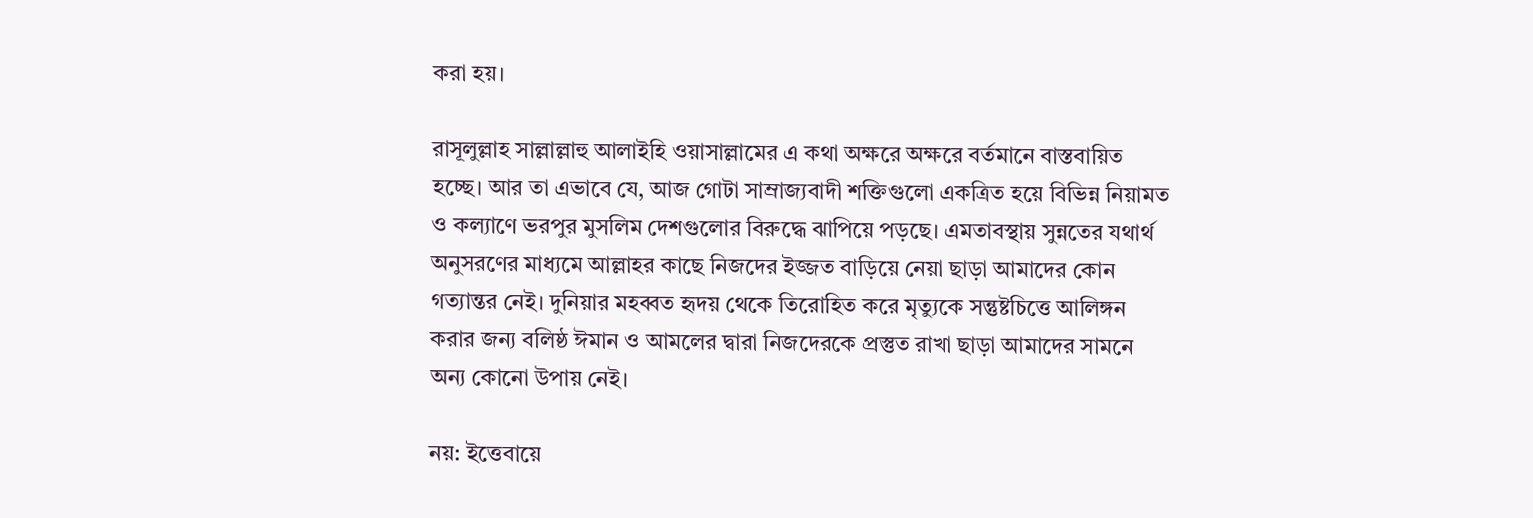করা হয়।

রাসূলুল্লাহ সাল্লাল্লাহু আলাইহি ওয়াসাল্লামের এ কথা অক্ষরে অক্ষরে বর্তমানে বাস্তবায়িত হচ্ছে। আর তা এভাবে যে, আজ গোটা সাম্রাজ্যবাদী শক্তিগুলো একত্রিত হয়ে বিভিন্ন নিয়ামত ও কল্যাণে ভরপুর মুসলিম দেশগুলোর বিরুদ্ধে ঝাপিয়ে পড়ছে। এমতাবস্থায় সুন্নতের যথার্থ অনুসরণের মাধ্যমে আল্লাহর কাছে নিজদের ইজ্জত বাড়িয়ে নেয়া ছাড়া আমাদের কোন গত্যান্তর নেই। দুনিয়ার মহব্বত হৃদয় থেকে তিরোহিত করে মৃত্যুকে সন্তুষ্টচিত্তে আলিঙ্গন করার জন্য বলিষ্ঠ ঈমান ও আমলের দ্বারা নিজদেরকে প্রস্তুত রাখা ছাড়া আমাদের সামনে অন্য কোনো উপায় নেই।

নয়: ইত্তেবায়ে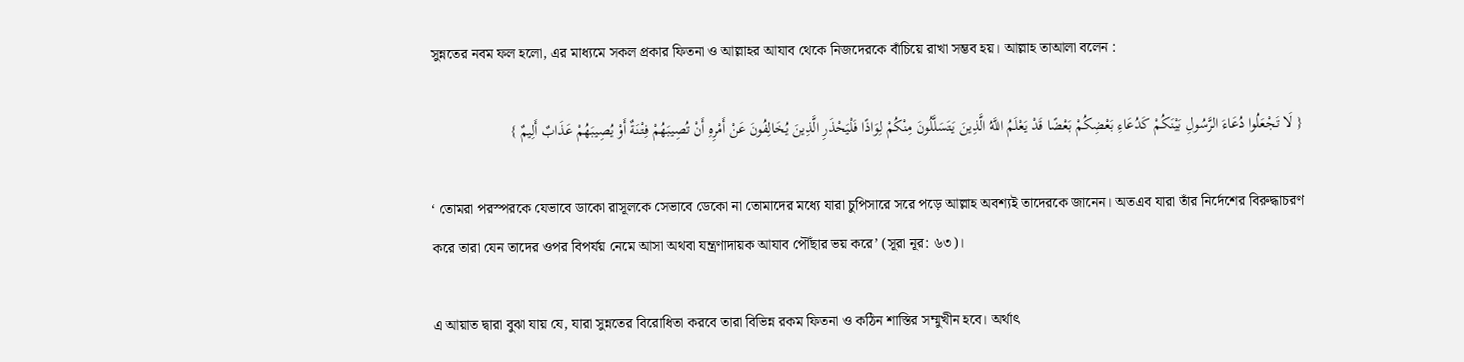সুন্নতের নবম ফল হলো, এর মাধ্যমে সকল প্রকার ফিতনা ও আল্লাহর আযাব থেকে নিজদেরকে বাঁচিয়ে রাখা সম্ভব হয়। আল্লাহ তাআলা বলেন :

{ لَا تَجْعَلُوا دُعَاءَ الرَّسُولِ بَيْنَكُمْ كَدُعَاءِ بَعْضِكُمْ بَعْضًا قَدْ يَعْلَمُ اللَّهُ الَّذِينَ يَتَسَلَّلُونَ مِنْكُمْ لِوَاذًا فَلْيَحْذَرِ الَّذِينَ يُخَالِفُونَ عَنْ أَمْرِهِ أَنْ تُصِيبَهُمْ فِتْنَةٌ أَوْ يُصِيبَهُمْ عَذَابٌ أَلِيمٌ }

‘ তোমরা পরস্পরকে যেভাবে ডাকো রাসূলকে সেভাবে ডেকো না তোমাদের মধ্যে যারা চুপিসারে সরে পড়ে আল্লাহ অবশ্যই তাদেরকে জানেন। অতএব যারা তাঁর নির্দেশের বিরুদ্ধাচরণ করে তারা যেন তাদের ওপর বিপর্যয় নেমে আসা অথবা যন্ত্রণাদায়ক আযাব পৌঁছার ভয় করে’ (সূরা নূর: ৬৩)।

এ আয়াত দ্বারা বুঝা যায় যে, যারা সুন্নতের বিরোধিতা করবে তারা বিভিন্ন রকম ফিতনা ও কঠিন শাস্তির সম্মুখীন হবে। অর্থাৎ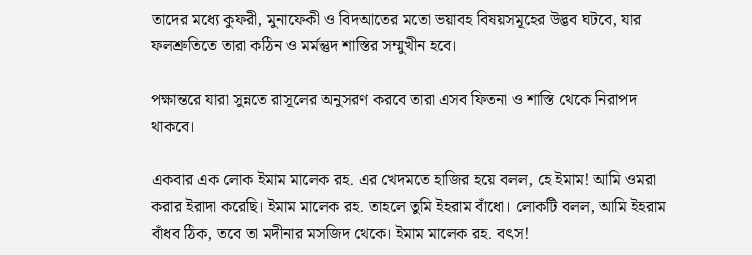তাদের মধ্যে কুফরী, মুনাফেকী ও বিদআতের মতো ভয়াবহ বিষয়সমূহের উদ্ভব ঘটবে, যার ফলশ্রুতিতে তারা কঠিন ও মর্মন্তুদ শাস্তির সম্মুখীন হবে।

পক্ষান্তরে যারা সুন্নতে রাসূলের অনুসরণ করবে তারা এসব ফিতনা ও শাস্তি থেকে নিরাপদ থাকবে।

একবার এক লোক ইমাম মালেক রহ. এর খেদমতে হাজির হয়ে বলল, হে ইমাম! আমি ওমরা করার ইরাদা করেছি। ইমাম মালেক রহ. তাহলে তুমি ইহরাম বাঁধো। লোকটি বলল, আমি ইহরাম বাঁধব ঠিক, তবে তা মদীনার মসজিদ থেকে। ইমাম মালেক রহ. বৎস!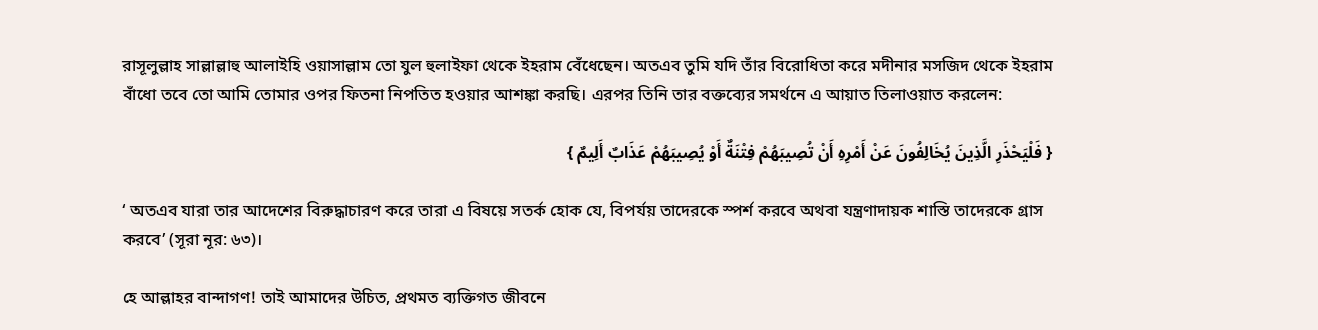রাসূলুল্লাহ সাল্লাল্লাহু আলাইহি ওয়াসাল্লাম তো যুল হুলাইফা থেকে ইহরাম বেঁধেছেন। অতএব তুমি যদি তাঁর বিরোধিতা করে মদীনার মসজিদ থেকে ইহরাম বাঁধো তবে তো আমি তোমার ওপর ফিতনা নিপতিত হওয়ার আশঙ্কা করছি। এরপর তিনি তার বক্তব্যের সমর্থনে এ আয়াত তিলাওয়াত করলেন:

{ فَلْيَحْذَرِ الَّذِينَ يُخَالِفُونَ عَنْ أَمْرِهِ أَنْ تُصِيبَهُمْ فِتْنَةٌ أَوْ يُصِيبَهُمْ عَذَابٌ أَلِيمٌ }

‘ অতএব যারা তার আদেশের বিরুদ্ধাচারণ করে তারা এ বিষয়ে সতর্ক হোক যে, বিপর্যয় তাদেরকে স্পর্শ করবে অথবা যন্ত্রণাদায়ক শাস্তি তাদেরকে গ্রাস করবে’ (সূরা নূর: ৬৩)।

হে আল্লাহর বান্দাগণ! তাই আমাদের উচিত, প্রথমত ব্যক্তিগত জীবনে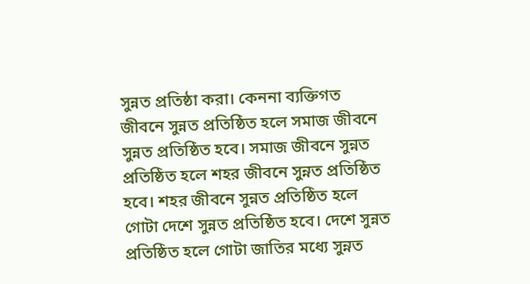সুন্নত প্রতিষ্ঠা করা। কেননা ব্যক্তিগত জীবনে সুন্নত প্রতিষ্ঠিত হলে সমাজ জীবনে সুন্নত প্রতিষ্ঠিত হবে। সমাজ জীবনে সুন্নত প্রতিষ্ঠিত হলে শহর জীবনে সুন্নত প্রতিষ্ঠিত হবে। শহর জীবনে সুন্নত প্রতিষ্ঠিত হলে গোটা দেশে সুন্নত প্রতিষ্ঠিত হবে। দেশে সুন্নত প্রতিষ্ঠিত হলে গোটা জাতির মধ্যে সুন্নত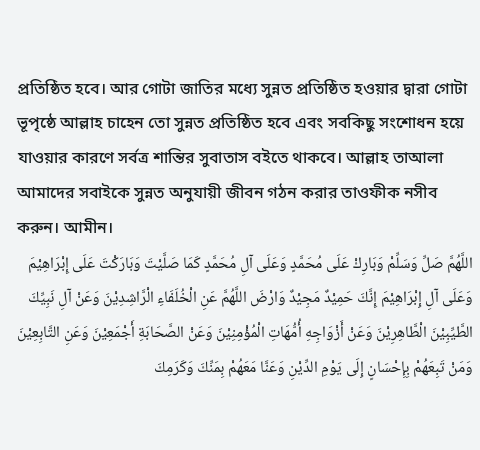প্রতিষ্ঠিত হবে। আর গোটা জাতির মধ্যে সুন্নত প্রতিষ্ঠিত হওয়ার দ্বারা গোটা ভূপৃষ্ঠে আল্লাহ চাহেন তো সুন্নত প্রতিষ্ঠিত হবে এবং সবকিছু সংশোধন হয়ে যাওয়ার কারণে সর্বত্র শান্তির সুবাতাস বইতে থাকবে। আল্লাহ তাআলা আমাদের সবাইকে সুন্নত অনুযায়ী জীবন গঠন করার তাওফীক নসীব করুন। আমীন।
اللَّهُمَّ صَلِّ وَسَلِّمْ وَبَارِكْ عَلَى مُحَمَّدٍ وَعَلَى آلِ مُحَمَّدٍ كَمَا صَلَّيْتَ وَبَارَكْتَ عَلَى إِبْرَاهِيْمَ وَعَلَى آلِ إِبْرَاهِيْمَ إِنَّكَ حَمِيْدٌ مَجِيْدٌ وَارْضَ اللَّهُمَّ عَنِ الْخُلَفَاءِ الْرَّاشِدِيْنَ وَعَنْ آلِ نَبِيِّكَ الطَّيِّبِيْنَ الْطَّاهِرِيْنَ وَعَنْ أَزْوَاجِهِ أُمُّهَاتِ الْمُؤْمِنِيْنَ وَعَنْ الصَّحَابَةِ أَجْمَعِيْنَ وَعَنِ التَّابِعِيْنَ وَمَنْ تَبِعَهُمْ بِإِحْسَانٍ إِلَى يَوْمِ الدِّيْنِ وَعَنَّا مَعَهُمْ بِمَنِّكَ وَكَرَمِكَ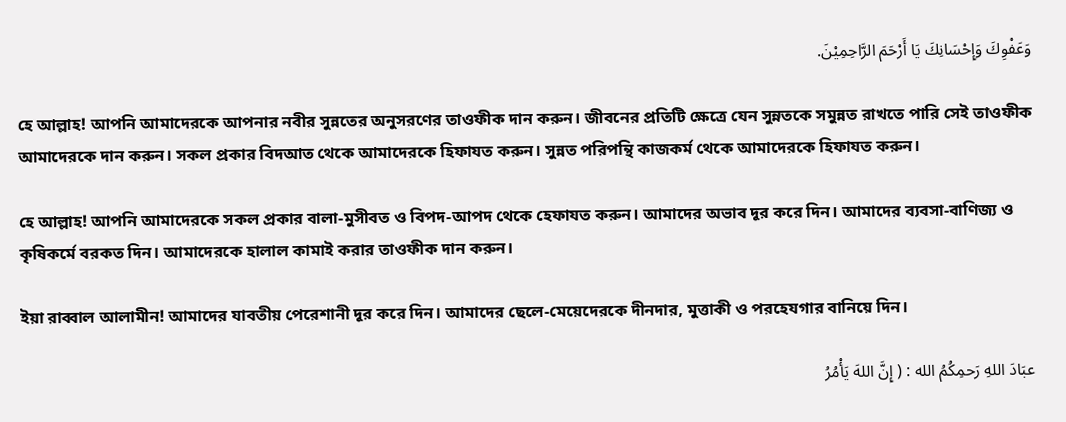وَعَفْوِكَ وَإِحْسَانِكَ يَا أَرْحَمَ الرَّاحِمِيْنَ.

হে আল্লাহ! আপনি আমাদেরকে আপনার নবীর সুন্নতের অনুসরণের তাওফীক দান করুন। জীবনের প্রতিটি ক্ষেত্রে যেন সুন্নতকে সমুন্নত রাখতে পারি সেই তাওফীক আমাদেরকে দান করুন। সকল প্রকার বিদআত থেকে আমাদেরকে হিফাযত করুন। সুন্নত পরিপন্থি কাজকর্ম থেকে আমাদেরকে হিফাযত করুন।

হে আল্লাহ! আপনি আমাদেরকে সকল প্রকার বালা-মুসীবত ও বিপদ-আপদ থেকে হেফাযত করুন। আমাদের অভাব দূর করে দিন। আমাদের ব্যবসা-বাণিজ্য ও কৃষিকর্মে বরকত দিন। আমাদেরকে হালাল কামাই করার তাওফীক দান করুন।

ইয়া রাব্বাল আলামীন! আমাদের যাবতীয় পেরেশানী দূর করে দিন। আমাদের ছেলে-মেয়েদেরকে দীনদার, মুত্তাকী ও পরহেযগার বানিয়ে দিন।

عبَادَ اللهِ رَحمِكُمُ الله : ( إِنَّ اللهَ يَأْمُرُ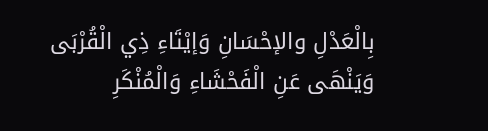بِالْعَدْلِ والإحْسَانِ وَإيْتَاءِ ذِي الْقُرْبَى وَيَنْهَى عَنِ الْفَحْشَاءِ وَالْمُنْكَرِ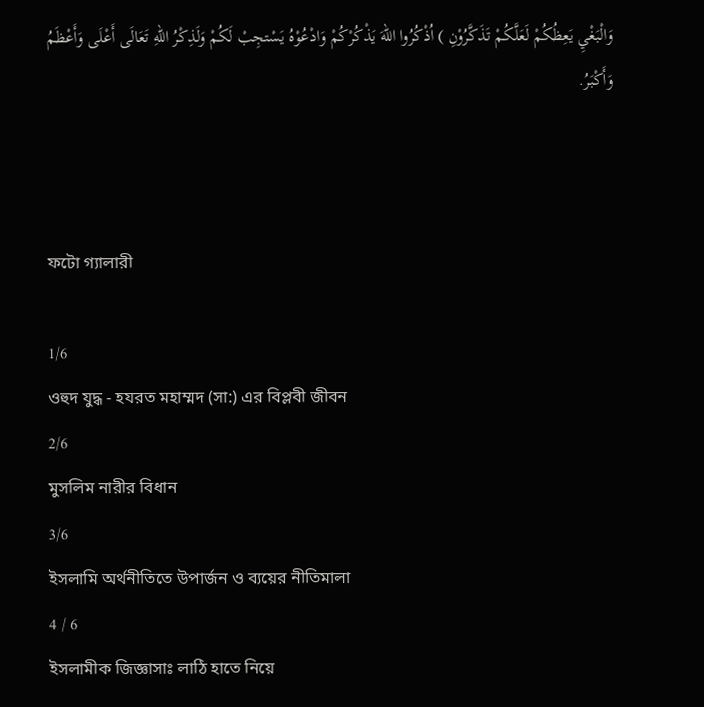وَالْبَغْيِ يَعِظُكُمْ لَعَلَّكُمْ تَذَكَّرُوْنِ ) اُذْكُرُوا اللهَ يَذْكُرْكُمْ وَادْعُوْهُ يَسْتجِبْ لَكُمْ وَلَذِكْرُ اللهِ تَعَالَى أَعْلَى وَأَعْظَمُ وَأَكْبَرُ.



ফটো গ্যালারী

1/6
ওহুদ যুদ্ধ - হযরত মহাম্মদ (সা:) এর বিপ্লবী জীবন
2/6
মুসলিম নারীর বিধান
3/6
ইসলামি অর্থনীতিতে উপার্জন ও ব্যয়ের নীতিমালা
4 / 6
ইসলামীক জিজ্ঞাসাঃ লাঠি হাতে নিয়ে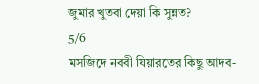জুমার খুতবা দেয়া কি সুন্নত?
5/6
মসজিদে নববী যিয়ারতের কিছু আদব-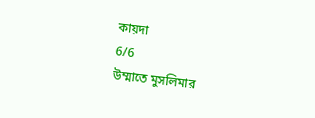কায়দা
6/6
উম্মাতে মুসলিমার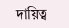দায়িত্ব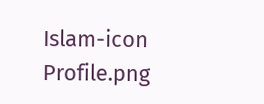Islam-icon Profile.png